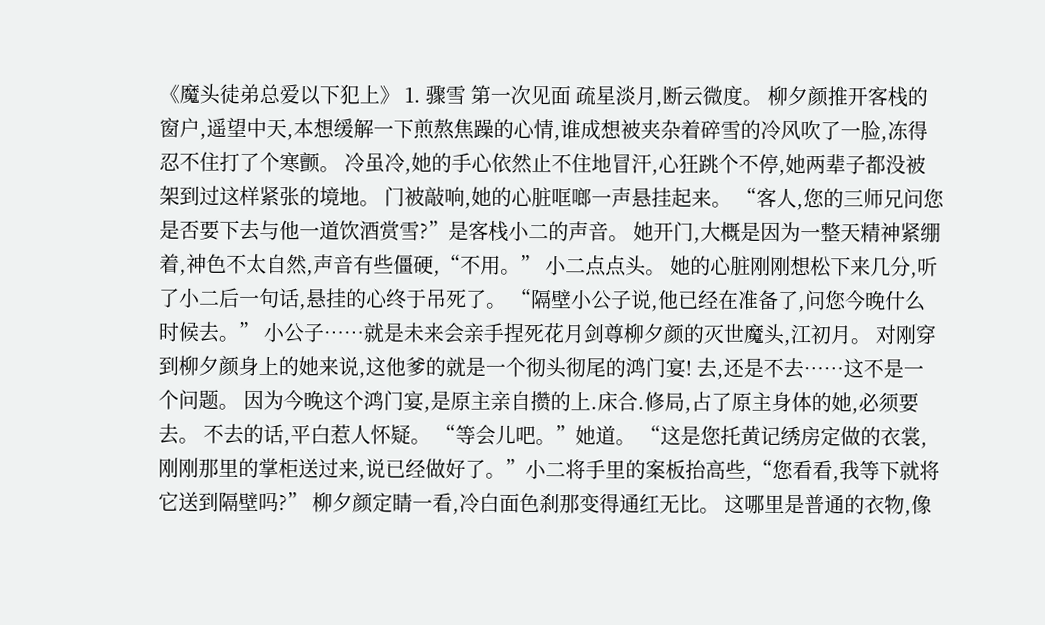《魔头徒弟总爱以下犯上》 1. 骤雪 第一次见面 疏星淡月,断云微度。 柳夕颜推开客栈的窗户,遥望中天,本想缓解一下煎熬焦躁的心情,谁成想被夹杂着碎雪的冷风吹了一脸,冻得忍不住打了个寒颤。 冷虽冷,她的手心依然止不住地冒汗,心狂跳个不停,她两辈子都没被架到过这样紧张的境地。 门被敲响,她的心脏哐啷一声悬挂起来。 “客人,您的三师兄问您是否要下去与他一道饮酒赏雪?”是客栈小二的声音。 她开门,大概是因为一整天精神紧绷着,神色不太自然,声音有些僵硬,“不用。” 小二点点头。 她的心脏刚刚想松下来几分,听了小二后一句话,悬挂的心终于吊死了。 “隔壁小公子说,他已经在准备了,问您今晚什么时候去。” 小公子……就是未来会亲手捏死花月剑尊柳夕颜的灭世魔头,江初月。 对刚穿到柳夕颜身上的她来说,这他爹的就是一个彻头彻尾的鸿门宴! 去,还是不去……这不是一个问题。 因为今晚这个鸿门宴,是原主亲自攒的上.床合.修局,占了原主身体的她,必须要去。 不去的话,平白惹人怀疑。 “等会儿吧。”她道。 “这是您托黄记绣房定做的衣裳,刚刚那里的掌柜送过来,说已经做好了。”小二将手里的案板抬高些,“您看看,我等下就将它送到隔壁吗?” 柳夕颜定睛一看,冷白面色刹那变得通红无比。 这哪里是普通的衣物,像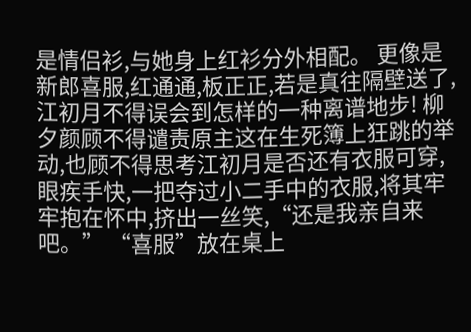是情侣衫,与她身上红衫分外相配。 更像是新郎喜服,红通通,板正正,若是真往隔壁送了,江初月不得误会到怎样的一种离谱地步! 柳夕颜顾不得谴责原主这在生死簿上狂跳的举动,也顾不得思考江初月是否还有衣服可穿,眼疾手快,一把夺过小二手中的衣服,将其牢牢抱在怀中,挤出一丝笑,“还是我亲自来吧。” “喜服”放在桌上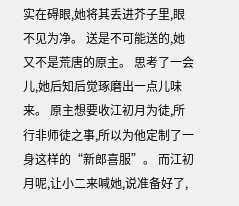实在碍眼,她将其丢进芥子里,眼不见为净。 送是不可能送的,她又不是荒唐的原主。 思考了一会儿,她后知后觉琢磨出一点儿味来。 原主想要收江初月为徒,所行非师徒之事,所以为他定制了一身这样的“新郎喜服”。 而江初月呢,让小二来喊她,说准备好了,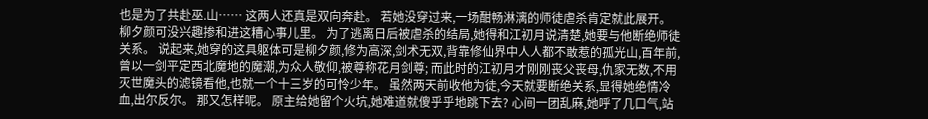也是为了共赴巫.山…… 这两人还真是双向奔赴。 若她没穿过来,一场酣畅淋漓的师徒虐杀肯定就此展开。 柳夕颜可没兴趣掺和进这糟心事儿里。 为了逃离日后被虐杀的结局,她得和江初月说清楚,她要与他断绝师徒关系。 说起来,她穿的这具躯体可是柳夕颜,修为高深,剑术无双,背靠修仙界中人人都不敢惹的孤光山,百年前,曾以一剑平定西北魔地的魔潮,为众人敬仰,被尊称花月剑尊; 而此时的江初月才刚刚丧父丧母,仇家无数,不用灭世魔头的滤镜看他,也就一个十三岁的可怜少年。 虽然两天前收他为徒,今天就要断绝关系,显得她绝情冷血,出尔反尔。 那又怎样呢。 原主给她留个火坑,她难道就傻乎乎地跳下去? 心间一团乱麻,她呼了几口气,站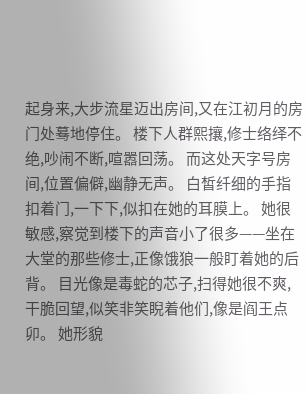起身来,大步流星迈出房间,又在江初月的房门处蓦地停住。 楼下人群熙攘,修士络绎不绝,吵闹不断,喧嚣回荡。 而这处天字号房间,位置偏僻,幽静无声。 白皙纤细的手指扣着门,一下下,似扣在她的耳膜上。 她很敏感,察觉到楼下的声音小了很多——坐在大堂的那些修士,正像饿狼一般盯着她的后背。 目光像是毒蛇的芯子,扫得她很不爽,干脆回望,似笑非笑睨着他们,像是阎王点卯。 她形貌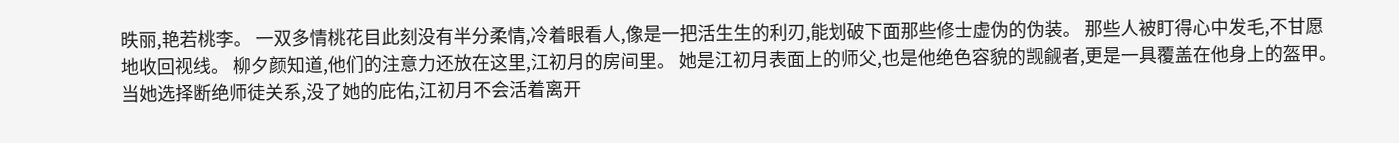昳丽,艳若桃李。 一双多情桃花目此刻没有半分柔情,冷着眼看人,像是一把活生生的利刃,能划破下面那些修士虚伪的伪装。 那些人被盯得心中发毛,不甘愿地收回视线。 柳夕颜知道,他们的注意力还放在这里,江初月的房间里。 她是江初月表面上的师父,也是他绝色容貌的觊觎者,更是一具覆盖在他身上的盔甲。 当她选择断绝师徒关系,没了她的庇佑,江初月不会活着离开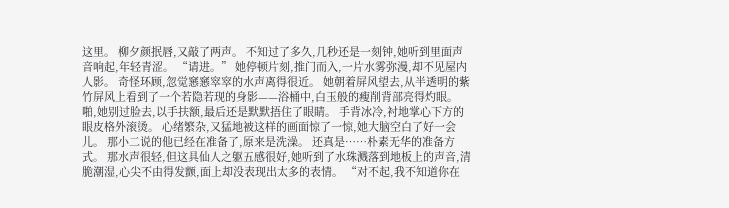这里。 柳夕颜抿唇,又敲了两声。 不知过了多久,几秒还是一刻钟,她听到里面声音响起,年轻青涩。 “请进。” 她停顿片刻,推门而入,一片水雾弥漫,却不见屋内人影。 奇怪环顾,忽觉窸窸窣窣的水声离得很近。 她朝着屏风望去,从半透明的紫竹屏风上看到了一个若隐若现的身影——浴桶中,白玉般的瘦削背部亮得灼眼。 啪,她别过脸去,以手扶额,最后还是默默捂住了眼睛。 手背冰冷,衬地掌心下方的眼皮格外滚烫。 心绪繁杂,又猛地被这样的画面惊了一惊,她大脑空白了好一会儿。 那小二说的他已经在准备了,原来是洗澡。 还真是……朴素无华的准备方式。 那水声很轻,但这具仙人之躯五感很好,她听到了水珠溅落到地板上的声音,清脆潮湿,心尖不由得发颤,面上却没表现出太多的表情。 “对不起,我不知道你在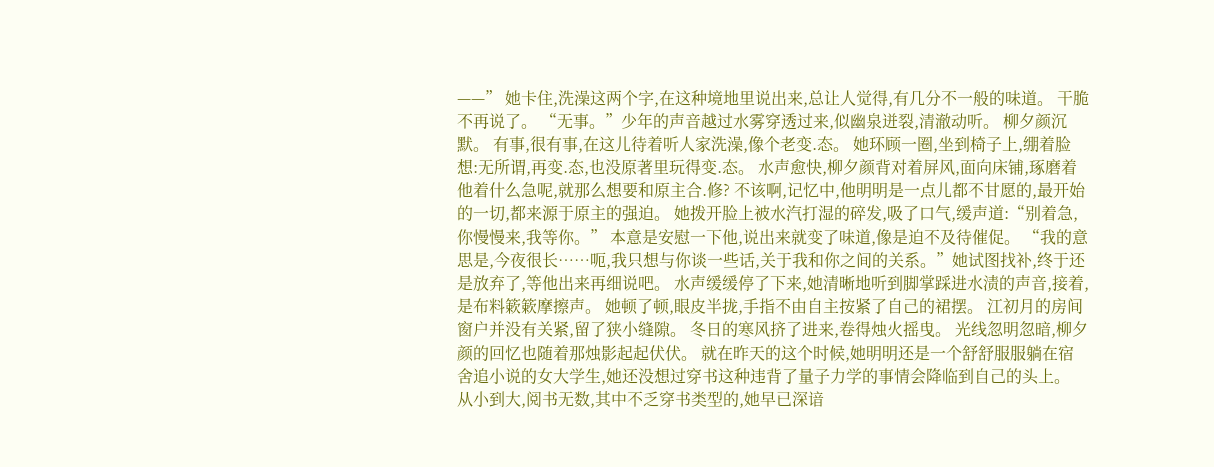——” 她卡住,洗澡这两个字,在这种境地里说出来,总让人觉得,有几分不一般的味道。 干脆不再说了。 “无事。”少年的声音越过水雾穿透过来,似幽泉迸裂,清澈动听。 柳夕颜沉默。 有事,很有事,在这儿待着听人家洗澡,像个老变.态。 她环顾一圈,坐到椅子上,绷着脸想:无所谓,再变.态,也没原著里玩得变.态。 水声愈快,柳夕颜背对着屏风,面向床铺,琢磨着他着什么急呢,就那么想要和原主合.修? 不该啊,记忆中,他明明是一点儿都不甘愿的,最开始的一切,都来源于原主的强迫。 她拨开脸上被水汽打湿的碎发,吸了口气,缓声道:“别着急,你慢慢来,我等你。” 本意是安慰一下他,说出来就变了味道,像是迫不及待催促。 “我的意思是,今夜很长……呃,我只想与你谈一些话,关于我和你之间的关系。”她试图找补,终于还是放弃了,等他出来再细说吧。 水声缓缓停了下来,她清晰地听到脚掌踩进水渍的声音,接着,是布料簌簌摩擦声。 她顿了顿,眼皮半拢,手指不由自主按紧了自己的裙摆。 江初月的房间窗户并没有关紧,留了狭小缝隙。 冬日的寒风挤了进来,卷得烛火摇曳。 光线忽明忽暗,柳夕颜的回忆也随着那烛影起起伏伏。 就在昨天的这个时候,她明明还是一个舒舒服服躺在宿舍追小说的女大学生,她还没想过穿书这种违背了量子力学的事情会降临到自己的头上。 从小到大,阅书无数,其中不乏穿书类型的,她早已深谙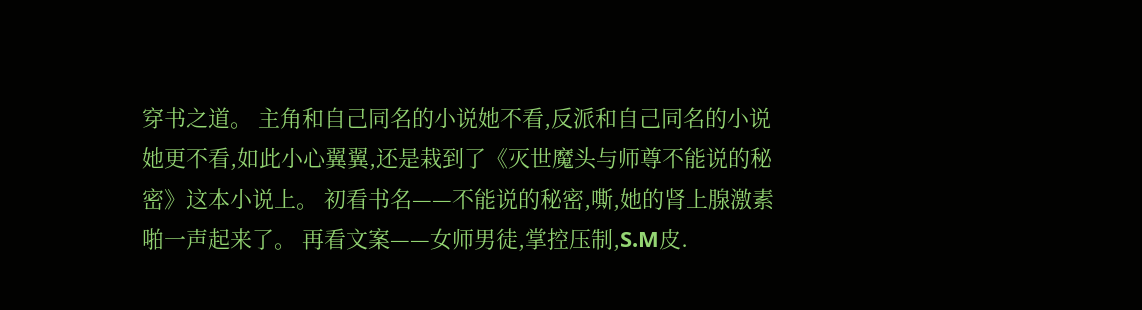穿书之道。 主角和自己同名的小说她不看,反派和自己同名的小说她更不看,如此小心翼翼,还是栽到了《灭世魔头与师尊不能说的秘密》这本小说上。 初看书名——不能说的秘密,嘶,她的肾上腺激素啪一声起来了。 再看文案——女师男徒,掌控压制,S.M皮.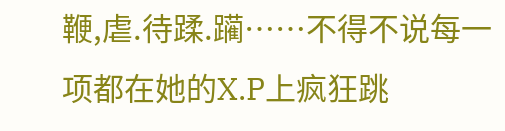鞭,虐.待蹂.躏……不得不说每一项都在她的X.P上疯狂跳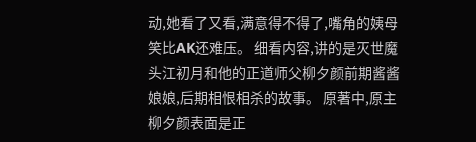动,她看了又看,满意得不得了,嘴角的姨母笑比AK还难压。 细看内容,讲的是灭世魔头江初月和他的正道师父柳夕颜前期酱酱娘娘,后期相恨相杀的故事。 原著中,原主柳夕颜表面是正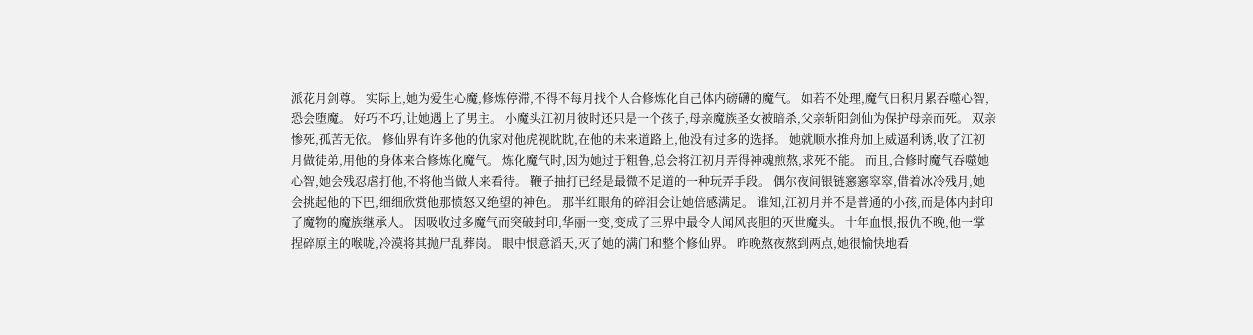派花月剑尊。 实际上,她为爱生心魔,修炼停滞,不得不每月找个人合修炼化自己体内磅礴的魔气。 如若不处理,魔气日积月累吞噬心智,恐会堕魔。 好巧不巧,让她遇上了男主。 小魔头江初月彼时还只是一个孩子,母亲魔族圣女被暗杀,父亲斩阳剑仙为保护母亲而死。 双亲惨死,孤苦无依。 修仙界有许多他的仇家对他虎视眈眈,在他的未来道路上,他没有过多的选择。 她就顺水推舟加上威逼利诱,收了江初月做徒弟,用他的身体来合修炼化魔气。 炼化魔气时,因为她过于粗鲁,总会将江初月弄得神魂煎熬,求死不能。 而且,合修时魔气吞噬她心智,她会残忍虐打他,不将他当做人来看待。 鞭子抽打已经是最微不足道的一种玩弄手段。 偶尔夜间银链窸窸窣窣,借着冰冷残月,她会挑起他的下巴,细细欣赏他那愤怒又绝望的神色。 那半红眼角的碎泪会让她倍感满足。 谁知,江初月并不是普通的小孩,而是体内封印了魔物的魔族继承人。 因吸收过多魔气而突破封印,华丽一变,变成了三界中最令人闻风丧胆的灭世魔头。 十年血恨,报仇不晚,他一掌捏碎原主的喉咙,冷漠将其抛尸乱葬岗。 眼中恨意滔天,灭了她的满门和整个修仙界。 昨晚熬夜熬到两点,她很愉快地看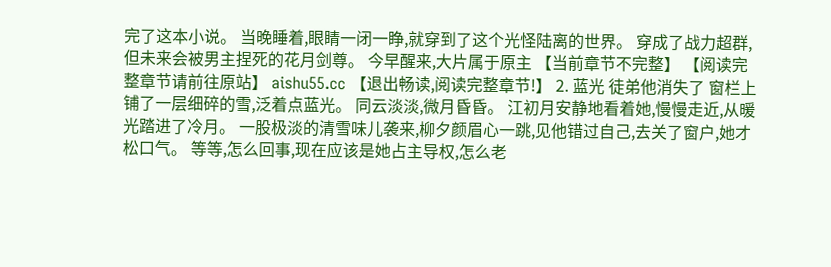完了这本小说。 当晚睡着,眼睛一闭一睁,就穿到了这个光怪陆离的世界。 穿成了战力超群,但未来会被男主捏死的花月剑尊。 今早醒来,大片属于原主 【当前章节不完整】 【阅读完整章节请前往原站】 aishu55.cc 【退出畅读,阅读完整章节!】 2. 蓝光 徒弟他消失了 窗栏上铺了一层细碎的雪,泛着点蓝光。 同云淡淡,微月昏昏。 江初月安静地看着她,慢慢走近,从暖光踏进了冷月。 一股极淡的清雪味儿袭来,柳夕颜眉心一跳,见他错过自己,去关了窗户,她才松口气。 等等,怎么回事,现在应该是她占主导权,怎么老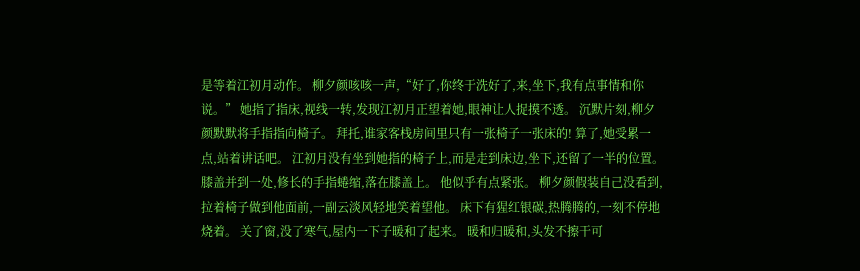是等着江初月动作。 柳夕颜咳咳一声,“好了,你终于洗好了,来,坐下,我有点事情和你说。” 她指了指床,视线一转,发现江初月正望着她,眼神让人捉摸不透。 沉默片刻,柳夕颜默默将手指指向椅子。 拜托,谁家客栈房间里只有一张椅子一张床的! 算了,她受累一点,站着讲话吧。 江初月没有坐到她指的椅子上,而是走到床边,坐下,还留了一半的位置。 膝盖并到一处,修长的手指蜷缩,落在膝盖上。 他似乎有点紧张。 柳夕颜假装自己没看到,拉着椅子做到他面前,一副云淡风轻地笑着望他。 床下有猩红银碳,热腾腾的,一刻不停地烧着。 关了窗,没了寒气,屋内一下子暖和了起来。 暖和归暖和,头发不擦干可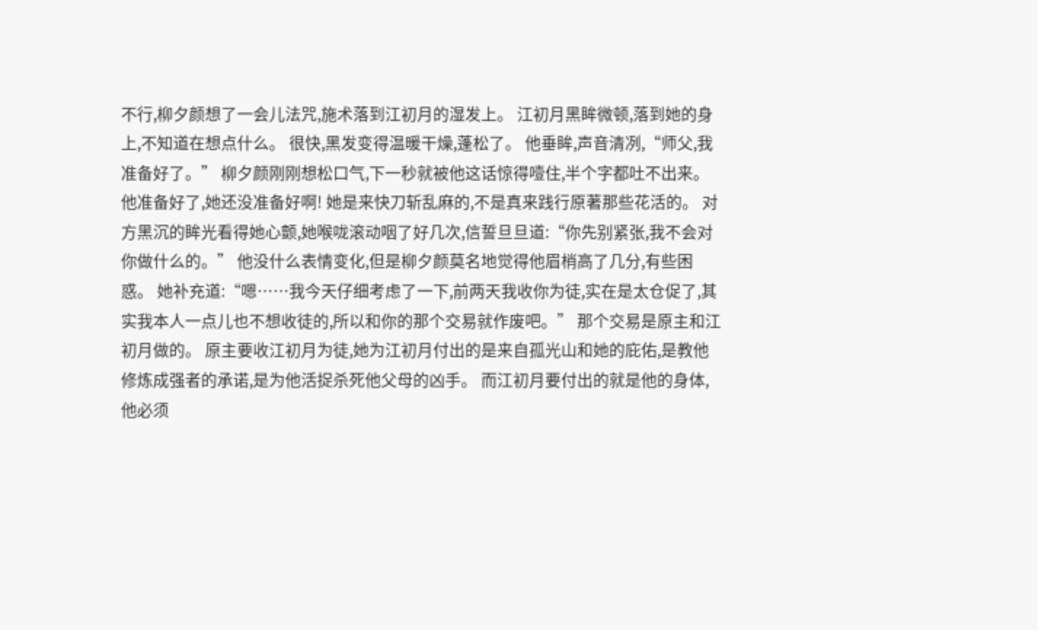不行,柳夕颜想了一会儿法咒,施术落到江初月的湿发上。 江初月黑眸微顿,落到她的身上,不知道在想点什么。 很快,黑发变得温暖干燥,蓬松了。 他垂眸,声音清冽,“师父,我准备好了。” 柳夕颜刚刚想松口气,下一秒就被他这话惊得噎住,半个字都吐不出来。 他准备好了,她还没准备好啊! 她是来快刀斩乱麻的,不是真来践行原著那些花活的。 对方黑沉的眸光看得她心颤,她喉咙滚动咽了好几次,信誓旦旦道:“你先别紧张,我不会对你做什么的。” 他没什么表情变化,但是柳夕颜莫名地觉得他眉梢高了几分,有些困惑。 她补充道:“嗯……我今天仔细考虑了一下,前两天我收你为徒,实在是太仓促了,其实我本人一点儿也不想收徒的,所以和你的那个交易就作废吧。” 那个交易是原主和江初月做的。 原主要收江初月为徒,她为江初月付出的是来自孤光山和她的庇佑,是教他修炼成强者的承诺,是为他活捉杀死他父母的凶手。 而江初月要付出的就是他的身体,他必须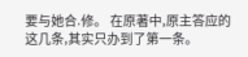要与她合.修。 在原著中,原主答应的这几条,其实只办到了第一条。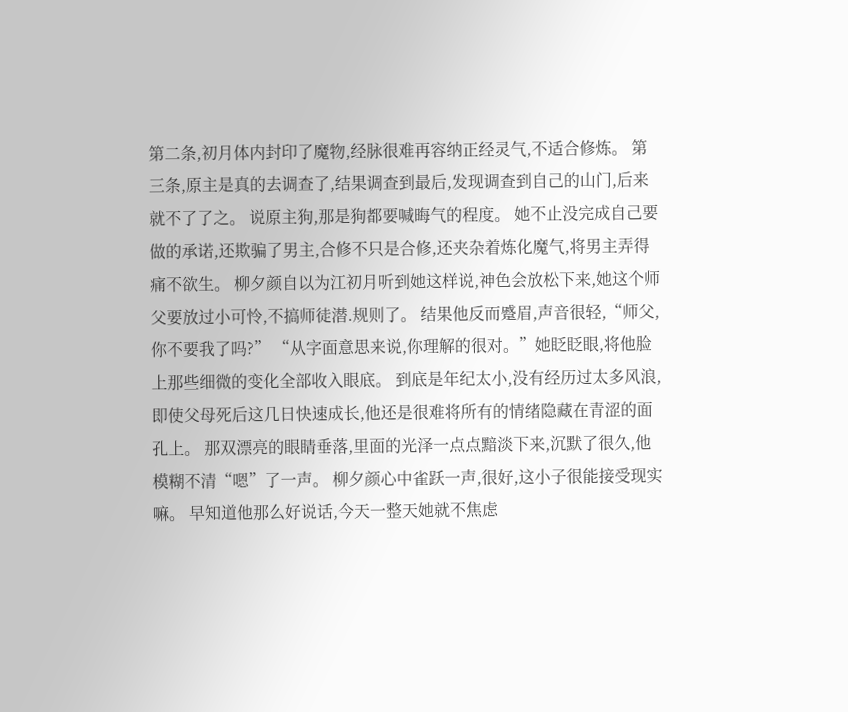第二条,初月体内封印了魔物,经脉很难再容纳正经灵气,不适合修炼。 第三条,原主是真的去调查了,结果调查到最后,发现调查到自己的山门,后来就不了了之。 说原主狗,那是狗都要喊晦气的程度。 她不止没完成自己要做的承诺,还欺骗了男主,合修不只是合修,还夹杂着炼化魔气,将男主弄得痛不欲生。 柳夕颜自以为江初月听到她这样说,神色会放松下来,她这个师父要放过小可怜,不搞师徒潜.规则了。 结果他反而蹙眉,声音很轻,“师父,你不要我了吗?” “从字面意思来说,你理解的很对。”她眨眨眼,将他脸上那些细微的变化全部收入眼底。 到底是年纪太小,没有经历过太多风浪,即使父母死后这几日快速成长,他还是很难将所有的情绪隐藏在青涩的面孔上。 那双漂亮的眼睛垂落,里面的光泽一点点黯淡下来,沉默了很久,他模糊不清“嗯”了一声。 柳夕颜心中雀跃一声,很好,这小子很能接受现实嘛。 早知道他那么好说话,今天一整天她就不焦虑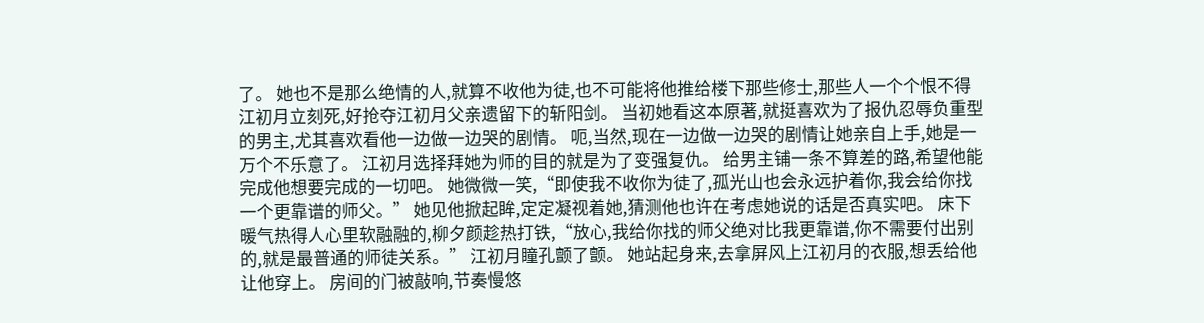了。 她也不是那么绝情的人,就算不收他为徒,也不可能将他推给楼下那些修士,那些人一个个恨不得江初月立刻死,好抢夺江初月父亲遗留下的斩阳剑。 当初她看这本原著,就挺喜欢为了报仇忍辱负重型的男主,尤其喜欢看他一边做一边哭的剧情。 呃,当然,现在一边做一边哭的剧情让她亲自上手,她是一万个不乐意了。 江初月选择拜她为师的目的就是为了变强复仇。 给男主铺一条不算差的路,希望他能完成他想要完成的一切吧。 她微微一笑,“即使我不收你为徒了,孤光山也会永远护着你,我会给你找一个更靠谱的师父。” 她见他掀起眸,定定凝视着她,猜测他也许在考虑她说的话是否真实吧。 床下暖气热得人心里软融融的,柳夕颜趁热打铁,“放心,我给你找的师父绝对比我更靠谱,你不需要付出别的,就是最普通的师徒关系。” 江初月瞳孔颤了颤。 她站起身来,去拿屏风上江初月的衣服,想丢给他让他穿上。 房间的门被敲响,节奏慢悠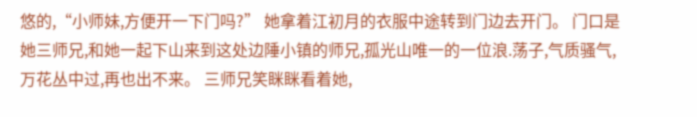悠的,“小师妹,方便开一下门吗?” 她拿着江初月的衣服中途转到门边去开门。 门口是她三师兄,和她一起下山来到这处边陲小镇的师兄,孤光山唯一的一位浪.荡子,气质骚气,万花丛中过,再也出不来。 三师兄笑眯眯看着她,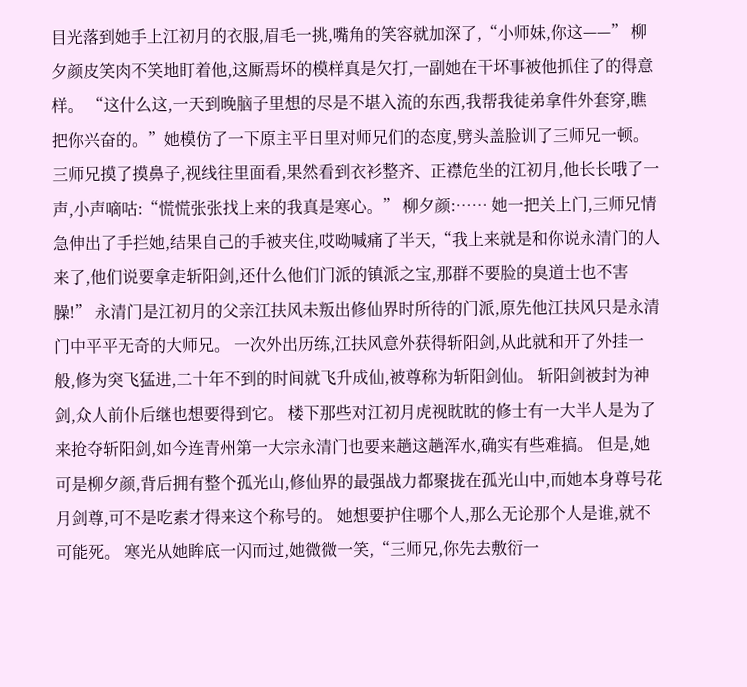目光落到她手上江初月的衣服,眉毛一挑,嘴角的笑容就加深了,“小师妹,你这——” 柳夕颜皮笑肉不笑地盯着他,这厮焉坏的模样真是欠打,一副她在干坏事被他抓住了的得意样。 “这什么这,一天到晚脑子里想的尽是不堪入流的东西,我帮我徒弟拿件外套穿,瞧把你兴奋的。”她模仿了一下原主平日里对师兄们的态度,劈头盖脸训了三师兄一顿。 三师兄摸了摸鼻子,视线往里面看,果然看到衣衫整齐、正襟危坐的江初月,他长长哦了一声,小声嘀咕:“慌慌张张找上来的我真是寒心。” 柳夕颜:…… 她一把关上门,三师兄情急伸出了手拦她,结果自己的手被夹住,哎呦喊痛了半天,“我上来就是和你说永清门的人来了,他们说要拿走斩阳剑,还什么他们门派的镇派之宝,那群不要脸的臭道士也不害臊!” 永清门是江初月的父亲江扶风未叛出修仙界时所待的门派,原先他江扶风只是永清门中平平无奇的大师兄。 一次外出历练,江扶风意外获得斩阳剑,从此就和开了外挂一般,修为突飞猛进,二十年不到的时间就飞升成仙,被尊称为斩阳剑仙。 斩阳剑被封为神剑,众人前仆后继也想要得到它。 楼下那些对江初月虎视眈眈的修士有一大半人是为了来抢夺斩阳剑,如今连青州第一大宗永清门也要来趟这趟浑水,确实有些难搞。 但是,她可是柳夕颜,背后拥有整个孤光山,修仙界的最强战力都聚拢在孤光山中,而她本身尊号花月剑尊,可不是吃素才得来这个称号的。 她想要护住哪个人,那么无论那个人是谁,就不可能死。 寒光从她眸底一闪而过,她微微一笑,“三师兄,你先去敷衍一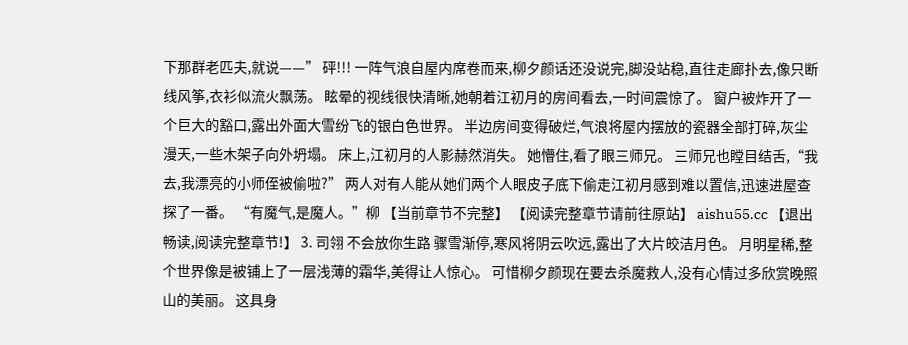下那群老匹夫,就说——” 砰!!! 一阵气浪自屋内席卷而来,柳夕颜话还没说完,脚没站稳,直往走廊扑去,像只断线风筝,衣衫似流火飘荡。 眩晕的视线很快清晰,她朝着江初月的房间看去,一时间震惊了。 窗户被炸开了一个巨大的豁口,露出外面大雪纷飞的银白色世界。 半边房间变得破烂,气浪将屋内摆放的瓷器全部打碎,灰尘漫天,一些木架子向外坍塌。 床上,江初月的人影赫然消失。 她懵住,看了眼三师兄。 三师兄也瞠目结舌,“我去,我漂亮的小师侄被偷啦?” 两人对有人能从她们两个人眼皮子底下偷走江初月感到难以置信,迅速进屋查探了一番。 “有魔气,是魔人。”柳 【当前章节不完整】 【阅读完整章节请前往原站】 aishu55.cc 【退出畅读,阅读完整章节!】 3. 司翎 不会放你生路 骤雪渐停,寒风将阴云吹远,露出了大片皎洁月色。 月明星稀,整个世界像是被铺上了一层浅薄的霜华,美得让人惊心。 可惜柳夕颜现在要去杀魔救人,没有心情过多欣赏晚照山的美丽。 这具身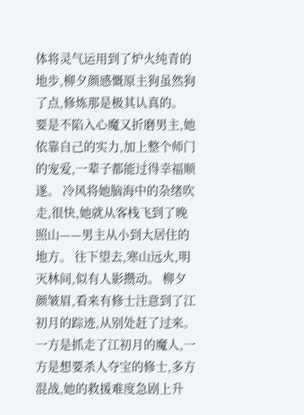体将灵气运用到了炉火纯青的地步,柳夕颜感慨原主狗虽然狗了点,修炼那是极其认真的。 要是不陷入心魔又折磨男主,她依靠自己的实力,加上整个师门的宠爱,一辈子都能过得幸福顺遂。 冷风将她脑海中的杂绪吹走,很快,她就从客栈飞到了晚照山——男主从小到大居住的地方。 往下望去,寒山远火,明灭林间,似有人影攒动。 柳夕颜皱眉,看来有修士注意到了江初月的踪迹,从别处赶了过来。 一方是抓走了江初月的魔人,一方是想要杀人夺宝的修士,多方混战,她的救援难度急剧上升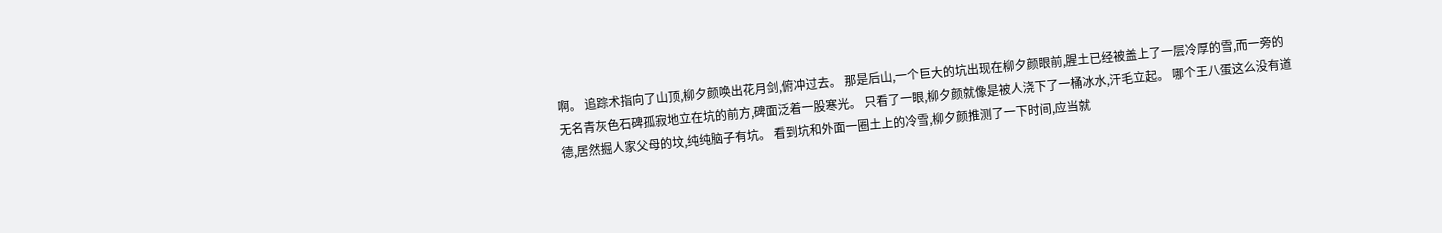啊。 追踪术指向了山顶,柳夕颜唤出花月剑,俯冲过去。 那是后山,一个巨大的坑出现在柳夕颜眼前,腥土已经被盖上了一层冷厚的雪,而一旁的无名青灰色石碑孤寂地立在坑的前方,碑面泛着一股寒光。 只看了一眼,柳夕颜就像是被人浇下了一桶冰水,汗毛立起。 哪个王八蛋这么没有道德,居然掘人家父母的坟,纯纯脑子有坑。 看到坑和外面一圈土上的冷雪,柳夕颜推测了一下时间,应当就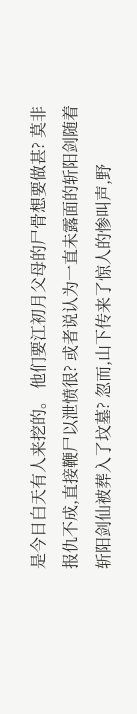是今日白天有人来挖的。 他们要江初月父母的尸骨想要做甚? 莫非报仇不成,直接鞭尸以泄愤很? 或者说认为一直未露面的斩阳剑随着斩阳剑仙被葬入了坟墓? 忽而,山下传来了惊人的惨叫声,野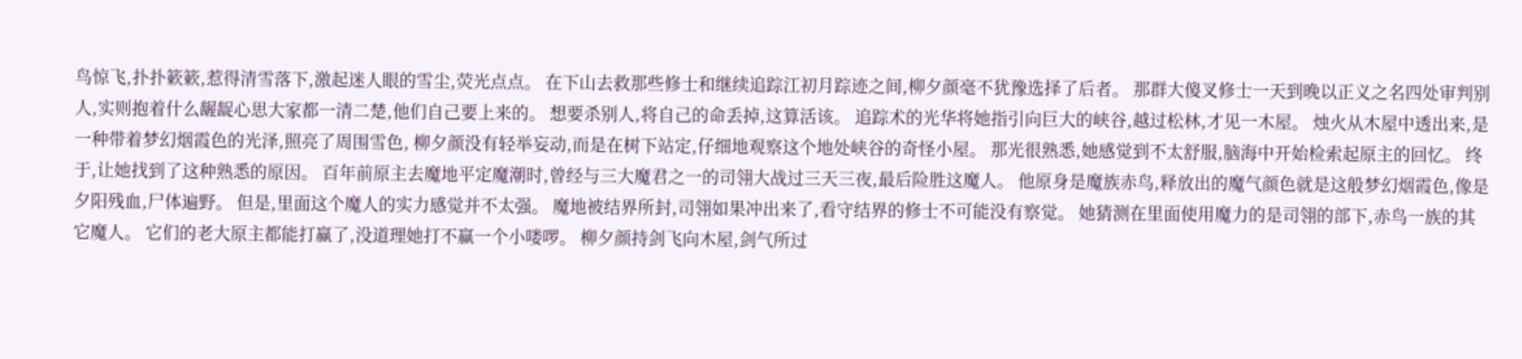鸟惊飞,扑扑簌簌,惹得清雪落下,激起迷人眼的雪尘,荧光点点。 在下山去救那些修士和继续追踪江初月踪迹之间,柳夕颜毫不犹豫选择了后者。 那群大傻叉修士一天到晚以正义之名四处审判别人,实则抱着什么龌龊心思大家都一清二楚,他们自己要上来的。 想要杀别人,将自己的命丢掉,这算活该。 追踪术的光华将她指引向巨大的峡谷,越过松林,才见一木屋。 烛火从木屋中透出来,是一种带着梦幻烟霞色的光泽,照亮了周围雪色, 柳夕颜没有轻举妄动,而是在树下站定,仔细地观察这个地处峡谷的奇怪小屋。 那光很熟悉,她感觉到不太舒服,脑海中开始检索起原主的回忆。 终于,让她找到了这种熟悉的原因。 百年前原主去魔地平定魔潮时,曾经与三大魔君之一的司翎大战过三天三夜,最后险胜这魔人。 他原身是魔族赤鸟,释放出的魔气颜色就是这般梦幻烟霞色,像是夕阳残血,尸体遍野。 但是,里面这个魔人的实力感觉并不太强。 魔地被结界所封,司翎如果冲出来了,看守结界的修士不可能没有察觉。 她猜测在里面使用魔力的是司翎的部下,赤鸟一族的其它魔人。 它们的老大原主都能打赢了,没道理她打不赢一个小喽啰。 柳夕颜持剑飞向木屋,剑气所过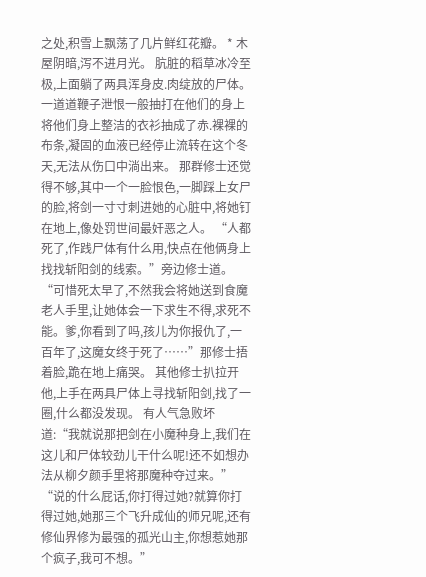之处,积雪上飘荡了几片鲜红花瓣。 * 木屋阴暗,泻不进月光。 肮脏的稻草冰冷至极,上面躺了两具浑身皮.肉绽放的尸体。 一道道鞭子泄恨一般抽打在他们的身上 将他们身上整洁的衣衫抽成了赤.裸裸的布条,凝固的血液已经停止流转在这个冬天,无法从伤口中淌出来。 那群修士还觉得不够,其中一个一脸恨色,一脚踩上女尸的脸,将剑一寸寸刺进她的心脏中,将她钉在地上,像处罚世间最奸恶之人。 “人都死了,作践尸体有什么用,快点在他俩身上找找斩阳剑的线索。”旁边修士道。 “可惜死太早了,不然我会将她送到食魔老人手里,让她体会一下求生不得,求死不能。爹,你看到了吗,孩儿为你报仇了,一百年了,这魔女终于死了……”那修士捂着脸,跪在地上痛哭。 其他修士扒拉开他,上手在两具尸体上寻找斩阳剑,找了一圈,什么都没发现。 有人气急败坏道:“我就说那把剑在小魔种身上,我们在这儿和尸体较劲儿干什么呢!还不如想办法从柳夕颜手里将那魔种夺过来。” “说的什么屁话,你打得过她?就算你打得过她,她那三个飞升成仙的师兄呢,还有修仙界修为最强的孤光山主,你想惹她那个疯子,我可不想。”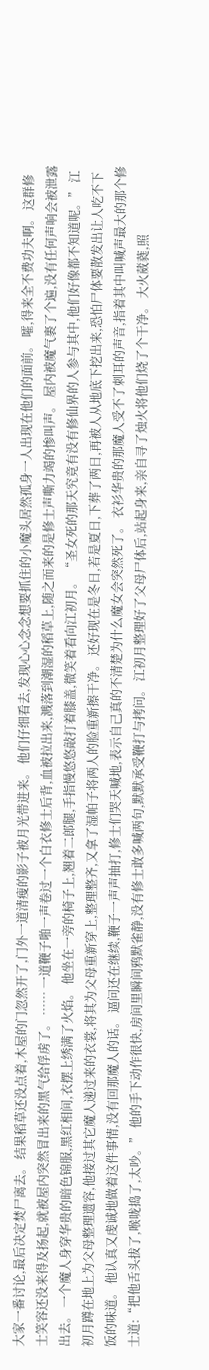大家一番讨论,最后决定焚尸离去。 结果稻草还没点着,木屋的门忽然开了,门外一道清瘦的影子被月光带进来。 他们仔细看去,发现心心念念想要抓住的小魔头居然孤身一人出现在他们的面前。 嚯,得来全不费功夫啊。 这群修士笑容还没来得及扬起,就被屋内突然冒出来的黑气给俘虏了。 …… 一道鞭子啪一声卷过一个白衣修士后背,血被拉出来,溅落到潮湿的稻草上,随之而来的是修士声嘶力竭的惨叫声。 屋内被魔气裹了个遍,没有任何声响会被泄露出去。 一个魔人身穿华贵的暗色锦服,黑红相间,衣摆上绣满了火焰。 他坐在一旁的椅子上,翘着二郎腿,手指慢悠悠敲打着膝盖,微笑着看向江初月。 “圣女死的那天究竟有没有修仙界的人参与其中,他们好像都不知道呢。” 江初月蹲在地上为父母整理遗容,他接过其它魔人递过来的衣裳,将其为父母重新穿上,整理整齐,又拿了湿帕子将两人的脸重新擦干净。 还好现在是冬日,若是夏日,下葬了两日,再被人从地底下挖出来,恐怕尸体要散发出让人吃不下饭的味道。 他认真又虔诚地做着这件事情,没有回那魔人的话。 逼问还在继续,鞭子一声声抽打,修士们哭天喊地,表示自己真的不清楚为什么魔女会突然死了。 衣衫华贵的那魔人受不了刺耳的声音,指着其中叫喊声最大的那个修士道:“把他舌头拔了,喉咙捣了,太吵。” 他的手下动作很快,房间里瞬间鸦默雀静,没有修士敢多喊两句,默默承受鞭打与拷问。 江初月整理好了父母尸体后,站起身来,亲自寻了烛火将他们烧了个干净。 大火葳蕤,照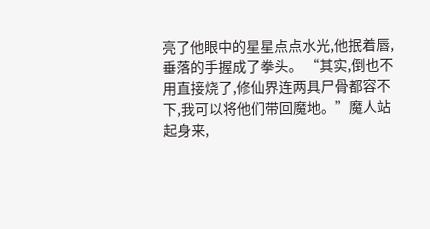亮了他眼中的星星点点水光,他抿着唇,垂落的手握成了拳头。 “其实,倒也不用直接烧了,修仙界连两具尸骨都容不下,我可以将他们带回魔地。”魔人站起身来,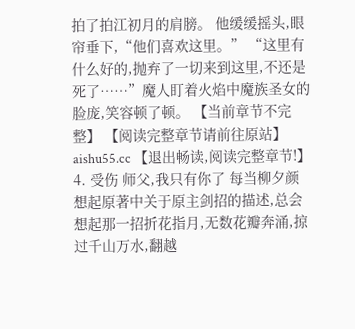拍了拍江初月的肩膀。 他缓缓摇头,眼帘垂下,“他们喜欢这里。” “这里有什么好的,抛弃了一切来到这里,不还是死了……”魔人盯着火焰中魔族圣女的脸庞,笑容顿了顿。 【当前章节不完整】 【阅读完整章节请前往原站】 aishu55.cc 【退出畅读,阅读完整章节!】 4. 受伤 师父,我只有你了 每当柳夕颜想起原著中关于原主剑招的描述,总会想起那一招折花指月,无数花瓣奔涌,掠过千山万水,翻越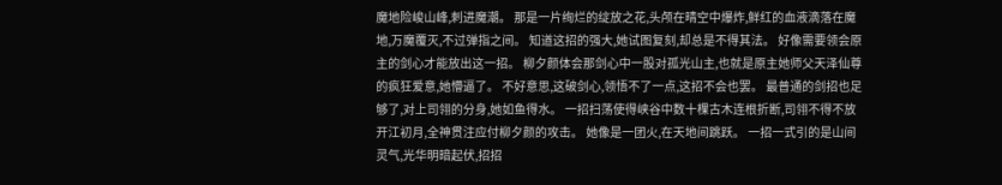魔地险峻山峰,刺进魔潮。 那是一片绚烂的绽放之花,头颅在晴空中爆炸,鲜红的血液滴落在魔地,万魔覆灭,不过弹指之间。 知道这招的强大,她试图复刻,却总是不得其法。 好像需要领会原主的剑心才能放出这一招。 柳夕颜体会那剑心中一股对孤光山主,也就是原主她师父天泽仙尊的疯狂爱意,她懵逼了。 不好意思,这破剑心,领悟不了一点,这招不会也罢。 最普通的剑招也足够了,对上司翎的分身,她如鱼得水。 一招扫荡使得峡谷中数十棵古木连根折断,司翎不得不放开江初月,全神贯注应付柳夕颜的攻击。 她像是一团火,在天地间跳跃。 一招一式引的是山间灵气,光华明暗起伏,招招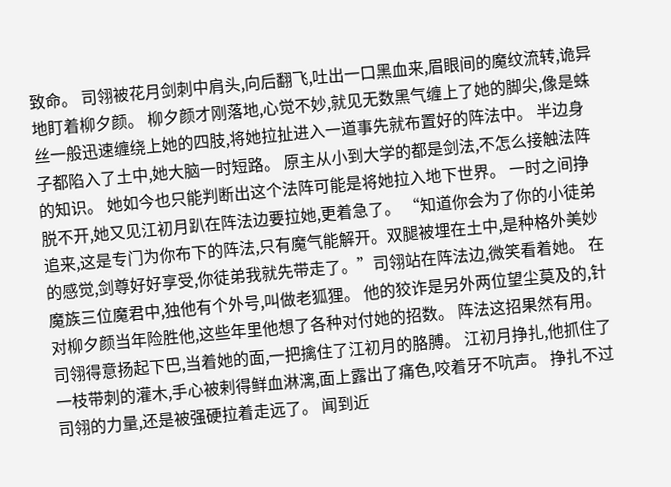致命。 司翎被花月剑刺中肩头,向后翻飞,吐出一口黑血来,眉眼间的魔纹流转,诡异地盯着柳夕颜。 柳夕颜才刚落地,心觉不妙,就见无数黑气缠上了她的脚尖,像是蛛丝一般迅速缠绕上她的四肢,将她拉扯进入一道事先就布置好的阵法中。 半边身子都陷入了土中,她大脑一时短路。 原主从小到大学的都是剑法,不怎么接触法阵的知识。 她如今也只能判断出这个法阵可能是将她拉入地下世界。 一时之间挣脱不开,她又见江初月趴在阵法边要拉她,更着急了。 “知道你会为了你的小徒弟追来,这是专门为你布下的阵法,只有魔气能解开。双腿被埋在土中,是种格外美妙的感觉,剑尊好好享受,你徒弟我就先带走了。”司翎站在阵法边,微笑看着她。 在魔族三位魔君中,独他有个外号,叫做老狐狸。 他的狡诈是另外两位望尘莫及的,针对柳夕颜当年险胜他,这些年里他想了各种对付她的招数。 阵法这招果然有用。 司翎得意扬起下巴,当着她的面,一把擒住了江初月的胳膊。 江初月挣扎,他抓住了一枝带刺的灌木,手心被剌得鲜血淋漓,面上露出了痛色,咬着牙不吭声。 挣扎不过司翎的力量,还是被强硬拉着走远了。 闻到近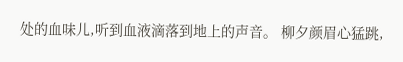处的血味儿,听到血液滴落到地上的声音。 柳夕颜眉心猛跳,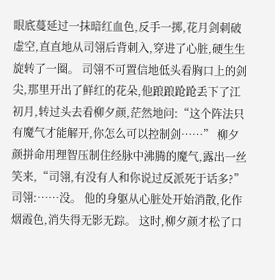眼底蔓延过一抹暗红血色,反手一掷,花月剑刺破虚空,直直地从司翎后背刺入,穿进了心脏,硬生生旋转了一圈。 司翎不可置信地低头看胸口上的剑尖,那里开出了鲜红的花朵,他踉踉跄跄丢下了江初月,转过头去看柳夕颜,茫然地问:“这个阵法只有魔气才能解开,你怎么可以控制剑……” 柳夕颜拼命用理智压制住经脉中沸腾的魔气,露出一丝笑来,“司翎,有没有人和你说过反派死于话多?” 司翎:……没。 他的身躯从心脏处开始消散,化作烟霞色,消失得无影无踪。 这时,柳夕颜才松了口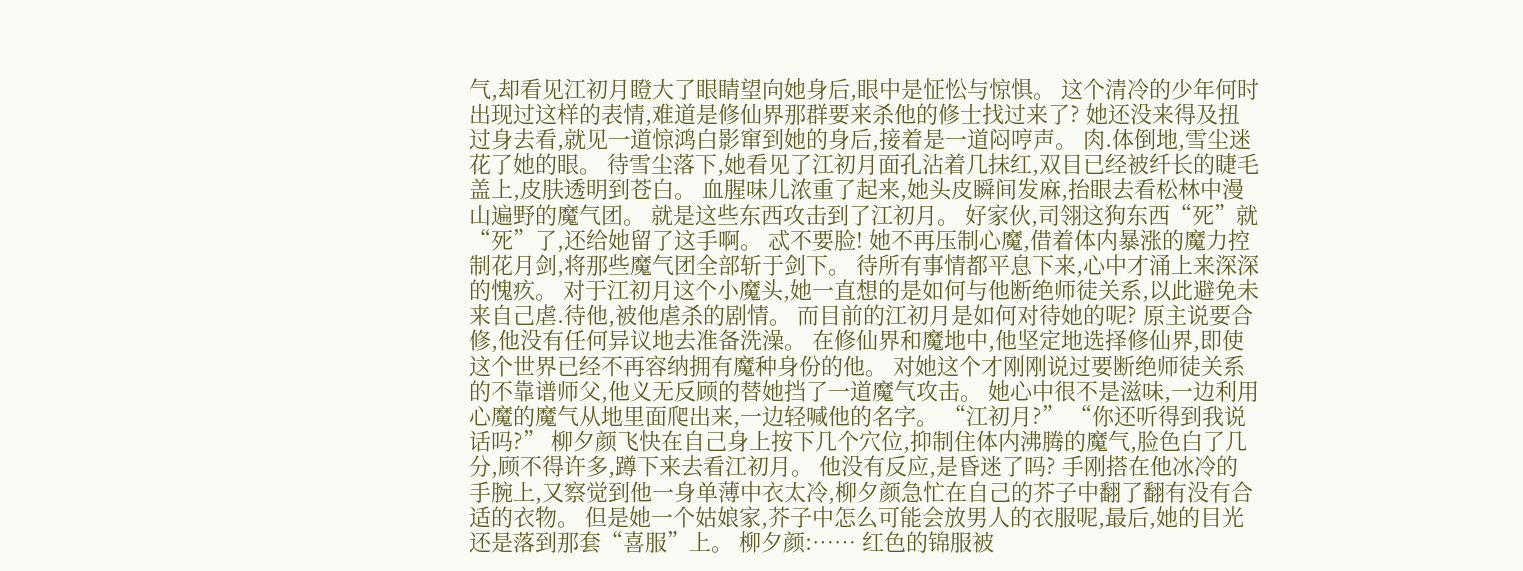气,却看见江初月瞪大了眼睛望向她身后,眼中是怔忪与惊惧。 这个清冷的少年何时出现过这样的表情,难道是修仙界那群要来杀他的修士找过来了? 她还没来得及扭过身去看,就见一道惊鸿白影窜到她的身后,接着是一道闷哼声。 肉.体倒地,雪尘迷花了她的眼。 待雪尘落下,她看见了江初月面孔沾着几抹红,双目已经被纤长的睫毛盖上,皮肤透明到苍白。 血腥味儿浓重了起来,她头皮瞬间发麻,抬眼去看松林中漫山遍野的魔气团。 就是这些东西攻击到了江初月。 好家伙,司翎这狗东西“死”就“死”了,还给她留了这手啊。 忒不要脸! 她不再压制心魔,借着体内暴涨的魔力控制花月剑,将那些魔气团全部斩于剑下。 待所有事情都平息下来,心中才涌上来深深的愧疚。 对于江初月这个小魔头,她一直想的是如何与他断绝师徒关系,以此避免未来自己虐.待他,被他虐杀的剧情。 而目前的江初月是如何对待她的呢? 原主说要合修,他没有任何异议地去准备洗澡。 在修仙界和魔地中,他坚定地选择修仙界,即使这个世界已经不再容纳拥有魔种身份的他。 对她这个才刚刚说过要断绝师徒关系的不靠谱师父,他义无反顾的替她挡了一道魔气攻击。 她心中很不是滋味,一边利用心魔的魔气从地里面爬出来,一边轻喊他的名字。 “江初月?” “你还听得到我说话吗?” 柳夕颜飞快在自己身上按下几个穴位,抑制住体内沸腾的魔气,脸色白了几分,顾不得许多,蹲下来去看江初月。 他没有反应,是昏迷了吗? 手刚搭在他冰冷的手腕上,又察觉到他一身单薄中衣太冷,柳夕颜急忙在自己的芥子中翻了翻有没有合适的衣物。 但是她一个姑娘家,芥子中怎么可能会放男人的衣服呢,最后,她的目光还是落到那套“喜服”上。 柳夕颜:…… 红色的锦服被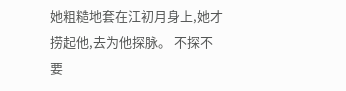她粗糙地套在江初月身上,她才捞起他,去为他探脉。 不探不要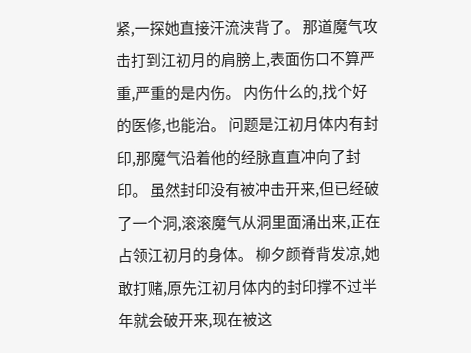紧,一探她直接汗流浃背了。 那道魔气攻击打到江初月的肩膀上,表面伤口不算严重,严重的是内伤。 内伤什么的,找个好的医修,也能治。 问题是江初月体内有封印,那魔气沿着他的经脉直直冲向了封印。 虽然封印没有被冲击开来,但已经破了一个洞,滚滚魔气从洞里面涌出来,正在占领江初月的身体。 柳夕颜脊背发凉,她敢打赌,原先江初月体内的封印撑不过半年就会破开来,现在被这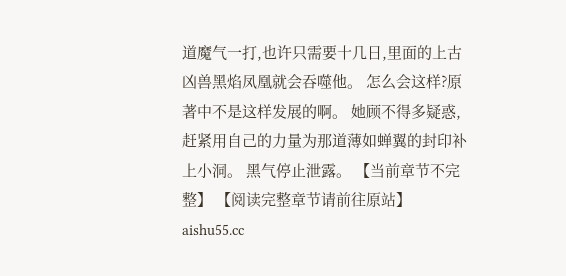道魔气一打,也许只需要十几日,里面的上古凶兽黑焰凤凰就会吞噬他。 怎么会这样?原著中不是这样发展的啊。 她顾不得多疑惑,赶紧用自己的力量为那道薄如蝉翼的封印补上小洞。 黑气停止泄露。 【当前章节不完整】 【阅读完整章节请前往原站】 aishu55.cc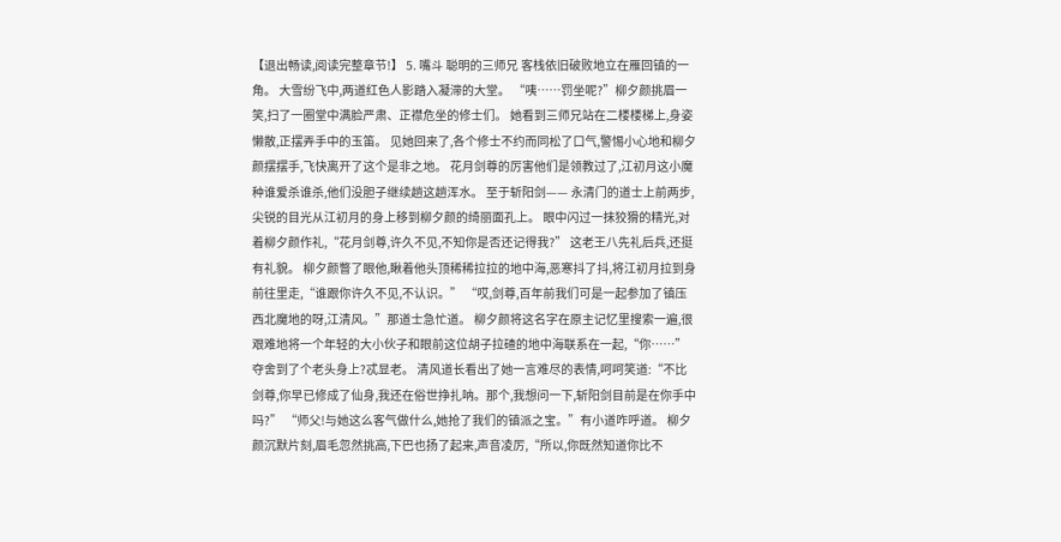【退出畅读,阅读完整章节!】 5. 嘴斗 聪明的三师兄 客栈依旧破败地立在雁回镇的一角。 大雪纷飞中,两道红色人影踏入凝滞的大堂。 “咦……罚坐呢?”柳夕颜挑眉一笑,扫了一圈堂中满脸严肃、正襟危坐的修士们。 她看到三师兄站在二楼楼梯上,身姿懒散,正摆弄手中的玉笛。 见她回来了,各个修士不约而同松了口气,警惕小心地和柳夕颜摆摆手,飞快离开了这个是非之地。 花月剑尊的厉害他们是领教过了,江初月这小魔种谁爱杀谁杀,他们没胆子继续趟这趟浑水。 至于斩阳剑—— 永清门的道士上前两步,尖锐的目光从江初月的身上移到柳夕颜的绮丽面孔上。 眼中闪过一抹狡猾的精光,对着柳夕颜作礼,“花月剑尊,许久不见,不知你是否还记得我?” 这老王八先礼后兵,还挺有礼貌。 柳夕颜瞥了眼他,瞅着他头顶稀稀拉拉的地中海,恶寒抖了抖,将江初月拉到身前往里走,“谁跟你许久不见,不认识。” “哎,剑尊,百年前我们可是一起参加了镇压西北魔地的呀,江清风。”那道士急忙道。 柳夕颜将这名字在原主记忆里搜索一遍,很艰难地将一个年轻的大小伙子和眼前这位胡子拉碴的地中海联系在一起,“你……”夺舍到了个老头身上?忒显老。 清风道长看出了她一言难尽的表情,呵呵笑道:“不比剑尊,你早已修成了仙身,我还在俗世挣扎呐。那个,我想问一下,斩阳剑目前是在你手中吗?” “师父!与她这么客气做什么,她抢了我们的镇派之宝。”有小道咋呼道。 柳夕颜沉默片刻,眉毛忽然挑高,下巴也扬了起来,声音凌厉,“所以,你既然知道你比不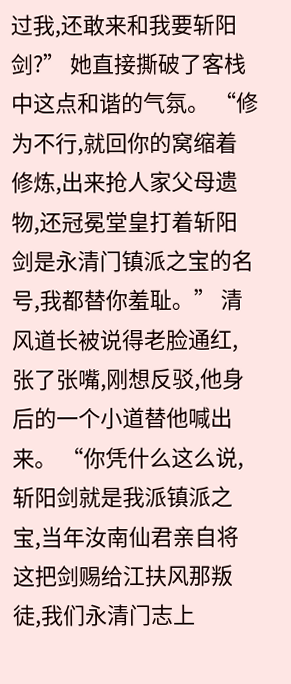过我,还敢来和我要斩阳剑?” 她直接撕破了客栈中这点和谐的气氛。 “修为不行,就回你的窝缩着修炼,出来抢人家父母遗物,还冠冕堂皇打着斩阳剑是永清门镇派之宝的名号,我都替你羞耻。” 清风道长被说得老脸通红,张了张嘴,刚想反驳,他身后的一个小道替他喊出来。 “你凭什么这么说,斩阳剑就是我派镇派之宝,当年汝南仙君亲自将这把剑赐给江扶风那叛徒,我们永清门志上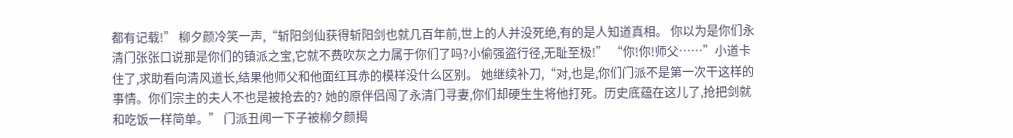都有记载!” 柳夕颜冷笑一声,“斩阳剑仙获得斩阳剑也就几百年前,世上的人并没死绝,有的是人知道真相。 你以为是你们永清门张张口说那是你们的镇派之宝,它就不费吹灰之力属于你们了吗?小偷强盗行径,无耻至极!” “你!你!师父……”小道卡住了,求助看向清风道长,结果他师父和他面红耳赤的模样没什么区别。 她继续补刀,“对,也是,你们门派不是第一次干这样的事情。你们宗主的夫人不也是被抢去的? 她的原伴侣闯了永清门寻妻,你们却硬生生将他打死。历史底蕴在这儿了,抢把剑就和吃饭一样简单。” 门派丑闻一下子被柳夕颜揭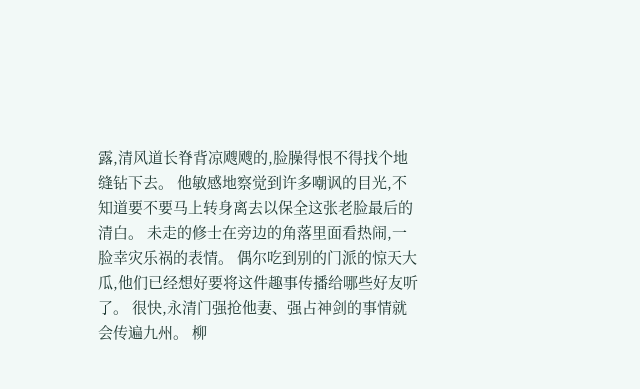露,清风道长脊背凉飕飕的,脸臊得恨不得找个地缝钻下去。 他敏感地察觉到许多嘲讽的目光,不知道要不要马上转身离去以保全这张老脸最后的清白。 未走的修士在旁边的角落里面看热闹,一脸幸灾乐祸的表情。 偶尔吃到别的门派的惊天大瓜,他们已经想好要将这件趣事传播给哪些好友听了。 很快,永清门强抢他妻、强占神剑的事情就会传遍九州。 柳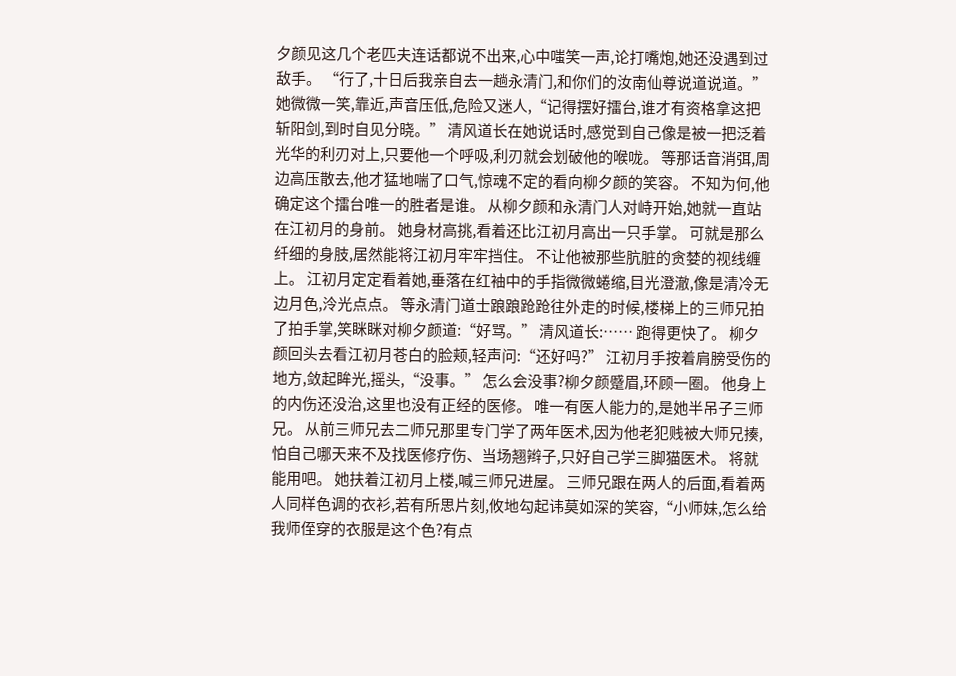夕颜见这几个老匹夫连话都说不出来,心中嗤笑一声,论打嘴炮,她还没遇到过敌手。 “行了,十日后我亲自去一趟永清门,和你们的汝南仙尊说道说道。” 她微微一笑,靠近,声音压低,危险又迷人,“记得摆好擂台,谁才有资格拿这把斩阳剑,到时自见分晓。” 清风道长在她说话时,感觉到自己像是被一把泛着光华的利刃对上,只要他一个呼吸,利刃就会划破他的喉咙。 等那话音消弭,周边高压散去,他才猛地喘了口气,惊魂不定的看向柳夕颜的笑容。 不知为何,他确定这个擂台唯一的胜者是谁。 从柳夕颜和永清门人对峙开始,她就一直站在江初月的身前。 她身材高挑,看着还比江初月高出一只手掌。 可就是那么纤细的身肢,居然能将江初月牢牢挡住。 不让他被那些肮脏的贪婪的视线缠上。 江初月定定看着她,垂落在红袖中的手指微微蜷缩,目光澄澈,像是清冷无边月色,泠光点点。 等永清门道士踉踉跄跄往外走的时候,楼梯上的三师兄拍了拍手掌,笑眯眯对柳夕颜道:“好骂。” 清风道长:…… 跑得更快了。 柳夕颜回头去看江初月苍白的脸颊,轻声问:“还好吗?” 江初月手按着肩膀受伤的地方,敛起眸光,摇头,“没事。” 怎么会没事?柳夕颜蹙眉,环顾一圈。 他身上的内伤还没治,这里也没有正经的医修。 唯一有医人能力的,是她半吊子三师兄。 从前三师兄去二师兄那里专门学了两年医术,因为他老犯贱被大师兄揍,怕自己哪天来不及找医修疗伤、当场翘辫子,只好自己学三脚猫医术。 将就能用吧。 她扶着江初月上楼,喊三师兄进屋。 三师兄跟在两人的后面,看着两人同样色调的衣衫,若有所思片刻,攸地勾起讳莫如深的笑容,“小师妹,怎么给我师侄穿的衣服是这个色?有点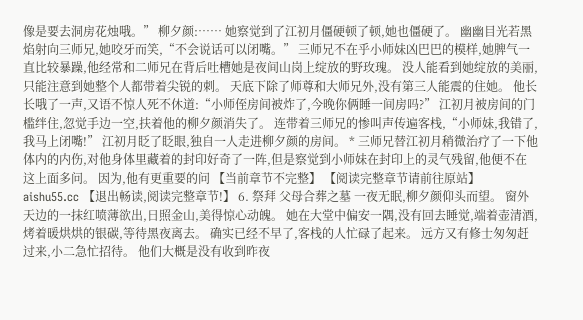像是要去洞房花烛哦。” 柳夕颜:…… 她察觉到了江初月僵硬顿了顿,她也僵硬了。 幽幽目光若黑焰射向三师兄,她咬牙而笑,“不会说话可以闭嘴。” 三师兄不在乎小师妹凶巴巴的模样,她脾气一直比较暴躁,他经常和二师兄在背后吐槽她是夜间山岗上绽放的野玫瑰。 没人能看到她绽放的美丽,只能注意到她整个人都带着尖锐的刺。 天底下除了师尊和大师兄外,没有第三人能震的住她。 他长长哦了一声,又语不惊人死不休道:“小师侄房间被炸了,今晚你俩睡一间房吗?” 江初月被房间的门槛绊住,忽觉手边一空,扶着他的柳夕颜消失了。 连带着三师兄的惨叫声传遍客栈,“小师妹,我错了,我马上闭嘴!” 江初月眨了眨眼,独自一人走进柳夕颜的房间。 * 三师兄替江初月稍微治疗了一下他体内的内伤,对他身体里藏着的封印好奇了一阵,但是察觉到小师妹在封印上的灵气残留,他便不在这上面多问。 因为,他有更重要的问 【当前章节不完整】 【阅读完整章节请前往原站】 aishu55.cc 【退出畅读,阅读完整章节!】 6. 祭拜 父母合葬之墓 一夜无眠,柳夕颜仰头而望。 窗外天边的一抹红喷薄欲出,日照金山,美得惊心动魄。 她在大堂中偏安一隅,没有回去睡觉,端着壶清酒,烤着暖烘烘的银碳,等待黑夜离去。 确实已经不早了,客栈的人忙碌了起来。 远方又有修士匆匆赶过来,小二急忙招待。 他们大概是没有收到昨夜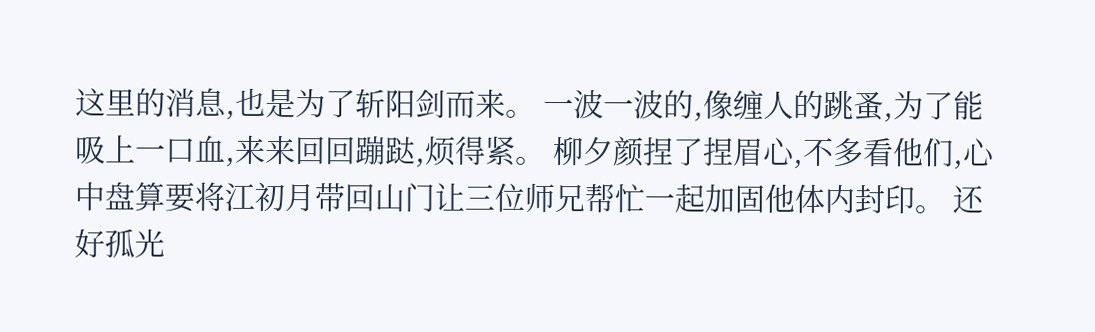这里的消息,也是为了斩阳剑而来。 一波一波的,像缠人的跳蚤,为了能吸上一口血,来来回回蹦跶,烦得紧。 柳夕颜捏了捏眉心,不多看他们,心中盘算要将江初月带回山门让三位师兄帮忙一起加固他体内封印。 还好孤光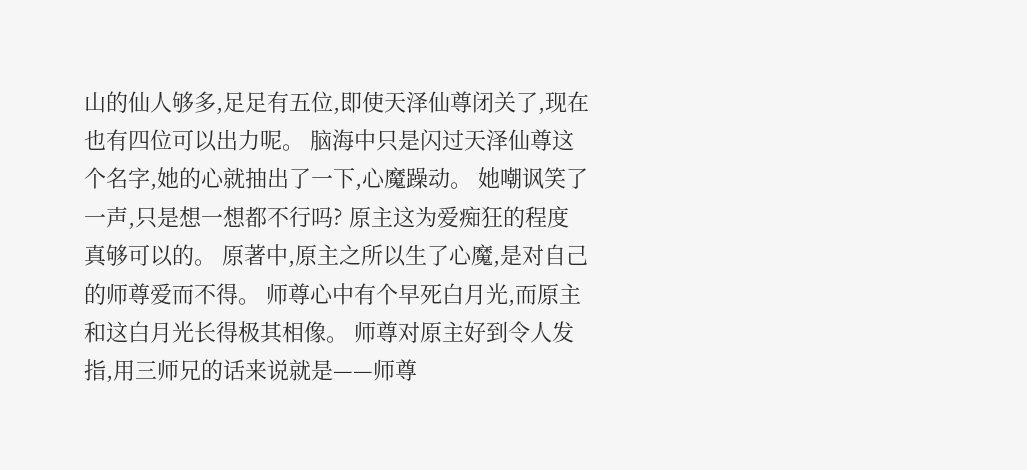山的仙人够多,足足有五位,即使天泽仙尊闭关了,现在也有四位可以出力呢。 脑海中只是闪过天泽仙尊这个名字,她的心就抽出了一下,心魔躁动。 她嘲讽笑了一声,只是想一想都不行吗? 原主这为爱痴狂的程度真够可以的。 原著中,原主之所以生了心魔,是对自己的师尊爱而不得。 师尊心中有个早死白月光,而原主和这白月光长得极其相像。 师尊对原主好到令人发指,用三师兄的话来说就是——师尊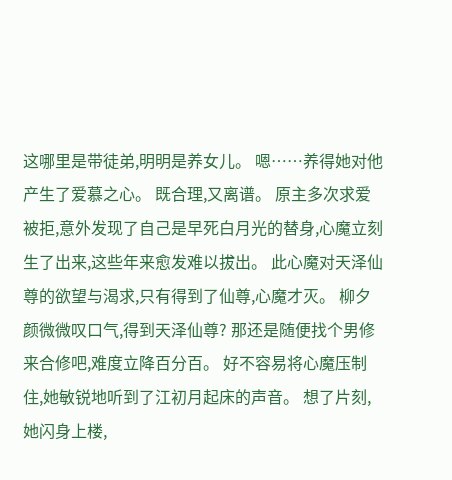这哪里是带徒弟,明明是养女儿。 嗯……养得她对他产生了爱慕之心。 既合理,又离谱。 原主多次求爱被拒,意外发现了自己是早死白月光的替身,心魔立刻生了出来,这些年来愈发难以拔出。 此心魔对天泽仙尊的欲望与渴求,只有得到了仙尊,心魔才灭。 柳夕颜微微叹口气,得到天泽仙尊? 那还是随便找个男修来合修吧,难度立降百分百。 好不容易将心魔压制住,她敏锐地听到了江初月起床的声音。 想了片刻,她闪身上楼,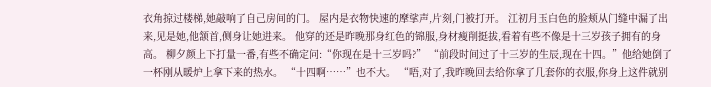衣角掠过楼梯,她敲响了自己房间的门。 屋内是衣物快速的摩挲声,片刻,门被打开。 江初月玉白色的脸颊从门缝中漏了出来,见是她,他颔首,侧身让她进来。 他穿的还是昨晚那身红色的锦服,身材瘦削挺拔,看着有些不像是十三岁孩子拥有的身高。 柳夕颜上下打量一番,有些不确定问:“你现在是十三岁吗?” “前段时间过了十三岁的生辰,现在十四。”他给她倒了一杯刚从暖炉上拿下来的热水。 “十四啊……”也不大。 “唔,对了,我昨晚回去给你拿了几套你的衣服,你身上这件就别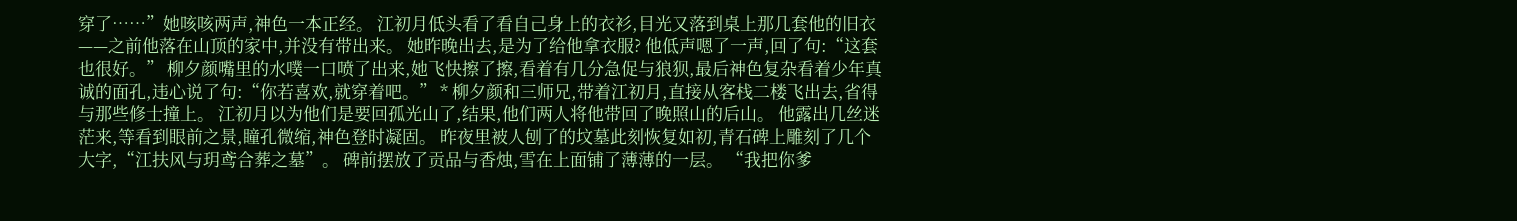穿了……”她咳咳两声,神色一本正经。 江初月低头看了看自己身上的衣衫,目光又落到桌上那几套他的旧衣——之前他落在山顶的家中,并没有带出来。 她昨晚出去,是为了给他拿衣服? 他低声嗯了一声,回了句:“这套也很好。” 柳夕颜嘴里的水噗一口喷了出来,她飞快擦了擦,看着有几分急促与狼狈,最后神色复杂看着少年真诚的面孔,违心说了句:“你若喜欢,就穿着吧。” * 柳夕颜和三师兄,带着江初月,直接从客栈二楼飞出去,省得与那些修士撞上。 江初月以为他们是要回孤光山了,结果,他们两人将他带回了晚照山的后山。 他露出几丝迷茫来,等看到眼前之景,瞳孔微缩,神色登时凝固。 昨夜里被人刨了的坟墓此刻恢复如初,青石碑上雕刻了几个大字,“江扶风与玥鸢合葬之墓”。 碑前摆放了贡品与香烛,雪在上面铺了薄薄的一层。 “我把你爹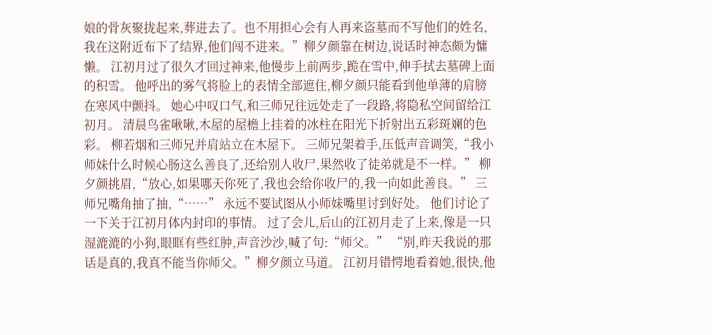娘的骨灰聚拢起来,葬进去了。也不用担心会有人再来盗墓而不写他们的姓名,我在这附近布下了结界,他们闯不进来。”柳夕颜靠在树边,说话时神态颇为慵懒。 江初月过了很久才回过神来,他慢步上前两步,跪在雪中,伸手拭去墓碑上面的积雪。 他呼出的雾气将脸上的表情全部遮住,柳夕颜只能看到他单薄的肩膀在寒风中颤抖。 她心中叹口气,和三师兄往远处走了一段路,将隐私空间留给江初月。 清晨鸟雀啾啾,木屋的屋檐上挂着的冰柱在阳光下折射出五彩斑斓的色彩。 柳若烟和三师兄并肩站立在木屋下。 三师兄架着手,压低声音调笑,“我小师妹什么时候心肠这么善良了,还给别人收尸,果然收了徒弟就是不一样。” 柳夕颜挑眉,“放心,如果哪天你死了,我也会给你收尸的,我一向如此善良。” 三师兄嘴角抽了抽,“……” 永远不要试图从小师妹嘴里讨到好处。 他们讨论了一下关于江初月体内封印的事情。 过了会儿,后山的江初月走了上来,像是一只湿漉漉的小狗,眼眶有些红肿,声音沙沙,喊了句:“师父。” “别,昨天我说的那话是真的,我真不能当你师父。”柳夕颜立马道。 江初月错愕地看着她,很快,他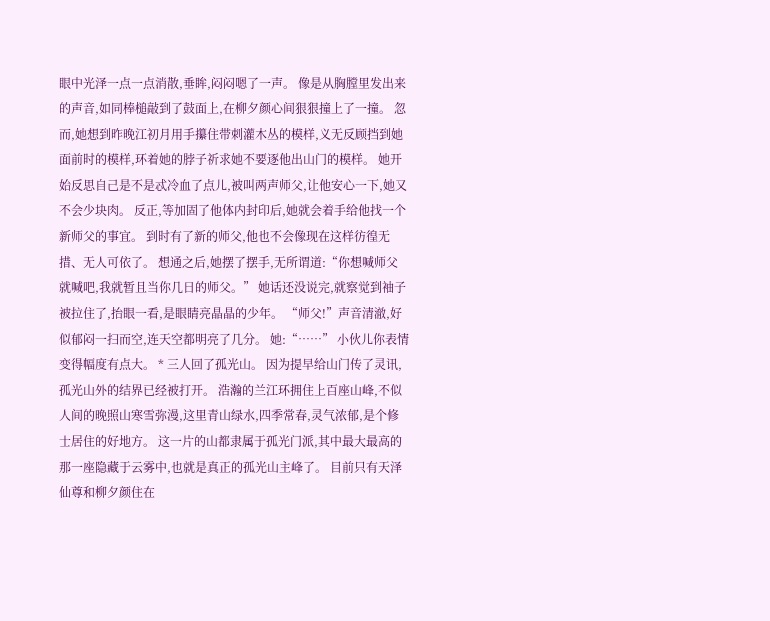眼中光泽一点一点消散,垂眸,闷闷嗯了一声。 像是从胸膛里发出来的声音,如同棒槌敲到了鼓面上,在柳夕颜心间狠狠撞上了一撞。 忽而,她想到昨晚江初月用手攥住带刺灌木丛的模样,义无反顾挡到她面前时的模样,环着她的脖子祈求她不要逐他出山门的模样。 她开始反思自己是不是忒冷血了点儿,被叫两声师父,让他安心一下,她又不会少块肉。 反正,等加固了他体内封印后,她就会着手给他找一个新师父的事宜。 到时有了新的师父,他也不会像现在这样彷徨无措、无人可依了。 想通之后,她摆了摆手,无所谓道:“你想喊师父就喊吧,我就暂且当你几日的师父。” 她话还没说完,就察觉到袖子被拉住了,抬眼一看,是眼睛亮晶晶的少年。 “师父!”声音清澈,好似郁闷一扫而空,连天空都明亮了几分。 她:“……” 小伙儿你表情变得幅度有点大。 * 三人回了孤光山。 因为提早给山门传了灵讯,孤光山外的结界已经被打开。 浩瀚的兰江环拥住上百座山峰,不似人间的晚照山寒雪弥漫,这里青山绿水,四季常春,灵气浓郁,是个修士居住的好地方。 这一片的山都隶属于孤光门派,其中最大最高的那一座隐藏于云雾中,也就是真正的孤光山主峰了。 目前只有天泽仙尊和柳夕颜住在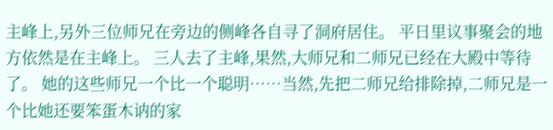主峰上,另外三位师兄在旁边的侧峰各自寻了洞府居住。 平日里议事聚会的地方依然是在主峰上。 三人去了主峰,果然,大师兄和二师兄已经在大殿中等待了。 她的这些师兄一个比一个聪明……当然,先把二师兄给排除掉,二师兄是一个比她还要笨蛋木讷的家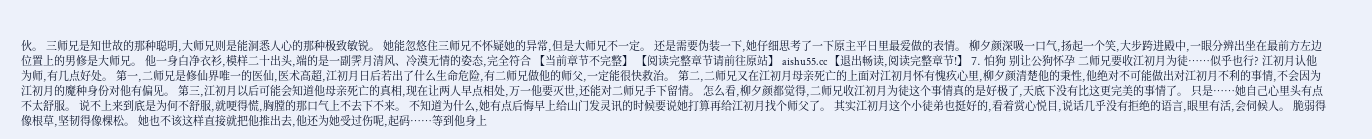伙。 三师兄是知世故的那种聪明,大师兄则是能洞悉人心的那种极致敏锐。 她能忽悠住三师兄不怀疑她的异常,但是大师兄不一定。 还是需要伪装一下,她仔细思考了一下原主平日里最爱做的表情。 柳夕颜深吸一口气,扬起一个笑,大步跨进殿中,一眼分辨出坐在最前方左边位置上的男修是大师兄。 他一身白净衣衫,模样二十出头,端的是一副霁月清风、冷漠无情的姿态,完全符合 【当前章节不完整】 【阅读完整章节请前往原站】 aishu55.cc 【退出畅读,阅读完整章节!】 7. 怕狗 别让公狗怀孕 二师兄要收江初月为徒……似乎也行? 江初月认他为师,有几点好处。 第一,二师兄是修仙界唯一的医仙,医术高超,江初月日后若出了什么生命危险,有二师兄做他的师父,一定能很快救治。 第二,二师兄又在江初月母亲死亡的上面对江初月怀有愧疚心里,柳夕颜清楚他的秉性,他绝对不可能做出对江初月不利的事情,不会因为江初月的魔种身份对他有偏见。 第三,江初月以后可能会知道他母亲死亡的真相,现在让两人早点相处,万一他要灭世,还能对二师兄手下留情。 怎么看,柳夕颜都觉得,二师兄收江初月为徒这个事情真的是好极了,天底下没有比这更完美的事情了。 只是……她自己心里头有点不太舒服。 说不上来到底是为何不舒服,就哽得慌,胸膛的那口气上不去下不来。 不知道为什么,她有点后悔早上给山门发灵讯的时候要说她打算再给江初月找个师父了。 其实江初月这个小徒弟也挺好的,看着赏心悦目,说话几乎没有拒绝的语言,眼里有活,会伺候人。 脆弱得像根草,坚韧得像棵松。 她也不该这样直接就把他推出去,他还为她受过伤呢,起码……等到他身上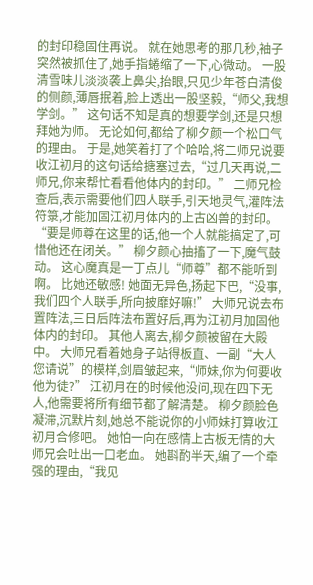的封印稳固住再说。 就在她思考的那几秒,袖子突然被抓住了,她手指蜷缩了一下,心微动。 一股清雪味儿淡淡袭上鼻尖,抬眼,只见少年苍白清俊的侧颜,薄唇抿着,脸上透出一股坚毅,“师父,我想学剑。” 这句话不知是真的想要学剑,还是只想拜她为师。 无论如何,都给了柳夕颜一个松口气的理由。 于是,她笑着打了个哈哈,将二师兄说要收江初月的这句话给搪塞过去,“过几天再说,二师兄,你来帮忙看看他体内的封印。” 二师兄检查后,表示需要他们四人联手,引天地灵气,灌阵法符箓,才能加固江初月体内的上古凶兽的封印。 “要是师尊在这里的话,他一个人就能搞定了,可惜他还在闭关。” 柳夕颜心抽搐了一下,魔气鼓动。 这心魔真是一丁点儿“师尊”都不能听到啊。 比她还敏感! 她面无异色,扬起下巴,“没事,我们四个人联手,所向披靡好嘛!” 大师兄说去布置阵法,三日后阵法布置好后,再为江初月加固他体内的封印。 其他人离去,柳夕颜被留在大殿中。 大师兄看着她身子站得板直、一副“大人您请说”的模样,剑眉皱起来,“师妹,你为何要收他为徒?” 江初月在的时候他没问,现在四下无人,他需要将所有细节都了解清楚。 柳夕颜脸色凝滞,沉默片刻,她总不能说你的小师妹打算收江初月合修吧。 她怕一向在感情上古板无情的大师兄会吐出一口老血。 她斟酌半天,编了一个牵强的理由,“我见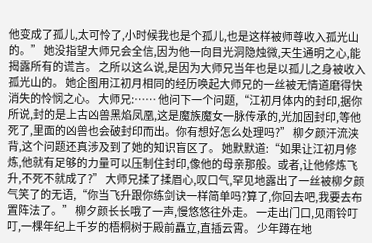他变成了孤儿,太可怜了,小时候我也是个孤儿,也是这样被师尊收入孤光山的。” 她没指望大师兄会全信,因为他一向目光洞隐烛微,天生通明之心,能揭露所有的谎言。 之所以这么说,是因为大师兄当年也是以孤儿之身被收入孤光山的。 她企图用江初月相同的经历唤起大师兄的一丝被无情道磨得快消失的怜悯之心。 大师兄:…… 他问下一个问题,“江初月体内的封印,据你所说,封的是上古凶兽黑焰凤凰,这是魔族魔女一脉传承的,光加固封印,等他死了,里面的凶兽也会破封印而出。你有想好怎么处理吗?” 柳夕颜汗流浃背,这个问题还真涉及到了她的知识盲区了。 她默默道:“如果让江初月修炼,他就有足够的力量可以压制住封印,像他的母亲那般。或者,让他修炼飞升,不死不就成了?” 大师兄揉了揉眉心,叹口气,罕见地露出了一丝被柳夕颜气笑了的无语,“你当飞升跟你练剑诀一样简单吗?算了,你回去吧,我要去布置阵法了。” 柳夕颜长长哦了一声,慢悠悠往外走。 一走出门口,见雨铃叮叮,一棵年纪上千岁的梧桐树于殿前矗立,直插云霄。 少年蹲在地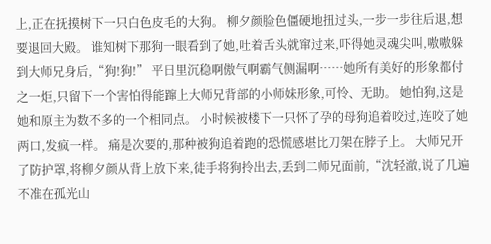上,正在抚摸树下一只白色皮毛的大狗。 柳夕颜脸色僵硬地扭过头,一步一步往后退,想要退回大殿。 谁知树下那狗一眼看到了她,吐着舌头就窜过来,吓得她灵魂尖叫,嗷嗷躲到大师兄身后,“狗!狗!” 平日里沉稳啊傲气啊霸气侧漏啊……她所有美好的形象都付之一炬,只留下一个害怕得能蹿上大师兄背部的小师妹形象,可怜、无助。 她怕狗,这是她和原主为数不多的一个相同点。 小时候被楼下一只怀了孕的母狗追着咬过,连咬了她两口,发疯一样。 痛是次要的,那种被狗追着跑的恐慌感堪比刀架在脖子上。 大师兄开了防护罩,将柳夕颜从背上放下来,徒手将狗拎出去,丢到二师兄面前,“沈轻澈,说了几遍不准在孤光山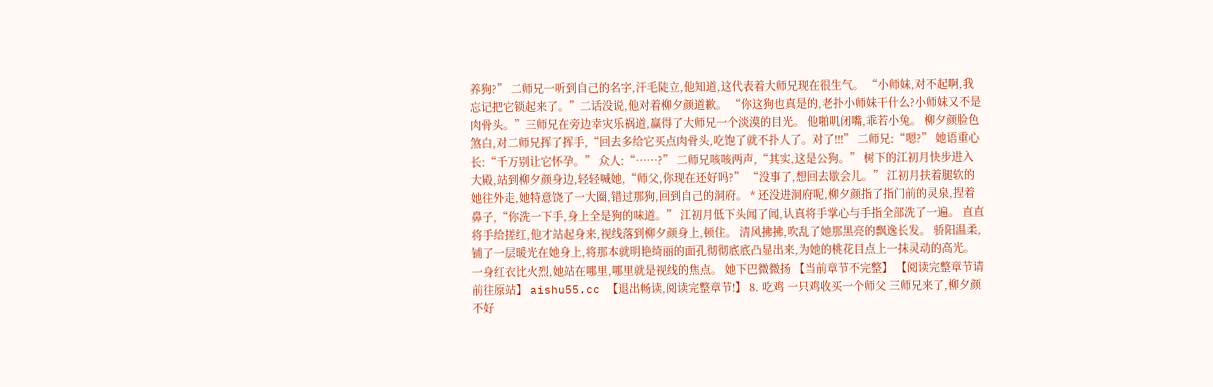养狗?” 二师兄一听到自己的名字,汗毛陡立,他知道,这代表着大师兄现在很生气。 “小师妹,对不起啊,我忘记把它锁起来了。”二话没说,他对着柳夕颜道歉。 “你这狗也真是的,老扑小师妹干什么?小师妹又不是肉骨头。”三师兄在旁边幸灾乐祸道,赢得了大师兄一个淡漠的目光。 他啪叽闭嘴,乖若小兔。 柳夕颜脸色煞白,对二师兄挥了挥手,“回去多给它买点肉骨头,吃饱了就不扑人了。对了!!!” 二师兄:“嗯?” 她语重心长:“千万别让它怀孕。” 众人:“……?” 二师兄咳咳两声,“其实,这是公狗。” 树下的江初月快步进入大殿,站到柳夕颜身边,轻轻喊她,“师父,你现在还好吗?” “没事了,想回去歇会儿。” 江初月扶着腿软的她往外走,她特意饶了一大圈,错过那狗,回到自己的洞府。 * 还没进洞府呢,柳夕颜指了指门前的灵泉,捏着鼻子,“你洗一下手,身上全是狗的味道。” 江初月低下头闻了闻,认真将手掌心与手指全部洗了一遍。 直直将手给搓红,他才站起身来,视线落到柳夕颜身上,顿住。 清风拂拂,吹乱了她那黑亮的飘逸长发。 骄阳温柔,铺了一层暖光在她身上,将那本就明艳绮丽的面孔彻彻底底凸显出来,为她的桃花目点上一抹灵动的高光。 一身红衣比火烈,她站在哪里,哪里就是视线的焦点。 她下巴微微扬 【当前章节不完整】 【阅读完整章节请前往原站】 aishu55.cc 【退出畅读,阅读完整章节!】 8. 吃鸡 一只鸡收买一个师父 三师兄来了,柳夕颜不好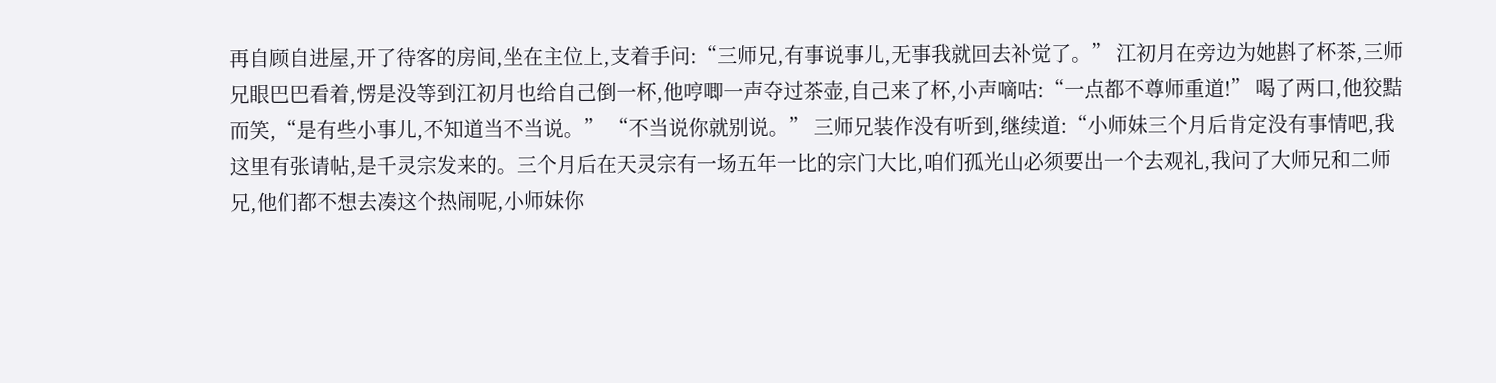再自顾自进屋,开了待客的房间,坐在主位上,支着手问:“三师兄,有事说事儿,无事我就回去补觉了。” 江初月在旁边为她斟了杯茶,三师兄眼巴巴看着,愣是没等到江初月也给自己倒一杯,他哼唧一声夺过茶壶,自己来了杯,小声嘀咕:“一点都不尊师重道!” 喝了两口,他狡黠而笑,“是有些小事儿,不知道当不当说。” “不当说你就别说。” 三师兄装作没有听到,继续道:“小师妹三个月后肯定没有事情吧,我这里有张请帖,是千灵宗发来的。三个月后在天灵宗有一场五年一比的宗门大比,咱们孤光山必须要出一个去观礼,我问了大师兄和二师兄,他们都不想去凑这个热闹呢,小师妹你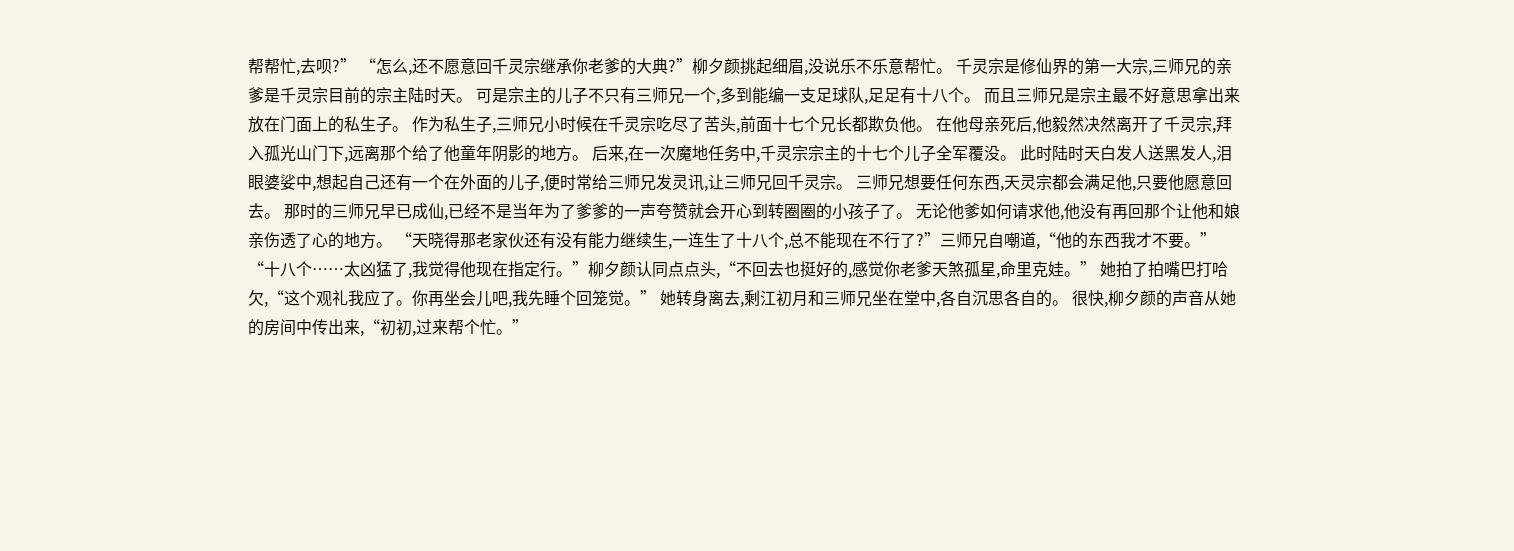帮帮忙,去呗?” “怎么,还不愿意回千灵宗继承你老爹的大典?”柳夕颜挑起细眉,没说乐不乐意帮忙。 千灵宗是修仙界的第一大宗,三师兄的亲爹是千灵宗目前的宗主陆时天。 可是宗主的儿子不只有三师兄一个,多到能编一支足球队,足足有十八个。 而且三师兄是宗主最不好意思拿出来放在门面上的私生子。 作为私生子,三师兄小时候在千灵宗吃尽了苦头,前面十七个兄长都欺负他。 在他母亲死后,他毅然决然离开了千灵宗,拜入孤光山门下,远离那个给了他童年阴影的地方。 后来,在一次魔地任务中,千灵宗宗主的十七个儿子全军覆没。 此时陆时天白发人送黑发人,泪眼婆娑中,想起自己还有一个在外面的儿子,便时常给三师兄发灵讯,让三师兄回千灵宗。 三师兄想要任何东西,天灵宗都会满足他,只要他愿意回去。 那时的三师兄早已成仙,已经不是当年为了爹爹的一声夸赞就会开心到转圈圈的小孩子了。 无论他爹如何请求他,他没有再回那个让他和娘亲伤透了心的地方。 “天晓得那老家伙还有没有能力继续生,一连生了十八个,总不能现在不行了?”三师兄自嘲道,“他的东西我才不要。” “十八个……太凶猛了,我觉得他现在指定行。”柳夕颜认同点点头,“不回去也挺好的,感觉你老爹天煞孤星,命里克娃。” 她拍了拍嘴巴打哈欠,“这个观礼我应了。你再坐会儿吧,我先睡个回笼觉。” 她转身离去,剩江初月和三师兄坐在堂中,各自沉思各自的。 很快,柳夕颜的声音从她的房间中传出来,“初初,过来帮个忙。”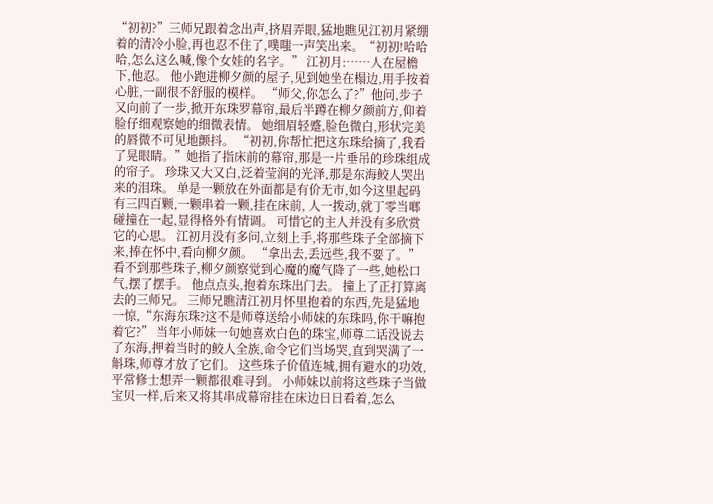“初初?”三师兄跟着念出声,挤眉弄眼,猛地瞧见江初月紧绷着的清冷小脸,再也忍不住了,噗嗤一声笑出来。“初初!哈哈哈,怎么这么喊,像个女娃的名字。” 江初月:……人在屋檐下,他忍。 他小跑进柳夕颜的屋子,见到她坐在榻边,用手按着心脏,一副很不舒服的模样。 “师父,你怎么了?”他问,步子又向前了一步,掀开东珠罗幕帘,最后半蹲在柳夕颜前方,仰着脸仔细观察她的细微表情。 她细眉轻蹙,脸色微白,形状完美的唇微不可见地颤抖。 “初初,你帮忙把这东珠给摘了,我看了晃眼睛。”她指了指床前的幕帘,那是一片垂吊的珍珠组成的帘子。 珍珠又大又白,泛着莹润的光泽,那是东海鲛人哭出来的泪珠。 单是一颗放在外面都是有价无市,如今这里起码有三四百颗,一颗串着一颗,挂在床前, 人一拨动,就丁零当啷碰撞在一起,显得格外有情调。 可惜它的主人并没有多欣赏它的心思。 江初月没有多问,立刻上手,将那些珠子全部摘下来,捧在怀中,看向柳夕颜。 “拿出去,丢远些,我不要了。”看不到那些珠子,柳夕颜察觉到心魔的魔气降了一些,她松口气,摆了摆手。 他点点头,抱着东珠出门去。 撞上了正打算离去的三师兄。 三师兄瞧清江初月怀里抱着的东西,先是猛地一惊,“东海东珠?这不是师尊送给小师妹的东珠吗,你干嘛抱着它?” 当年小师妹一句她喜欢白色的珠宝,师尊二话没说去了东海,押着当时的鲛人全族,命令它们当场哭,直到哭满了一斛珠,师尊才放了它们。 这些珠子价值连城,拥有避水的功效,平常修士想弄一颗都很难寻到。 小师妹以前将这些珠子当做宝贝一样,后来又将其串成幕帘挂在床边日日看着,怎么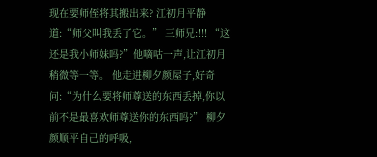现在要师侄将其搬出来? 江初月平静道:“师父叫我丢了它。” 三师兄:!!! “这还是我小师妹吗?”他嘀咕一声,让江初月稍微等一等。 他走进柳夕颜屋子,好奇问:“为什么要将师尊送的东西丢掉,你以前不是最喜欢师尊送你的东西吗?” 柳夕颜顺平自己的呼吸,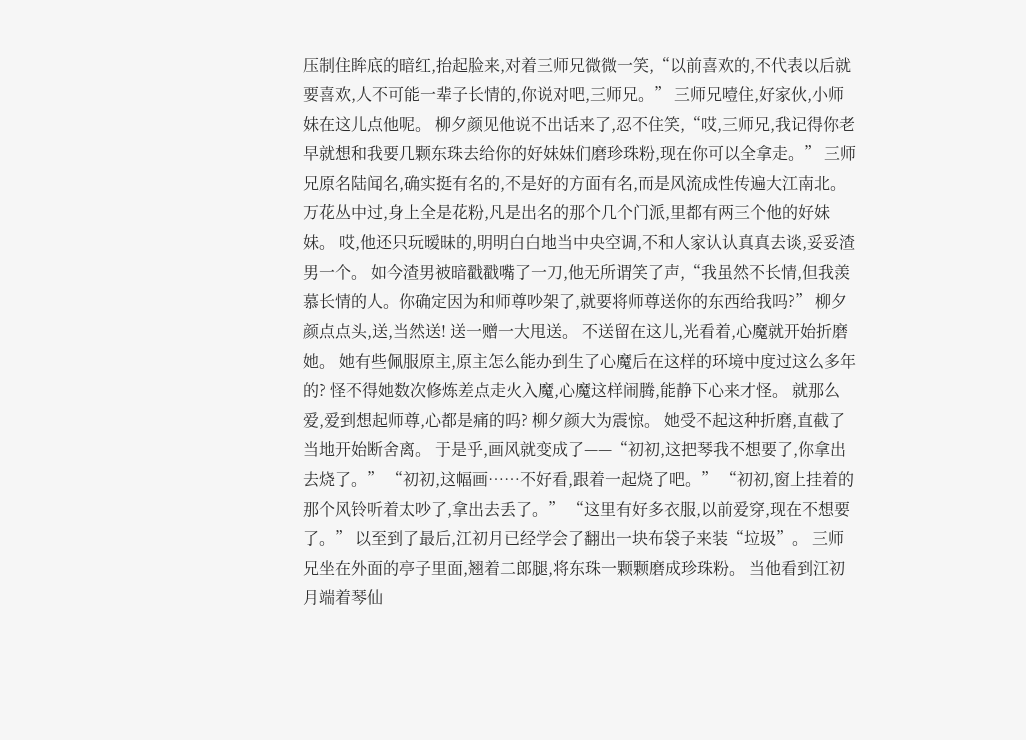压制住眸底的暗红,抬起脸来,对着三师兄微微一笑,“以前喜欢的,不代表以后就要喜欢,人不可能一辈子长情的,你说对吧,三师兄。” 三师兄噎住,好家伙,小师妹在这儿点他呢。 柳夕颜见他说不出话来了,忍不住笑,“哎,三师兄,我记得你老早就想和我要几颗东珠去给你的好妹妹们磨珍珠粉,现在你可以全拿走。” 三师兄原名陆闻名,确实挺有名的,不是好的方面有名,而是风流成性传遍大江南北。 万花丛中过,身上全是花粉,凡是出名的那个几个门派,里都有两三个他的好妹妹。 哎,他还只玩暧昧的,明明白白地当中央空调,不和人家认认真真去谈,妥妥渣男一个。 如今渣男被暗戳戳嘴了一刀,他无所谓笑了声,“我虽然不长情,但我羡慕长情的人。你确定因为和师尊吵架了,就要将师尊送你的东西给我吗?” 柳夕颜点点头,送,当然送! 送一赠一大甩送。 不送留在这儿,光看着,心魔就开始折磨她。 她有些佩服原主,原主怎么能办到生了心魔后在这样的环境中度过这么多年的? 怪不得她数次修炼差点走火入魔,心魔这样闹腾,能静下心来才怪。 就那么爱,爱到想起师尊,心都是痛的吗? 柳夕颜大为震惊。 她受不起这种折磨,直截了当地开始断舍离。 于是乎,画风就变成了——“初初,这把琴我不想要了,你拿出去烧了。” “初初,这幅画……不好看,跟着一起烧了吧。” “初初,窗上挂着的那个风铃听着太吵了,拿出去丢了。” “这里有好多衣服,以前爱穿,现在不想要了。” 以至到了最后,江初月已经学会了翻出一块布袋子来装“垃圾”。 三师兄坐在外面的亭子里面,翘着二郎腿,将东珠一颗颗磨成珍珠粉。 当他看到江初月端着琴仙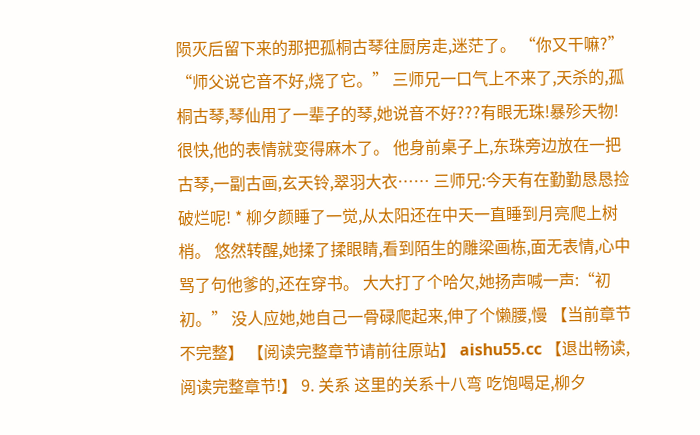陨灭后留下来的那把孤桐古琴往厨房走,迷茫了。 “你又干嘛?” “师父说它音不好,烧了它。” 三师兄一口气上不来了,天杀的,孤桐古琴,琴仙用了一辈子的琴,她说音不好???有眼无珠!暴殄天物! 很快,他的表情就变得麻木了。 他身前桌子上,东珠旁边放在一把古琴,一副古画,玄天铃,翠羽大衣…… 三师兄:今天有在勤勤恳恳捡破烂呢! * 柳夕颜睡了一觉,从太阳还在中天一直睡到月亮爬上树梢。 悠然转醒,她揉了揉眼睛,看到陌生的雕梁画栋,面无表情,心中骂了句他爹的,还在穿书。 大大打了个哈欠,她扬声喊一声:“初初。” 没人应她,她自己一骨碌爬起来,伸了个懒腰,慢 【当前章节不完整】 【阅读完整章节请前往原站】 aishu55.cc 【退出畅读,阅读完整章节!】 9. 关系 这里的关系十八弯 吃饱喝足,柳夕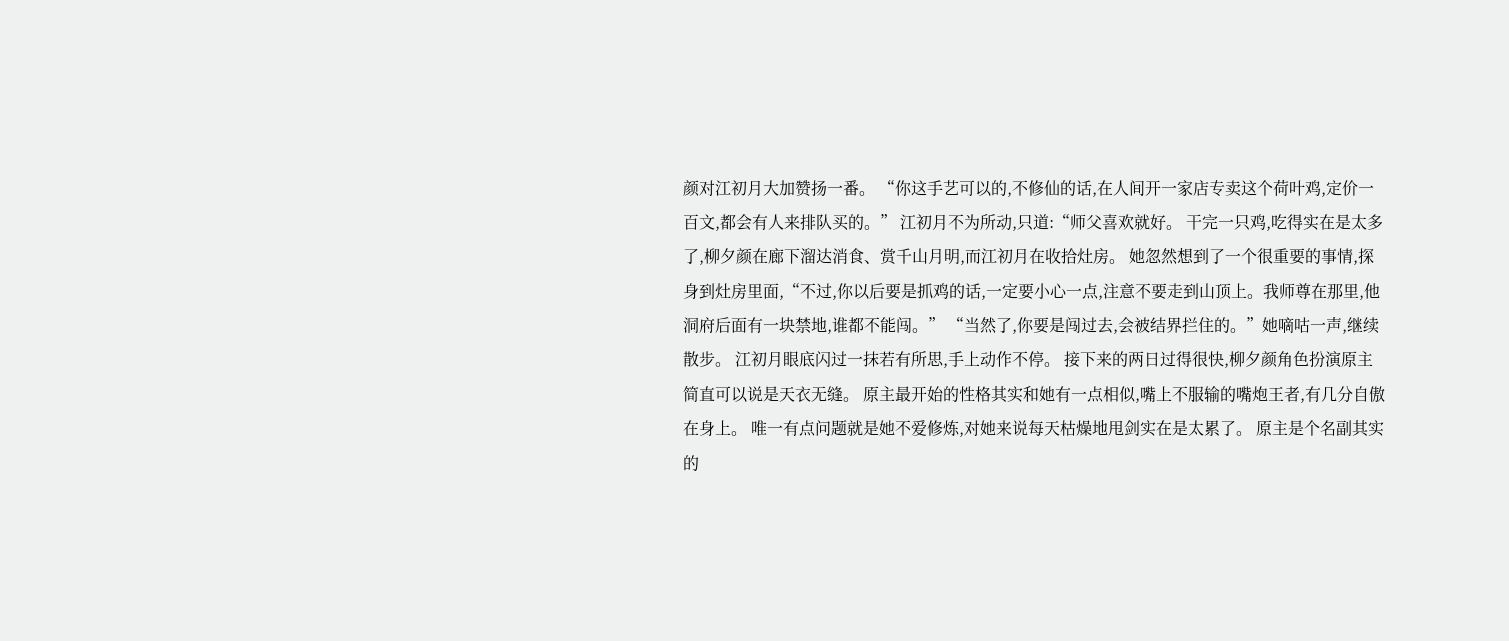颜对江初月大加赞扬一番。 “你这手艺可以的,不修仙的话,在人间开一家店专卖这个荷叶鸡,定价一百文,都会有人来排队买的。” 江初月不为所动,只道:“师父喜欢就好。 干完一只鸡,吃得实在是太多了,柳夕颜在廊下溜达消食、赏千山月明,而江初月在收拾灶房。 她忽然想到了一个很重要的事情,探身到灶房里面,“不过,你以后要是抓鸡的话,一定要小心一点,注意不要走到山顶上。我师尊在那里,他洞府后面有一块禁地,谁都不能闯。” “当然了,你要是闯过去,会被结界拦住的。”她嘀咕一声,继续散步。 江初月眼底闪过一抹若有所思,手上动作不停。 接下来的两日过得很快,柳夕颜角色扮演原主简直可以说是天衣无缝。 原主最开始的性格其实和她有一点相似,嘴上不服输的嘴炮王者,有几分自傲在身上。 唯一有点问题就是她不爱修炼,对她来说每天枯燥地甩剑实在是太累了。 原主是个名副其实的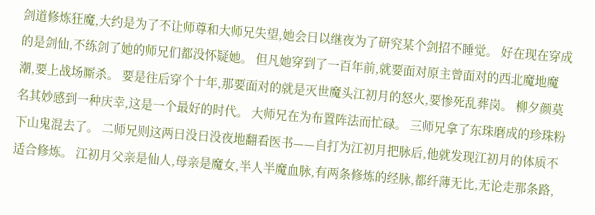剑道修炼狂魔,大约是为了不让师尊和大师兄失望,她会日以继夜为了研究某个剑招不睡觉。 好在现在穿成的是剑仙,不练剑了她的师兄们都没怀疑她。 但凡她穿到了一百年前,就要面对原主曾面对的西北魔地魔潮,要上战场厮杀。 要是往后穿个十年,那要面对的就是灭世魔头江初月的怒火,要惨死乱葬岗。 柳夕颜莫名其妙感到一种庆幸,这是一个最好的时代。 大师兄在为布置阵法而忙碌。 三师兄拿了东珠磨成的珍珠粉下山鬼混去了。 二师兄则这两日没日没夜地翻看医书——自打为江初月把脉后,他就发现江初月的体质不适合修炼。 江初月父亲是仙人,母亲是魔女,半人半魔血脉,有两条修炼的经脉,都纤薄无比,无论走那条路,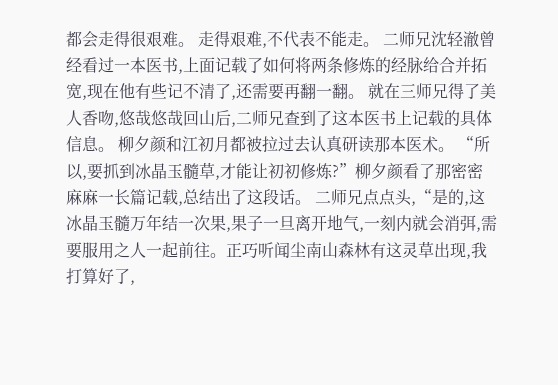都会走得很艰难。 走得艰难,不代表不能走。 二师兄沈轻澈曾经看过一本医书,上面记载了如何将两条修炼的经脉给合并拓宽,现在他有些记不清了,还需要再翻一翻。 就在三师兄得了美人香吻,悠哉悠哉回山后,二师兄查到了这本医书上记载的具体信息。 柳夕颜和江初月都被拉过去认真研读那本医术。 “所以,要抓到冰晶玉髓草,才能让初初修炼?”柳夕颜看了那密密麻麻一长篇记载,总结出了这段话。 二师兄点点头,“是的,这冰晶玉髓万年结一次果,果子一旦离开地气,一刻内就会消弭,需要服用之人一起前往。正巧听闻尘南山森林有这灵草出现,我打算好了,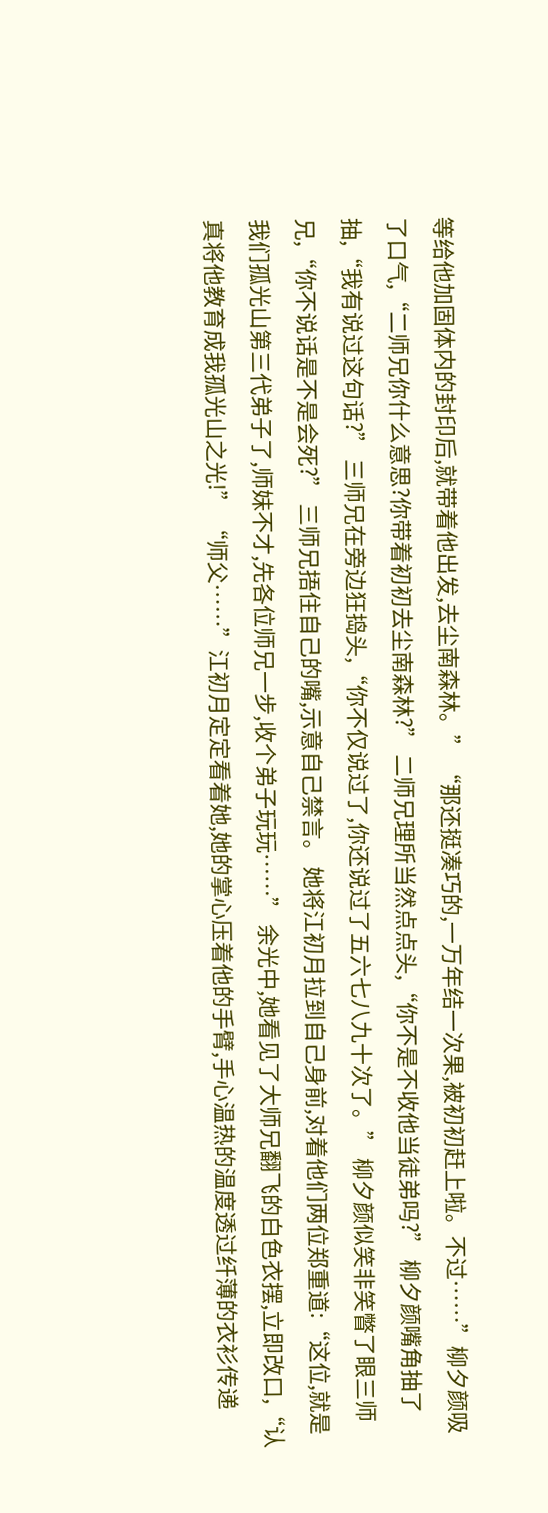等给他加固体内的封印后,就带着他出发,去尘南森林。” “那还挺凑巧的,一万年结一次果,被初初赶上啦。不过……”柳夕颜吸了口气,“二师兄你什么意思?你带着初初去尘南森林?” 二师兄理所当然点点头,“你不是不收他当徒弟吗?” 柳夕颜嘴角抽了抽,“我有说过这句话?” 三师兄在旁边狂捣头,“你不仅说过了,你还说过了五六七八九十次了。” 柳夕颜似笑非笑瞥了眼三师兄,“你不说话是不是会死?” 三师兄捂住自己的嘴,示意自己禁言。 她将江初月拉到自己身前,对着他们两位郑重道:“这位,就是我们孤光山第三代弟子了,师妹不才,先各位师兄一步,收个弟子玩玩……” 余光中,她看见了大师兄翻飞的白色衣摆,立即改口,“认真将他教育成我孤光山之光!” “师父……”江初月定定看着她,她的掌心压着他的手臂,手心温热的温度透过纤薄的衣衫传递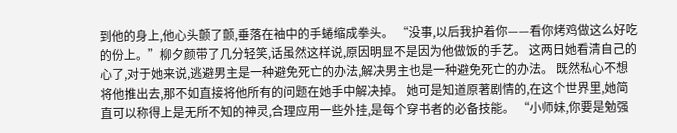到他的身上,他心头颤了颤,垂落在袖中的手蜷缩成拳头。 “没事,以后我护着你——看你烤鸡做这么好吃的份上。”柳夕颜带了几分轻笑,话虽然这样说,原因明显不是因为他做饭的手艺。 这两日她看清自己的心了,对于她来说,逃避男主是一种避免死亡的办法,解决男主也是一种避免死亡的办法。 既然私心不想将他推出去,那不如直接将他所有的问题在她手中解决掉。 她可是知道原著剧情的,在这个世界里,她简直可以称得上是无所不知的神灵,合理应用一些外挂,是每个穿书者的必备技能。 “小师妹,你要是勉强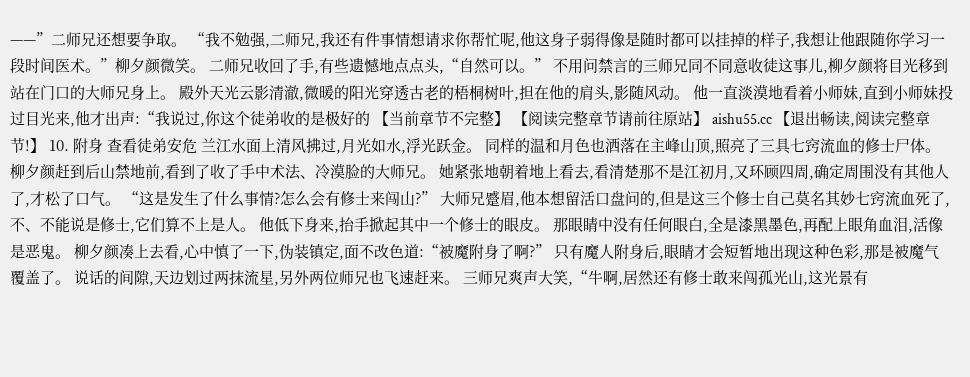——”二师兄还想要争取。 “我不勉强,二师兄,我还有件事情想请求你帮忙呢,他这身子弱得像是随时都可以挂掉的样子,我想让他跟随你学习一段时间医术。”柳夕颜微笑。 二师兄收回了手,有些遗憾地点点头,“自然可以。” 不用问禁言的三师兄同不同意收徒这事儿,柳夕颜将目光移到站在门口的大师兄身上。 殿外天光云影清澈,微暖的阳光穿透古老的梧桐树叶,担在他的肩头,影随风动。 他一直淡漠地看着小师妹,直到小师妹投过目光来,他才出声:“我说过,你这个徒弟收的是极好的 【当前章节不完整】 【阅读完整章节请前往原站】 aishu55.cc 【退出畅读,阅读完整章节!】 10. 附身 查看徒弟安危 兰江水面上清风拂过,月光如水,浮光跃金。 同样的温和月色也洒落在主峰山顶,照亮了三具七窍流血的修士尸体。 柳夕颜赶到后山禁地前,看到了收了手中术法、冷漠脸的大师兄。 她紧张地朝着地上看去,看清楚那不是江初月,又环顾四周,确定周围没有其他人了,才松了口气。 “这是发生了什么事情?怎么会有修士来闯山?” 大师兄蹙眉,他本想留活口盘问的,但是这三个修士自己莫名其妙七窍流血死了,不、不能说是修士,它们算不上是人。 他低下身来,抬手掀起其中一个修士的眼皮。 那眼睛中没有任何眼白,全是漆黑墨色,再配上眼角血泪,活像是恶鬼。 柳夕颜凑上去看,心中慎了一下,伪装镇定,面不改色道:“被魔附身了啊?” 只有魔人附身后,眼睛才会短暂地出现这种色彩,那是被魔气覆盖了。 说话的间隙,天边划过两抹流星,另外两位师兄也飞速赶来。 三师兄爽声大笑,“牛啊,居然还有修士敢来闯孤光山,这光景有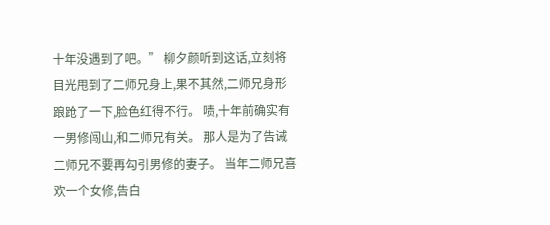十年没遇到了吧。” 柳夕颜听到这话,立刻将目光甩到了二师兄身上,果不其然,二师兄身形踉跄了一下,脸色红得不行。 啧,十年前确实有一男修闯山,和二师兄有关。 那人是为了告诫二师兄不要再勾引男修的妻子。 当年二师兄喜欢一个女修,告白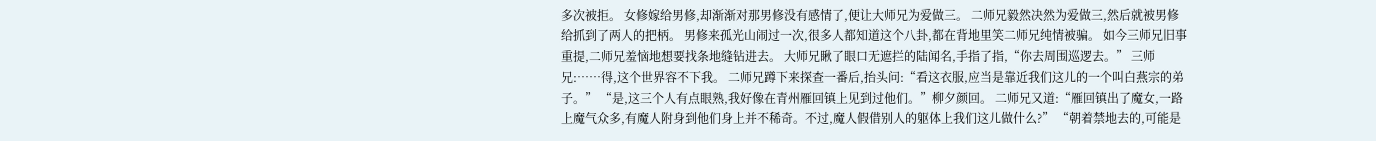多次被拒。 女修嫁给男修,却渐渐对那男修没有感情了,便让大师兄为爱做三。 二师兄毅然决然为爱做三,然后就被男修给抓到了两人的把柄。 男修来孤光山闹过一次,很多人都知道这个八卦,都在背地里笑二师兄纯情被骗。 如今三师兄旧事重提,二师兄羞恼地想要找条地缝钻进去。 大师兄瞅了眼口无遮拦的陆闻名,手指了指,“你去周围巡逻去。” 三师兄:……得,这个世界容不下我。 二师兄蹲下来探查一番后,抬头问:“看这衣服,应当是靠近我们这儿的一个叫白燕宗的弟子。” “是,这三个人有点眼熟,我好像在青州雁回镇上见到过他们。”柳夕颜回。 二师兄又道:“雁回镇出了魔女,一路上魔气众多,有魔人附身到他们身上并不稀奇。不过,魔人假借别人的躯体上我们这儿做什么?” “朝着禁地去的,可能是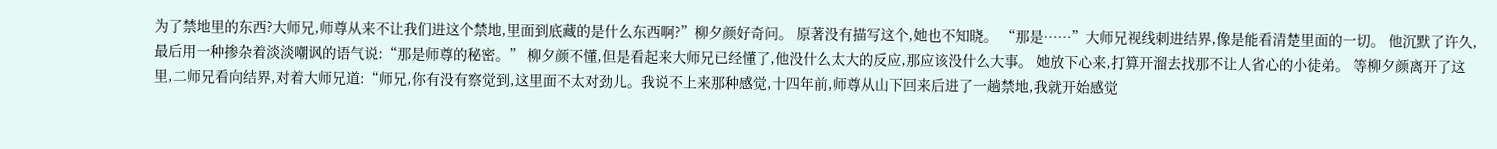为了禁地里的东西?大师兄,师尊从来不让我们进这个禁地,里面到底藏的是什么东西啊?”柳夕颜好奇问。 原著没有描写这个,她也不知晓。 “那是……”大师兄视线刺进结界,像是能看清楚里面的一切。 他沉默了许久,最后用一种掺杂着淡淡嘲讽的语气说:“那是师尊的秘密。” 柳夕颜不懂,但是看起来大师兄已经懂了,他没什么太大的反应,那应该没什么大事。 她放下心来,打算开溜去找那不让人省心的小徒弟。 等柳夕颜离开了这里,二师兄看向结界,对着大师兄道:“师兄,你有没有察觉到,这里面不太对劲儿。我说不上来那种感觉,十四年前,师尊从山下回来后进了一趟禁地,我就开始感觉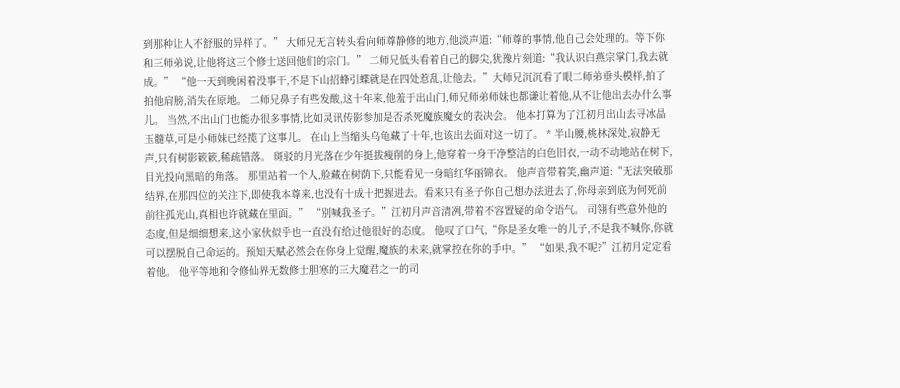到那种让人不舒服的异样了。” 大师兄无言转头看向师尊静修的地方,他淡声道:“师尊的事情,他自己会处理的。等下你和三师弟说,让他将这三个修士送回他们的宗门。” 二师兄低头看着自己的脚尖,犹豫片刻道:“我认识白燕宗掌门,我去就成。” “他一天到晚闲着没事干,不是下山招蜂引蝶就是在四处惹乱,让他去。”大师兄沉沉看了眼二师弟垂头模样,拍了拍他肩膀,消失在原地。 二师兄鼻子有些发酸,这十年来,他羞于出山门,师兄师弟师妹也都谦让着他,从不让他出去办什么事儿。 当然,不出山门也能办很多事情,比如灵讯传影参加是否杀死魔族魔女的表决会。 他本打算为了江初月出山去寻冰晶玉髓草,可是小师妹已经揽了这事儿。 在山上当缩头乌龟藏了十年,也该出去面对这一切了。 * 半山腰,桃林深处,寂静无声,只有树影簌簌,稀疏错落。 斑驳的月光落在少年挺拔瘦削的身上,他穿着一身干净整洁的白色旧衣,一动不动地站在树下,目光投向黑暗的角落。 那里站着一个人,脸藏在树荫下,只能看见一身暗红华丽锦衣。 他声音带着笑,幽声道:“无法突破那结界,在那四位的关注下,即使我本尊来,也没有十成十把握进去。看来只有圣子你自己想办法进去了,你母亲到底为何死前前往孤光山,真相也许就藏在里面。” “别喊我圣子。”江初月声音清冽,带着不容置疑的命令语气。 司翎有些意外他的态度,但是细细想来,这小家伙似乎也一直没有给过他很好的态度。 他叹了口气,“你是圣女唯一的儿子,不是我不喊你,你就可以摆脱自己命运的。预知天赋必然会在你身上觉醒,魔族的未来,就掌控在你的手中。” “如果,我不呢?”江初月定定看着他。 他平等地和令修仙界无数修士胆寒的三大魔君之一的司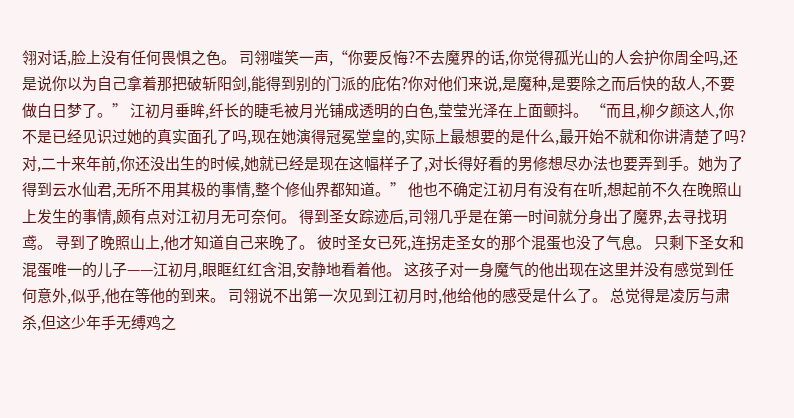翎对话,脸上没有任何畏惧之色。 司翎嗤笑一声,“你要反悔?不去魔界的话,你觉得孤光山的人会护你周全吗,还是说你以为自己拿着那把破斩阳剑,能得到别的门派的庇佑?你对他们来说,是魔种,是要除之而后快的敌人,不要做白日梦了。” 江初月垂眸,纤长的睫毛被月光铺成透明的白色,莹莹光泽在上面颤抖。 “而且,柳夕颜这人,你不是已经见识过她的真实面孔了吗,现在她演得冠冕堂皇的,实际上最想要的是什么,最开始不就和你讲清楚了吗? 对,二十来年前,你还没出生的时候,她就已经是现在这幅样子了,对长得好看的男修想尽办法也要弄到手。她为了得到云水仙君,无所不用其极的事情,整个修仙界都知道。” 他也不确定江初月有没有在听,想起前不久在晚照山上发生的事情,颇有点对江初月无可奈何。 得到圣女踪迹后,司翎几乎是在第一时间就分身出了魔界,去寻找玥鸢。 寻到了晚照山上,他才知道自己来晚了。 彼时圣女已死,连拐走圣女的那个混蛋也没了气息。 只剩下圣女和混蛋唯一的儿子——江初月,眼眶红红含泪,安静地看着他。 这孩子对一身魔气的他出现在这里并没有感觉到任何意外,似乎,他在等他的到来。 司翎说不出第一次见到江初月时,他给他的感受是什么了。 总觉得是凌厉与肃杀,但这少年手无缚鸡之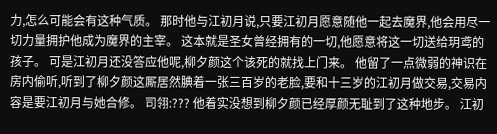力,怎么可能会有这种气质。 那时他与江初月说,只要江初月愿意随他一起去魔界,他会用尽一切力量拥护他成为魔界的主宰。 这本就是圣女曾经拥有的一切,他愿意将这一切送给玥鸢的孩子。 可是江初月还没答应他呢,柳夕颜这个该死的就找上门来。 他留了一点微弱的神识在房内偷听,听到了柳夕颜这厮居然腆着一张三百岁的老脸,要和十三岁的江初月做交易,交易内容是要江初月与她合修。 司翎:??? 他着实没想到柳夕颜已经厚颜无耻到了这种地步。 江初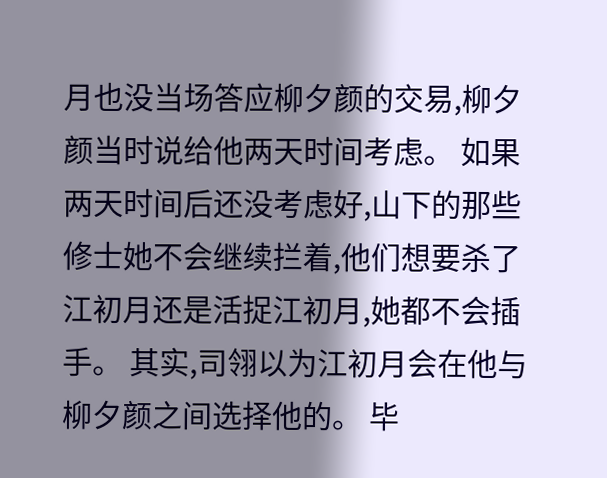月也没当场答应柳夕颜的交易,柳夕颜当时说给他两天时间考虑。 如果两天时间后还没考虑好,山下的那些修士她不会继续拦着,他们想要杀了江初月还是活捉江初月,她都不会插手。 其实,司翎以为江初月会在他与柳夕颜之间选择他的。 毕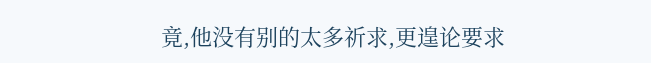竟,他没有别的太多祈求,更遑论要求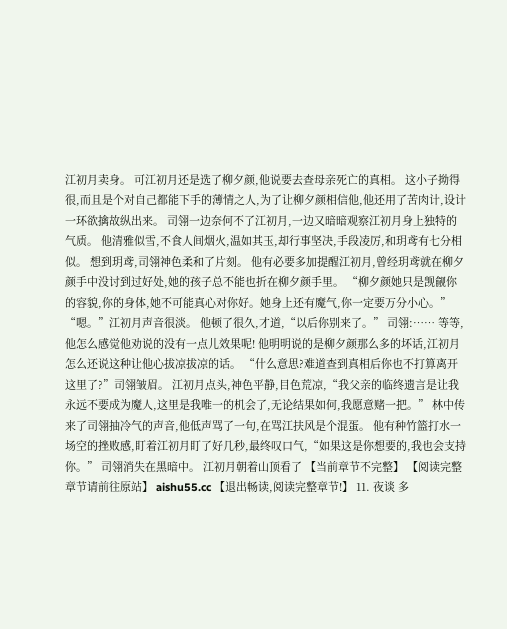江初月卖身。 可江初月还是选了柳夕颜,他说要去查母亲死亡的真相。 这小子拗得很,而且是个对自己都能下手的薄情之人,为了让柳夕颜相信他,他还用了苦肉计,设计一环欲擒故纵出来。 司翎一边奈何不了江初月,一边又暗暗观察江初月身上独特的气质。 他清雅似雪,不食人间烟火,温如其玉,却行事坚决,手段凌厉,和玥鸢有七分相似。 想到玥鸢,司翎神色柔和了片刻。 他有必要多加提醒江初月,曾经玥鸢就在柳夕颜手中没讨到过好处,她的孩子总不能也折在柳夕颜手里。 “柳夕颜她只是觊觎你的容貌,你的身体,她不可能真心对你好。她身上还有魔气,你一定要万分小心。” “嗯。”江初月声音很淡。 他顿了很久,才道,“以后你别来了。” 司翎:…… 等等,他怎么感觉他劝说的没有一点儿效果呢! 他明明说的是柳夕颜那么多的坏话,江初月怎么还说这种让他心拔凉拔凉的话。 “什么意思?难道查到真相后你也不打算离开这里了?”司翎皱眉。 江初月点头,神色平静,目色荒凉,“我父亲的临终遗言是让我永远不要成为魔人,这里是我唯一的机会了,无论结果如何,我愿意赌一把。” 林中传来了司翎抽冷气的声音,他低声骂了一句,在骂江扶风是个混蛋。 他有种竹篮打水一场空的挫败感,盯着江初月盯了好几秒,最终叹口气,“如果这是你想要的,我也会支持你。” 司翎消失在黑暗中。 江初月朝着山顶看了 【当前章节不完整】 【阅读完整章节请前往原站】 aishu55.cc 【退出畅读,阅读完整章节!】 11. 夜谈 多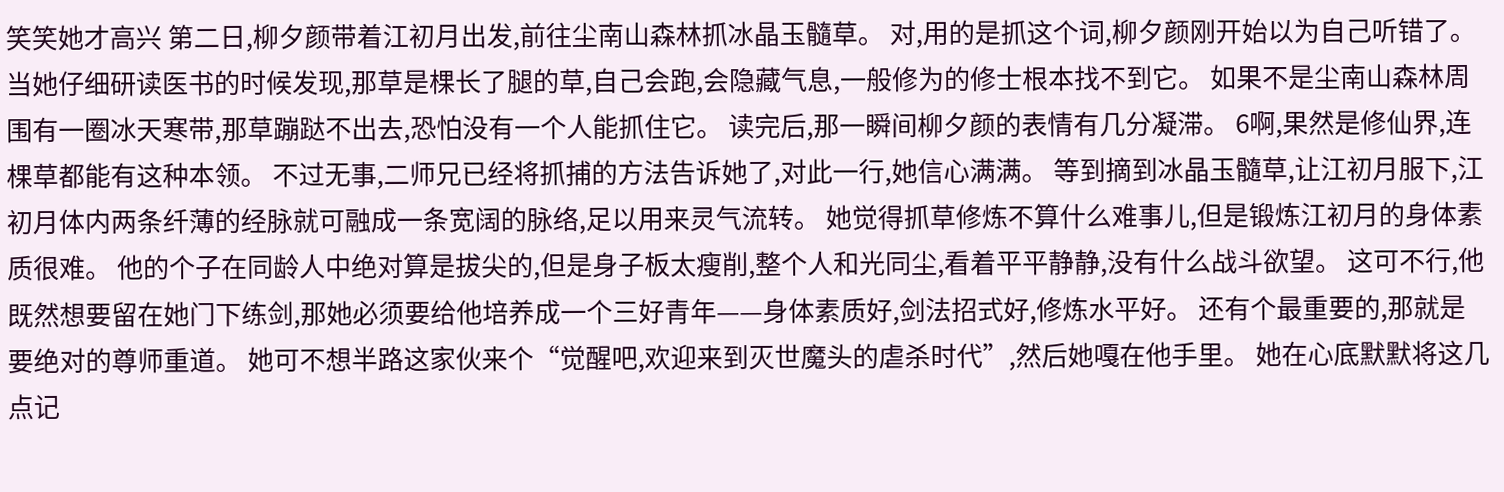笑笑她才高兴 第二日,柳夕颜带着江初月出发,前往尘南山森林抓冰晶玉髓草。 对,用的是抓这个词,柳夕颜刚开始以为自己听错了。 当她仔细研读医书的时候发现,那草是棵长了腿的草,自己会跑,会隐藏气息,一般修为的修士根本找不到它。 如果不是尘南山森林周围有一圈冰天寒带,那草蹦跶不出去,恐怕没有一个人能抓住它。 读完后,那一瞬间柳夕颜的表情有几分凝滞。 6啊,果然是修仙界,连棵草都能有这种本领。 不过无事,二师兄已经将抓捕的方法告诉她了,对此一行,她信心满满。 等到摘到冰晶玉髓草,让江初月服下,江初月体内两条纤薄的经脉就可融成一条宽阔的脉络,足以用来灵气流转。 她觉得抓草修炼不算什么难事儿,但是锻炼江初月的身体素质很难。 他的个子在同龄人中绝对算是拔尖的,但是身子板太瘦削,整个人和光同尘,看着平平静静,没有什么战斗欲望。 这可不行,他既然想要留在她门下练剑,那她必须要给他培养成一个三好青年——身体素质好,剑法招式好,修炼水平好。 还有个最重要的,那就是要绝对的尊师重道。 她可不想半路这家伙来个“觉醒吧,欢迎来到灭世魔头的虐杀时代”,然后她嘎在他手里。 她在心底默默将这几点记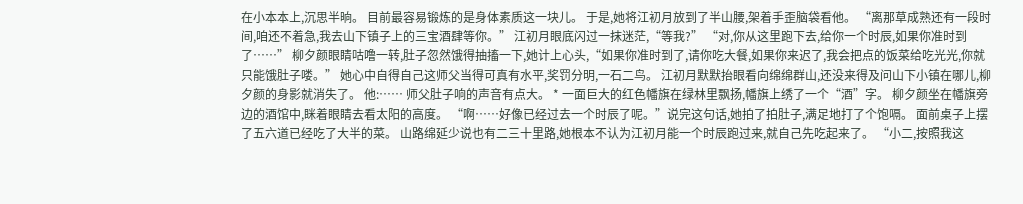在小本本上,沉思半晌。 目前最容易锻炼的是身体素质这一块儿。 于是,她将江初月放到了半山腰,架着手歪脑袋看他。 “离那草成熟还有一段时间,咱还不着急,我去山下镇子上的三宝酒肆等你。” 江初月眼底闪过一抹迷茫,“等我?” “对,你从这里跑下去,给你一个时辰,如果你准时到了……” 柳夕颜眼睛咕噜一转,肚子忽然饿得抽搐一下,她计上心头,“如果你准时到了,请你吃大餐,如果你来迟了,我会把点的饭菜给吃光光,你就只能饿肚子喽。” 她心中自得自己这师父当得可真有水平,奖罚分明,一石二鸟。 江初月默默抬眼看向绵绵群山,还没来得及问山下小镇在哪儿,柳夕颜的身影就消失了。 他:…… 师父肚子响的声音有点大。 * 一面巨大的红色幡旗在绿林里飘扬,幡旗上绣了一个“酒”字。 柳夕颜坐在幡旗旁边的酒馆中,眯着眼睛去看太阳的高度。 “啊……好像已经过去一个时辰了呢。”说完这句话,她拍了拍肚子,满足地打了个饱嗝。 面前桌子上摆了五六道已经吃了大半的菜。 山路绵延少说也有二三十里路,她根本不认为江初月能一个时辰跑过来,就自己先吃起来了。 “小二,按照我这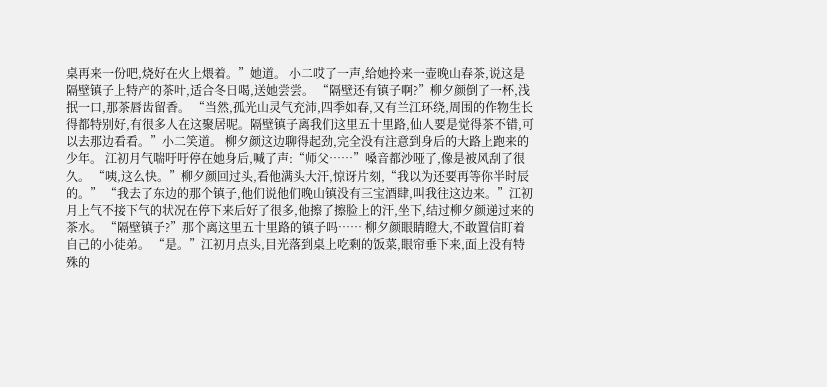桌再来一份吧,烧好在火上煨着。”她道。 小二哎了一声,给她拎来一壶晚山春茶,说这是隔壁镇子上特产的茶叶,适合冬日喝,送她尝尝。 “隔壁还有镇子啊?”柳夕颜倒了一杯,浅抿一口,那茶唇齿留香。 “当然,孤光山灵气充沛,四季如春,又有兰江环绕,周围的作物生长得都特别好,有很多人在这聚居呢。隔壁镇子离我们这里五十里路,仙人要是觉得茶不错,可以去那边看看。”小二笑道。 柳夕颜这边聊得起劲,完全没有注意到身后的大路上跑来的少年。 江初月气喘吁吁停在她身后,喊了声:“师父……”嗓音都沙哑了,像是被风刮了很久。 “咦,这么快。”柳夕颜回过头,看他满头大汗,惊讶片刻,“我以为还要再等你半时辰的。” “我去了东边的那个镇子,他们说他们晚山镇没有三宝酒肆,叫我往这边来。”江初月上气不接下气的状况在停下来后好了很多,他擦了擦脸上的汗,坐下,结过柳夕颜递过来的茶水。 “隔壁镇子?”那个离这里五十里路的镇子吗…… 柳夕颜眼睛瞪大,不敢置信盯着自己的小徒弟。 “是。”江初月点头,目光落到桌上吃剩的饭菜,眼帘垂下来,面上没有特殊的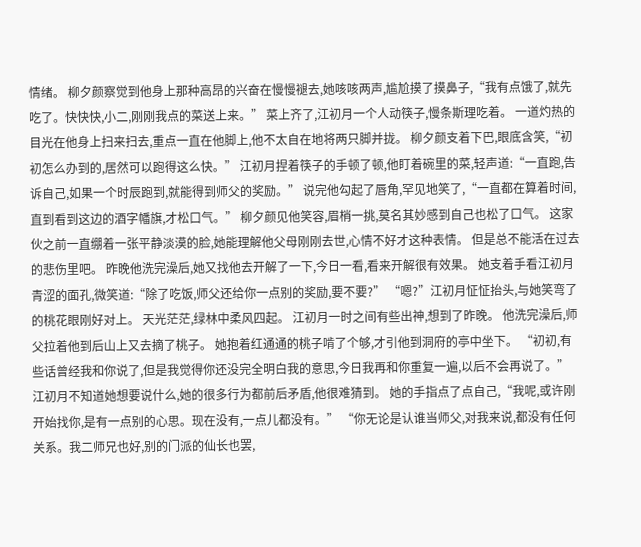情绪。 柳夕颜察觉到他身上那种高昂的兴奋在慢慢褪去,她咳咳两声,尴尬摸了摸鼻子,“我有点饿了,就先吃了。快快快,小二,刚刚我点的菜送上来。” 菜上齐了,江初月一个人动筷子,慢条斯理吃着。 一道灼热的目光在他身上扫来扫去,重点一直在他脚上,他不太自在地将两只脚并拢。 柳夕颜支着下巴,眼底含笑,“初初怎么办到的,居然可以跑得这么快。” 江初月捏着筷子的手顿了顿,他盯着碗里的菜,轻声道:“一直跑,告诉自己,如果一个时辰跑到,就能得到师父的奖励。” 说完他勾起了唇角,罕见地笑了,“一直都在算着时间,直到看到这边的酒字幡旗,才松口气。” 柳夕颜见他笑容,眉梢一挑,莫名其妙感到自己也松了口气。 这家伙之前一直绷着一张平静淡漠的脸,她能理解他父母刚刚去世,心情不好才这种表情。 但是总不能活在过去的悲伤里吧。 昨晚他洗完澡后,她又找他去开解了一下,今日一看,看来开解很有效果。 她支着手看江初月青涩的面孔,微笑道:“除了吃饭,师父还给你一点别的奖励,要不要?” “嗯?”江初月怔怔抬头,与她笑弯了的桃花眼刚好对上。 天光茫茫,绿林中柔风四起。 江初月一时之间有些出神,想到了昨晚。 他洗完澡后,师父拉着他到后山上又去摘了桃子。 她抱着红通通的桃子啃了个够,才引他到洞府的亭中坐下。 “初初,有些话曾经我和你说了,但是我觉得你还没完全明白我的意思,今日我再和你重复一遍,以后不会再说了。” 江初月不知道她想要说什么,她的很多行为都前后矛盾,他很难猜到。 她的手指点了点自己,“我呢,或许刚开始找你,是有一点别的心思。现在没有,一点儿都没有。” “你无论是认谁当师父,对我来说,都没有任何关系。我二师兄也好,别的门派的仙长也罢,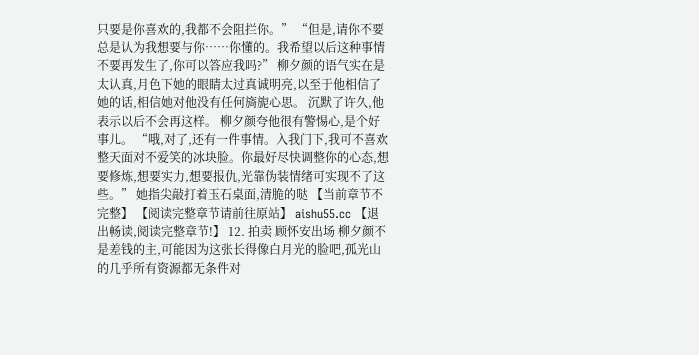只要是你喜欢的,我都不会阻拦你。” “但是,请你不要总是认为我想要与你……你懂的。我希望以后这种事情不要再发生了,你可以答应我吗?” 柳夕颜的语气实在是太认真,月色下她的眼睛太过真诚明亮,以至于他相信了她的话,相信她对他没有任何旖旎心思。 沉默了许久,他表示以后不会再这样。 柳夕颜夸他很有警惕心,是个好事儿。 “哦,对了,还有一件事情。入我门下,我可不喜欢整天面对不爱笑的冰块脸。你最好尽快调整你的心态,想要修炼,想要实力,想要报仇,光靠伪装情绪可实现不了这些。” 她指尖敲打着玉石桌面,清脆的哒 【当前章节不完整】 【阅读完整章节请前往原站】 aishu55.cc 【退出畅读,阅读完整章节!】 12. 拍卖 顾怀安出场 柳夕颜不是差钱的主,可能因为这张长得像白月光的脸吧,孤光山的几乎所有资源都无条件对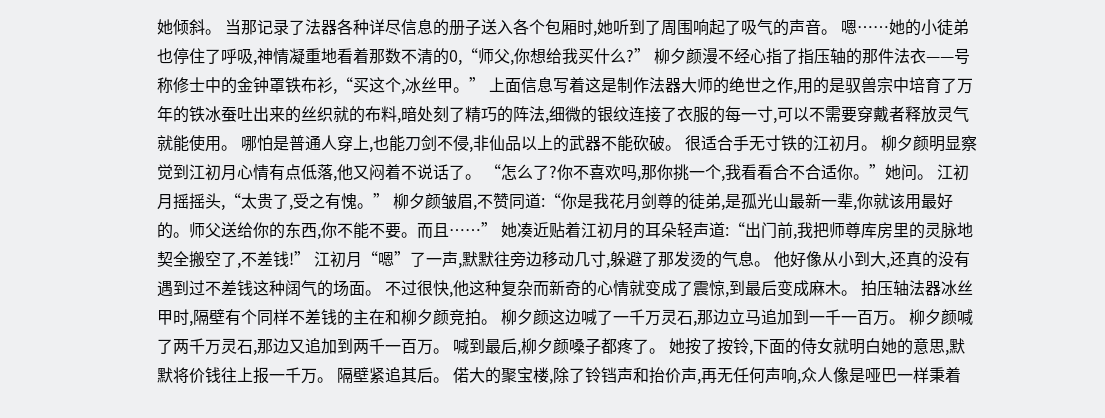她倾斜。 当那记录了法器各种详尽信息的册子送入各个包厢时,她听到了周围响起了吸气的声音。 嗯……她的小徒弟也停住了呼吸,神情凝重地看着那数不清的0,“师父,你想给我买什么?” 柳夕颜漫不经心指了指压轴的那件法衣——号称修士中的金钟罩铁布衫,“买这个,冰丝甲。” 上面信息写着这是制作法器大师的绝世之作,用的是驭兽宗中培育了万年的铁冰蚕吐出来的丝织就的布料,暗处刻了精巧的阵法,细微的银纹连接了衣服的每一寸,可以不需要穿戴者释放灵气就能使用。 哪怕是普通人穿上,也能刀剑不侵,非仙品以上的武器不能砍破。 很适合手无寸铁的江初月。 柳夕颜明显察觉到江初月心情有点低落,他又闷着不说话了。 “怎么了?你不喜欢吗,那你挑一个,我看看合不合适你。”她问。 江初月摇摇头,“太贵了,受之有愧。” 柳夕颜皱眉,不赞同道:“你是我花月剑尊的徒弟,是孤光山最新一辈,你就该用最好的。师父送给你的东西,你不能不要。而且……” 她凑近贴着江初月的耳朵轻声道:“出门前,我把师尊库房里的灵脉地契全搬空了,不差钱!” 江初月“嗯”了一声,默默往旁边移动几寸,躲避了那发烫的气息。 他好像从小到大,还真的没有遇到过不差钱这种阔气的场面。 不过很快,他这种复杂而新奇的心情就变成了震惊,到最后变成麻木。 拍压轴法器冰丝甲时,隔壁有个同样不差钱的主在和柳夕颜竞拍。 柳夕颜这边喊了一千万灵石,那边立马追加到一千一百万。 柳夕颜喊了两千万灵石,那边又追加到两千一百万。 喊到最后,柳夕颜嗓子都疼了。 她按了按铃,下面的侍女就明白她的意思,默默将价钱往上报一千万。 隔壁紧追其后。 偌大的聚宝楼,除了铃铛声和抬价声,再无任何声响,众人像是哑巴一样秉着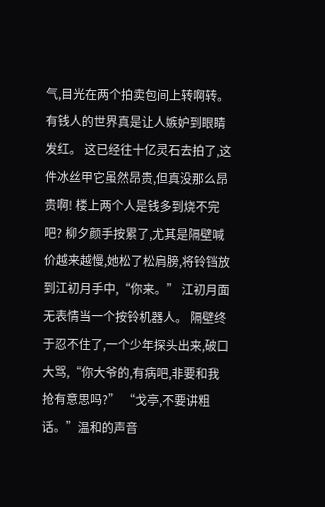气,目光在两个拍卖包间上转啊转。 有钱人的世界真是让人嫉妒到眼睛发红。 这已经往十亿灵石去拍了,这件冰丝甲它虽然昂贵,但真没那么昂贵啊! 楼上两个人是钱多到烧不完吧? 柳夕颜手按累了,尤其是隔壁喊价越来越慢,她松了松肩膀,将铃铛放到江初月手中,“你来。” 江初月面无表情当一个按铃机器人。 隔壁终于忍不住了,一个少年探头出来,破口大骂,“你大爷的,有病吧,非要和我抢有意思吗?” “戈亭,不要讲粗话。”温和的声音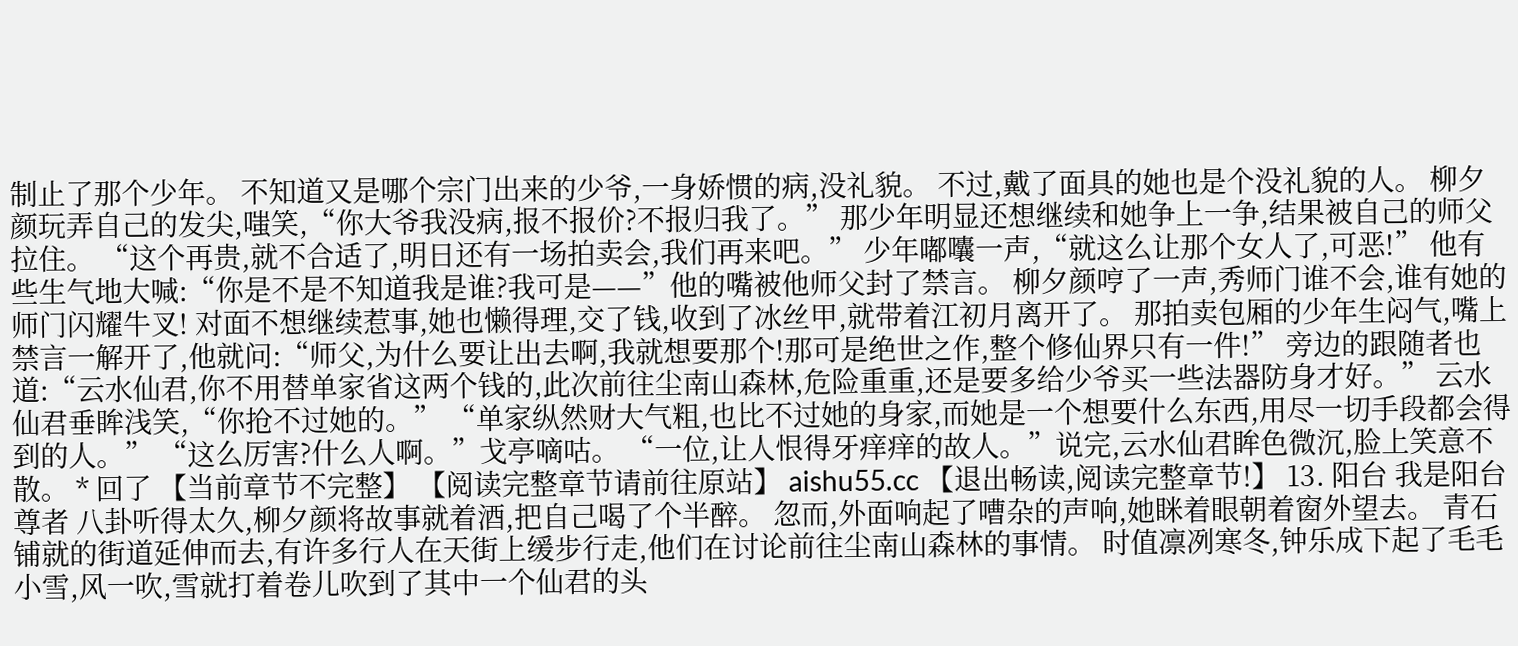制止了那个少年。 不知道又是哪个宗门出来的少爷,一身娇惯的病,没礼貌。 不过,戴了面具的她也是个没礼貌的人。 柳夕颜玩弄自己的发尖,嗤笑,“你大爷我没病,报不报价?不报归我了。” 那少年明显还想继续和她争上一争,结果被自己的师父拉住。 “这个再贵,就不合适了,明日还有一场拍卖会,我们再来吧。” 少年嘟囔一声,“就这么让那个女人了,可恶!” 他有些生气地大喊:“你是不是不知道我是谁?我可是——”他的嘴被他师父封了禁言。 柳夕颜哼了一声,秀师门谁不会,谁有她的师门闪耀牛叉! 对面不想继续惹事,她也懒得理,交了钱,收到了冰丝甲,就带着江初月离开了。 那拍卖包厢的少年生闷气,嘴上禁言一解开了,他就问:“师父,为什么要让出去啊,我就想要那个!那可是绝世之作,整个修仙界只有一件!” 旁边的跟随者也道:“云水仙君,你不用替单家省这两个钱的,此次前往尘南山森林,危险重重,还是要多给少爷买一些法器防身才好。” 云水仙君垂眸浅笑,“你抢不过她的。” “单家纵然财大气粗,也比不过她的身家,而她是一个想要什么东西,用尽一切手段都会得到的人。” “这么厉害?什么人啊。”戈亭嘀咕。 “一位,让人恨得牙痒痒的故人。”说完,云水仙君眸色微沉,脸上笑意不散。 * 回了 【当前章节不完整】 【阅读完整章节请前往原站】 aishu55.cc 【退出畅读,阅读完整章节!】 13. 阳台 我是阳台尊者 八卦听得太久,柳夕颜将故事就着酒,把自己喝了个半醉。 忽而,外面响起了嘈杂的声响,她眯着眼朝着窗外望去。 青石铺就的街道延伸而去,有许多行人在天街上缓步行走,他们在讨论前往尘南山森林的事情。 时值凛冽寒冬,钟乐成下起了毛毛小雪,风一吹,雪就打着卷儿吹到了其中一个仙君的头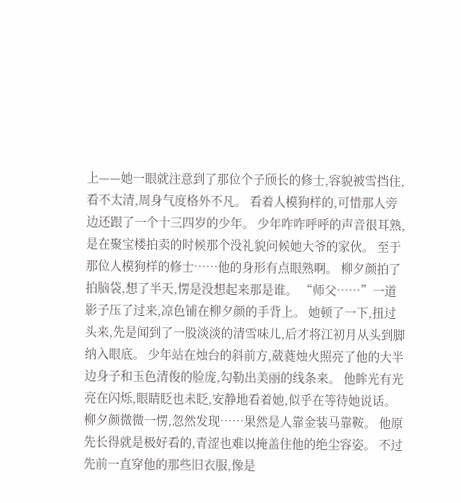上——她一眼就注意到了那位个子颀长的修士,容貌被雪挡住,看不太清,周身气度格外不凡。 看着人模狗样的,可惜那人旁边还跟了一个十三四岁的少年。 少年咋咋呼呼的声音很耳熟,是在聚宝楼拍卖的时候那个没礼貌问候她大爷的家伙。 至于那位人模狗样的修士……他的身形有点眼熟啊。 柳夕颜拍了拍脑袋,想了半天,愣是没想起来那是谁。 “师父……”一道影子压了过来,凉色铺在柳夕颜的手背上。 她顿了一下,扭过头来,先是闻到了一股淡淡的清雪味儿,后才将江初月从头到脚纳入眼底。 少年站在烛台的斜前方,葳蕤烛火照亮了他的大半边身子和玉色清俊的脸庞,勾勒出美丽的线条来。 他眸光有光亮在闪烁,眼睛眨也未眨,安静地看着她,似乎在等待她说话。 柳夕颜微微一愣,忽然发现……果然是人靠金装马靠鞍。 他原先长得就是极好看的,青涩也难以掩盖住他的绝尘容姿。 不过先前一直穿他的那些旧衣服,像是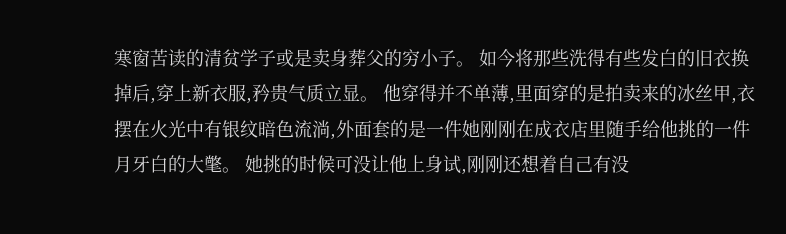寒窗苦读的清贫学子或是卖身葬父的穷小子。 如今将那些洗得有些发白的旧衣换掉后,穿上新衣服,矜贵气质立显。 他穿得并不单薄,里面穿的是拍卖来的冰丝甲,衣摆在火光中有银纹暗色流淌,外面套的是一件她刚刚在成衣店里随手给他挑的一件月牙白的大氅。 她挑的时候可没让他上身试,刚刚还想着自己有没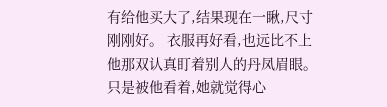有给他买大了,结果现在一瞅,尺寸刚刚好。 衣服再好看,也远比不上他那双认真盯着别人的丹凤眉眼。 只是被他看着,她就觉得心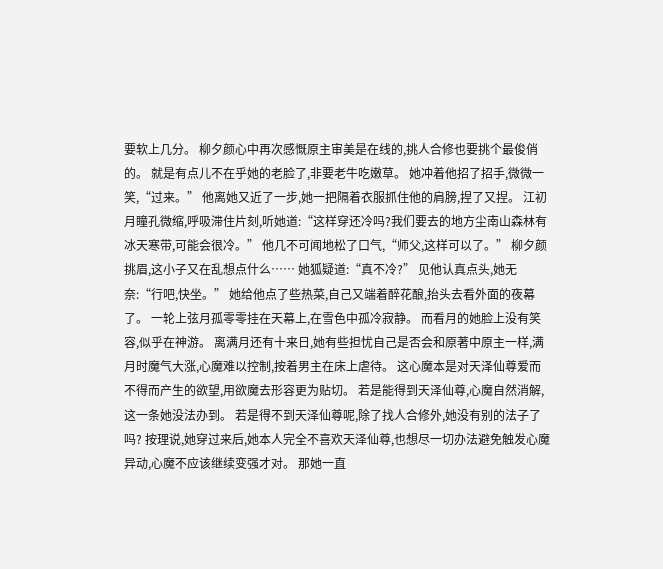要软上几分。 柳夕颜心中再次感慨原主审美是在线的,挑人合修也要挑个最俊俏的。 就是有点儿不在乎她的老脸了,非要老牛吃嫩草。 她冲着他招了招手,微微一笑,“过来。” 他离她又近了一步,她一把隔着衣服抓住他的肩膀,捏了又捏。 江初月瞳孔微缩,呼吸滞住片刻,听她道:“这样穿还冷吗?我们要去的地方尘南山森林有冰天寒带,可能会很冷。” 他几不可闻地松了口气,“师父,这样可以了。” 柳夕颜挑眉,这小子又在乱想点什么…… 她狐疑道:“真不冷?” 见他认真点头,她无奈:“行吧,快坐。” 她给他点了些热菜,自己又端着醉花酿,抬头去看外面的夜幕了。 一轮上弦月孤零零挂在天幕上,在雪色中孤冷寂静。 而看月的她脸上没有笑容,似乎在神游。 离满月还有十来日,她有些担忧自己是否会和原著中原主一样,满月时魔气大涨,心魔难以控制,按着男主在床上虐待。 这心魔本是对天泽仙尊爱而不得而产生的欲望,用欲魔去形容更为贴切。 若是能得到天泽仙尊,心魔自然消解,这一条她没法办到。 若是得不到天泽仙尊呢,除了找人合修外,她没有别的法子了吗? 按理说,她穿过来后,她本人完全不喜欢天泽仙尊,也想尽一切办法避免触发心魔异动,心魔不应该继续变强才对。 那她一直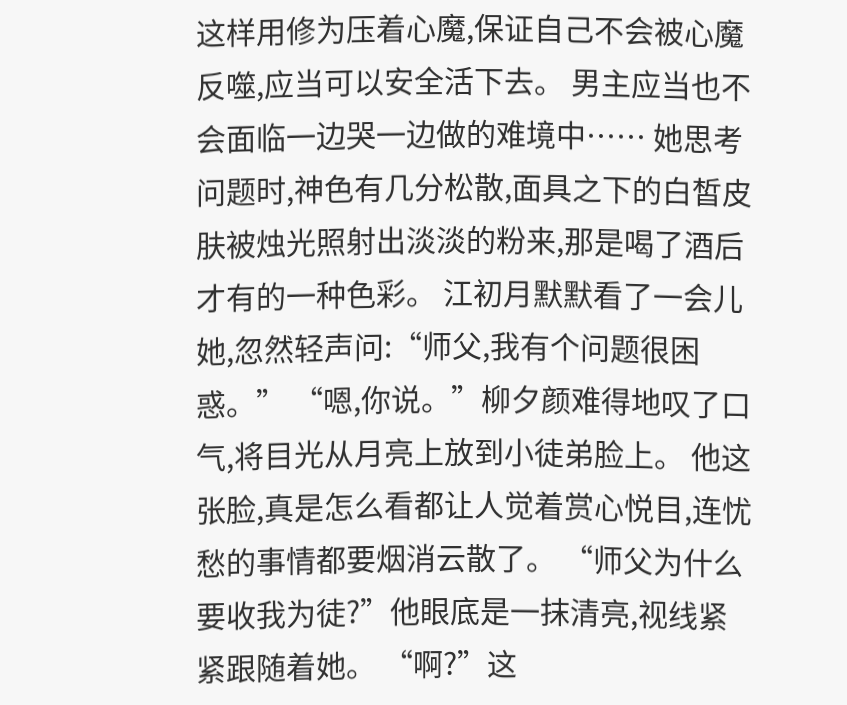这样用修为压着心魔,保证自己不会被心魔反噬,应当可以安全活下去。 男主应当也不会面临一边哭一边做的难境中…… 她思考问题时,神色有几分松散,面具之下的白皙皮肤被烛光照射出淡淡的粉来,那是喝了酒后才有的一种色彩。 江初月默默看了一会儿她,忽然轻声问:“师父,我有个问题很困惑。” “嗯,你说。”柳夕颜难得地叹了口气,将目光从月亮上放到小徒弟脸上。 他这张脸,真是怎么看都让人觉着赏心悦目,连忧愁的事情都要烟消云散了。 “师父为什么要收我为徒?”他眼底是一抹清亮,视线紧紧跟随着她。 “啊?”这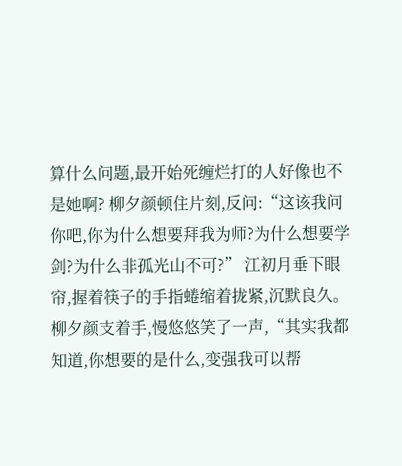算什么问题,最开始死缠烂打的人好像也不是她啊? 柳夕颜顿住片刻,反问:“这该我问你吧,你为什么想要拜我为师?为什么想要学剑?为什么非孤光山不可?” 江初月垂下眼帘,握着筷子的手指蜷缩着拢紧,沉默良久。 柳夕颜支着手,慢悠悠笑了一声,“其实我都知道,你想要的是什么,变强我可以帮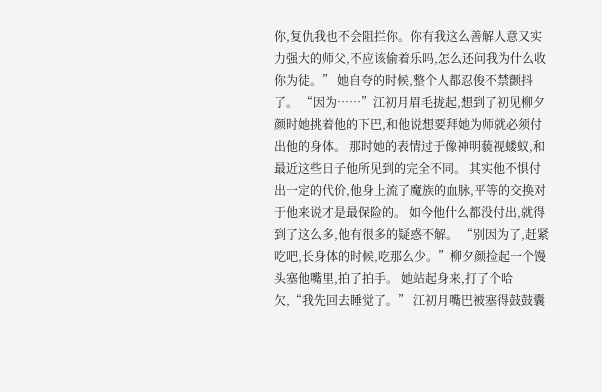你,复仇我也不会阻拦你。你有我这么善解人意又实力强大的师父,不应该偷着乐吗,怎么还问我为什么收你为徒。” 她自夸的时候,整个人都忍俊不禁颤抖了。 “因为……”江初月眉毛拢起,想到了初见柳夕颜时她挑着他的下巴,和他说想要拜她为师就必须付出他的身体。 那时她的表情过于像神明藐视蝼蚁,和最近这些日子他所见到的完全不同。 其实他不惧付出一定的代价,他身上流了魔族的血脉,平等的交换对于他来说才是最保险的。 如今他什么都没付出,就得到了这么多,他有很多的疑惑不解。 “别因为了,赶紧吃吧,长身体的时候,吃那么少。”柳夕颜捡起一个馒头塞他嘴里,拍了拍手。 她站起身来,打了个哈欠,“我先回去睡觉了。” 江初月嘴巴被塞得鼓鼓囊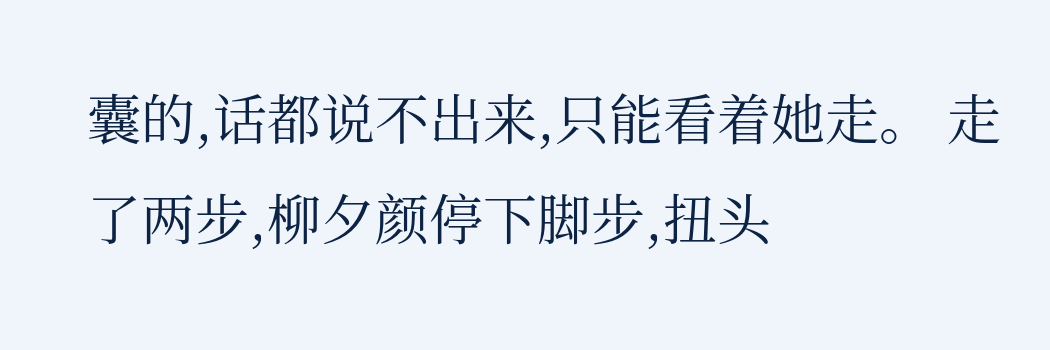囊的,话都说不出来,只能看着她走。 走了两步,柳夕颜停下脚步,扭头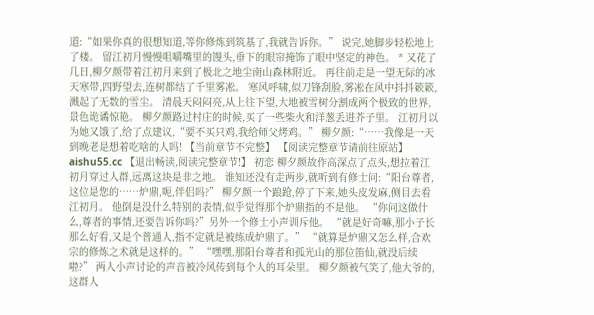道:“如果你真的很想知道,等你修炼到筑基了,我就告诉你。” 说完,她脚步轻松地上了楼。 留江初月慢慢咀嚼嘴里的馒头,垂下的眼帘掩饰了眼中坚定的神色。 * 又花了几日,柳夕颜带着江初月来到了极北之地尘南山森林附近。 再往前走是一望无际的冰天寒带,四野望去,连树都结了千里雾凇。 寒风呼啸,似刀锋刮脸,雾凇在风中抖抖簌簌,溅起了无数的雪尘。 清晨天闷闷亮,从上往下望,大地被雪树分割成两个极致的世界,景色诡谲惊艳。 柳夕颜路过村庄的时候,买了一些柴火和洋葱丢进芥子里。 江初月以为她又饿了,给了点建议,“要不买只鸡,我给师父烤鸡。” 柳夕颜:“……我像是一天到晚老是想着吃啥的人吗! 【当前章节不完整】 【阅读完整章节请前往原站】 aishu55.cc 【退出畅读,阅读完整章节!】 初恋 柳夕颜故作高深点了点头,想拉着江初月穿过人群,远离这块是非之地。 谁知还没有走两步,就听到有修士问:“阳台尊者,这位是您的……炉鼎,呃,伴侣吗?” 柳夕颜一个踉跄,停了下来,她头皮发麻,侧目去看江初月。 他倒是没什么特别的表情,似乎觉得那个炉鼎指的不是他。 “你问这做什么,尊者的事情,还要告诉你吗?”另外一个修士小声训斥他。 “就是好奇嘛,那小子长那么好看,又是个普通人,指不定就是被练成炉鼎了。” “就算是炉鼎又怎么样,合欢宗的修炼之术就是这样的。” “嘿嘿,那阳台尊者和孤光山的那位笛仙,就没后续啦?” 两人小声讨论的声音被冷风传到每个人的耳朵里。 柳夕颜被气笑了,他大爷的,这群人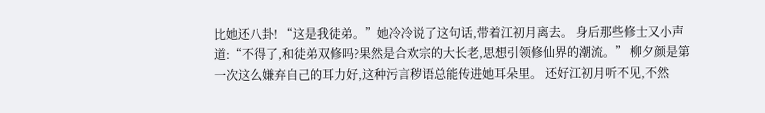比她还八卦! “这是我徒弟。”她冷冷说了这句话,带着江初月离去。 身后那些修士又小声道:“不得了,和徒弟双修吗?果然是合欢宗的大长老,思想引领修仙界的潮流。” 柳夕颜是第一次这么嫌弃自己的耳力好,这种污言秽语总能传进她耳朵里。 还好江初月听不见,不然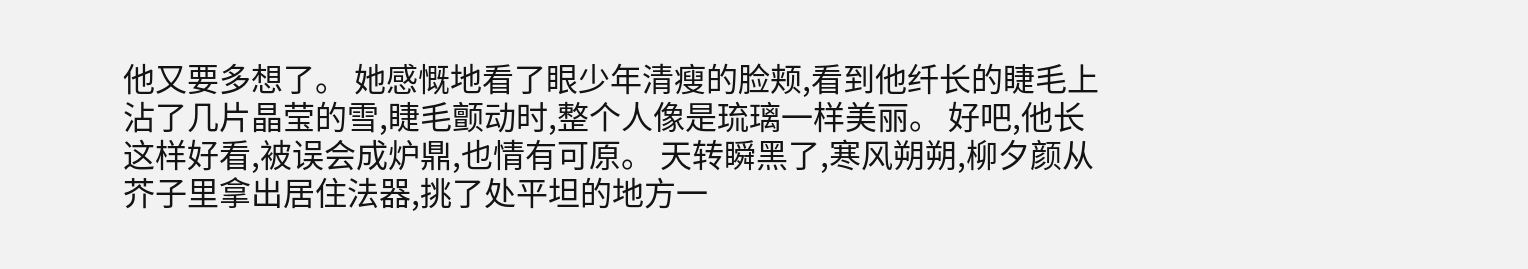他又要多想了。 她感慨地看了眼少年清瘦的脸颊,看到他纤长的睫毛上沾了几片晶莹的雪,睫毛颤动时,整个人像是琉璃一样美丽。 好吧,他长这样好看,被误会成炉鼎,也情有可原。 天转瞬黑了,寒风朔朔,柳夕颜从芥子里拿出居住法器,挑了处平坦的地方一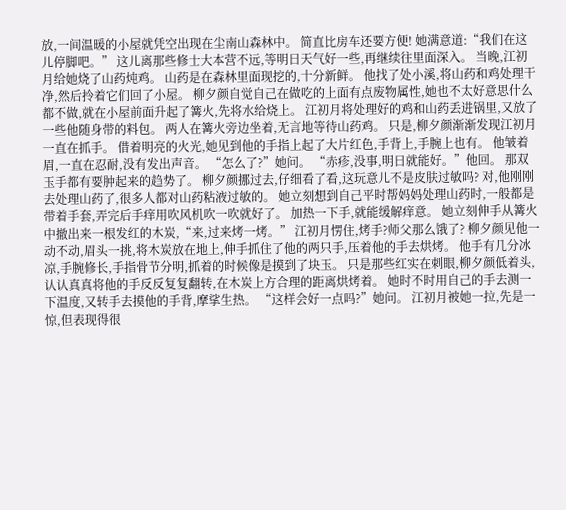放,一间温暖的小屋就凭空出现在尘南山森林中。 简直比房车还要方便! 她满意道:“我们在这儿停脚吧。” 这儿离那些修士大本营不远,等明日天气好一些,再继续往里面深入。 当晚,江初月给她烧了山药炖鸡。 山药是在森林里面现挖的,十分新鲜。 他找了处小溪,将山药和鸡处理干净,然后拎着它们回了小屋。 柳夕颜自觉自己在做吃的上面有点废物属性,她也不太好意思什么都不做,就在小屋前面升起了篝火,先将水给烧上。 江初月将处理好的鸡和山药丢进锅里,又放了一些他随身带的料包。 两人在篝火旁边坐着,无言地等待山药鸡。 只是,柳夕颜渐渐发现江初月一直在抓手。 借着明亮的火光,她见到他的手指上起了大片红色,手背上,手腕上也有。 他皱着眉,一直在忍耐,没有发出声音。 “怎么了?”她问。 “赤疹,没事,明日就能好。”他回。 那双玉手都有要肿起来的趋势了。 柳夕颜挪过去,仔细看了看,这玩意儿不是皮肤过敏吗? 对,他刚刚去处理山药了,很多人都对山药粘液过敏的。 她立刻想到自己平时帮妈妈处理山药时,一般都是带着手套,弄完后手痒用吹风机吹一吹就好了。 加热一下手,就能缓解痒意。 她立刻伸手从篝火中撤出来一根发红的木炭,“来,过来烤一烤。” 江初月愣住,烤手?师父那么饿了? 柳夕颜见他一动不动,眉头一挑,将木炭放在地上,伸手抓住了他的两只手,压着他的手去烘烤。 他手有几分冰凉,手腕修长,手指骨节分明,抓着的时候像是摸到了块玉。 只是那些红实在刺眼,柳夕颜低着头,认认真真将他的手反反复复翻转,在木炭上方合理的距离烘烤着。 她时不时用自己的手去测一下温度,又转手去摸他的手背,摩挲生热。 “这样会好一点吗?”她问。 江初月被她一拉,先是一惊,但表现得很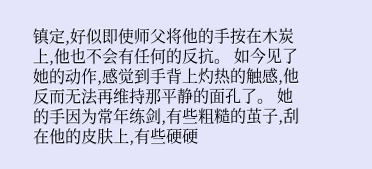镇定,好似即使师父将他的手按在木炭上,他也不会有任何的反抗。 如今见了她的动作,感觉到手背上灼热的触感,他反而无法再维持那平静的面孔了。 她的手因为常年练剑,有些粗糙的茧子,刮在他的皮肤上,有些硬硬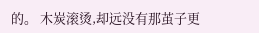的。 木炭滚烫,却远没有那茧子更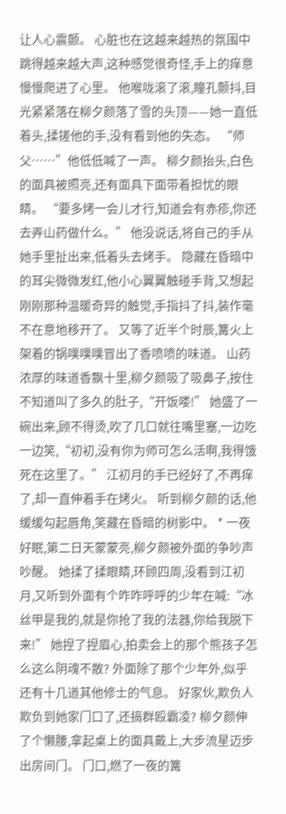让人心震颤。 心脏也在这越来越热的氛围中跳得越来越大声,这种感觉很奇怪,手上的痒意慢慢爬进了心里。 他喉咙滚了滚,瞳孔颤抖,目光紧紧落在柳夕颜落了雪的头顶——她一直低着头,揉搓他的手,没有看到他的失态。 “师父……”他低低喊了一声。 柳夕颜抬头,白色的面具被照亮,还有面具下面带着担忧的眼睛。 “要多烤一会儿才行,知道会有赤疹,你还去弄山药做什么。” 他没说话,将自己的手从她手里扯出来,低着头去烤手。 隐藏在昏暗中的耳尖微微发红,他小心翼翼触碰手背,又想起刚刚那种温暖奇异的触觉,手指抖了抖,装作毫不在意地移开了。 又等了近半个时辰,篝火上架着的锅噗噗噗冒出了香喷喷的味道。 山药浓厚的味道香飘十里,柳夕颜吸了吸鼻子,按住不知道叫了多久的肚子,“开饭喽!” 她盛了一碗出来,顾不得烫,吹了几口就往嘴里塞,一边吃一边笑,“初初,没有你为师可怎么活啊,我得饿死在这里了。” 江初月的手已经好了,不再痒了,却一直伸着手在烤火。 听到柳夕颜的话,他缓缓勾起唇角,笑藏在昏暗的树影中。 * 一夜好眠,第二日天蒙蒙亮,柳夕颜被外面的争吵声吵醒。 她揉了揉眼睛,环顾四周,没看到江初月,又听到外面有个咋咋呼呼的少年在喊:“冰丝甲是我的,就是你抢了我的法器,你给我脱下来!” 她捏了捏眉心,拍卖会上的那个熊孩子怎么这么阴魂不散? 外面除了那个少年外,似乎还有十几道其他修士的气息。 好家伙,欺负人欺负到她家门口了,还搞群殴霸凌? 柳夕颜伸了个懒腰,拿起桌上的面具戴上,大步流星迈步出房间门。 门口,燃了一夜的篝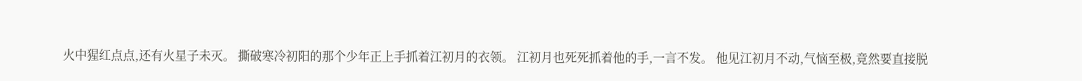火中猩红点点,还有火星子未灭。 撕破寒冷初阳的那个少年正上手抓着江初月的衣领。 江初月也死死抓着他的手,一言不发。 他见江初月不动,气恼至极,竟然要直接脱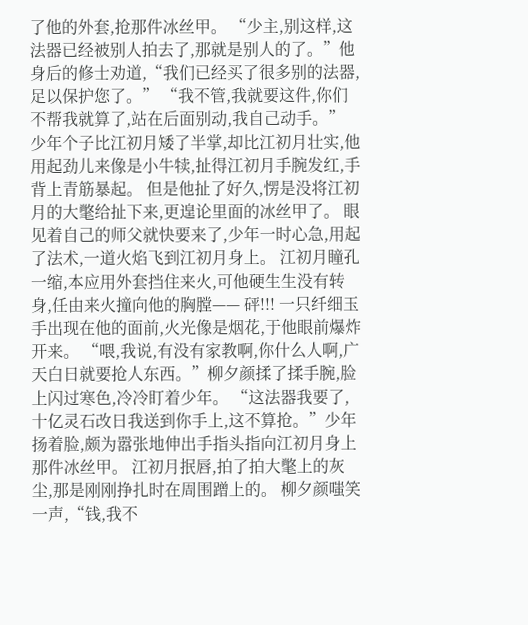了他的外套,抢那件冰丝甲。 “少主,别这样,这法器已经被别人拍去了,那就是别人的了。”他身后的修士劝道,“我们已经买了很多别的法器,足以保护您了。” “我不管,我就要这件,你们不帮我就算了,站在后面别动,我自己动手。” 少年个子比江初月矮了半掌,却比江初月壮实,他用起劲儿来像是小牛犊,扯得江初月手腕发红,手背上青筋暴起。 但是他扯了好久,愣是没将江初月的大氅给扯下来,更遑论里面的冰丝甲了。 眼见着自己的师父就快要来了,少年一时心急,用起了法术,一道火焰飞到江初月身上。 江初月瞳孔一缩,本应用外套挡住来火,可他硬生生没有转身,任由来火撞向他的胸膛—— 砰!!! 一只纤细玉手出现在他的面前,火光像是烟花,于他眼前爆炸开来。 “喂,我说,有没有家教啊,你什么人啊,广天白日就要抢人东西。”柳夕颜揉了揉手腕,脸上闪过寒色,冷冷盯着少年。 “这法器我要了,十亿灵石改日我送到你手上,这不算抢。”少年扬着脸,颇为嚣张地伸出手指头指向江初月身上那件冰丝甲。 江初月抿唇,拍了拍大氅上的灰尘,那是刚刚挣扎时在周围蹭上的。 柳夕颜嗤笑一声,“钱,我不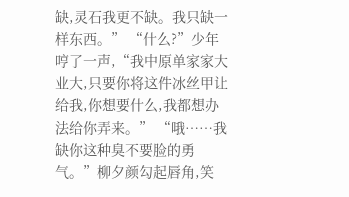缺,灵石我更不缺。我只缺一样东西。” “什么?”少年哼了一声,“我中原单家家大业大,只要你将这件冰丝甲让给我,你想要什么,我都想办法给你弄来。” “哦……我缺你这种臭不要脸的勇气。”柳夕颜勾起唇角,笑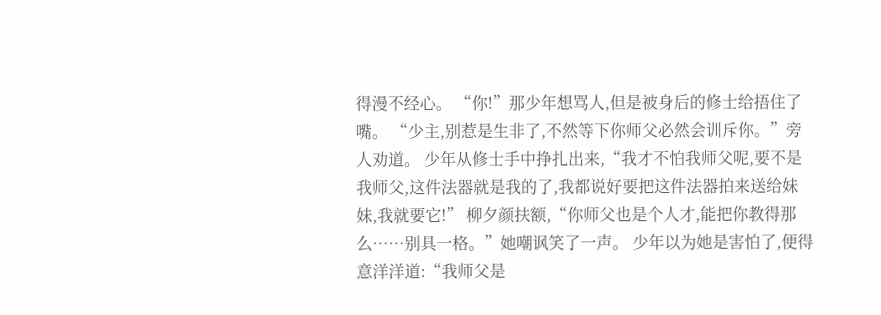得漫不经心。 “你!”那少年想骂人,但是被身后的修士给捂住了嘴。 “少主,别惹是生非了,不然等下你师父必然会训斥你。”旁人劝道。 少年从修士手中挣扎出来,“我才不怕我师父呢,要不是我师父,这件法器就是我的了,我都说好要把这件法器拍来送给妹妹,我就要它!” 柳夕颜扶额,“你师父也是个人才,能把你教得那么……别具一格。”她嘲讽笑了一声。 少年以为她是害怕了,便得意洋洋道:“我师父是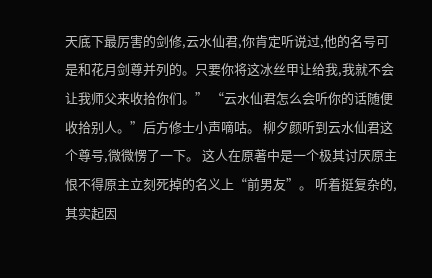天底下最厉害的剑修,云水仙君,你肯定听说过,他的名号可是和花月剑尊并列的。只要你将这冰丝甲让给我,我就不会让我师父来收拾你们。” “云水仙君怎么会听你的话随便收拾别人。”后方修士小声嘀咕。 柳夕颜听到云水仙君这个尊号,微微愣了一下。 这人在原著中是一个极其讨厌原主恨不得原主立刻死掉的名义上“前男友”。 听着挺复杂的,其实起因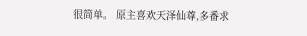很简单。 原主喜欢天泽仙尊,多番求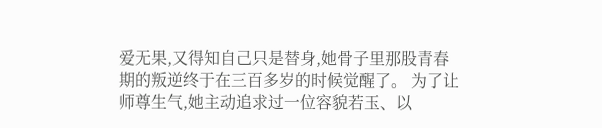爱无果,又得知自己只是替身,她骨子里那股青春期的叛逆终于在三百多岁的时候觉醒了。 为了让师尊生气,她主动追求过一位容貌若玉、以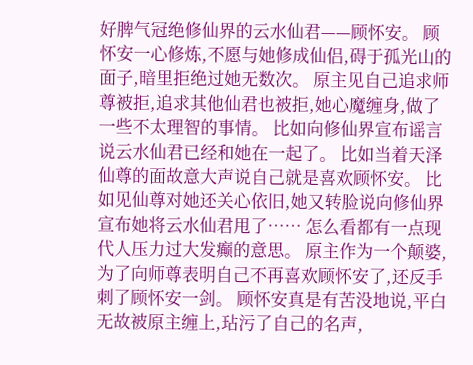好脾气冠绝修仙界的云水仙君——顾怀安。 顾怀安一心修炼,不愿与她修成仙侣,碍于孤光山的面子,暗里拒绝过她无数次。 原主见自己追求师尊被拒,追求其他仙君也被拒,她心魔缠身,做了一些不太理智的事情。 比如向修仙界宣布谣言说云水仙君已经和她在一起了。 比如当着天泽仙尊的面故意大声说自己就是喜欢顾怀安。 比如见仙尊对她还关心依旧,她又转脸说向修仙界宣布她将云水仙君甩了…… 怎么看都有一点现代人压力过大发癫的意思。 原主作为一个颠婆,为了向师尊表明自己不再喜欢顾怀安了,还反手刺了顾怀安一剑。 顾怀安真是有苦没地说,平白无故被原主缠上,玷污了自己的名声,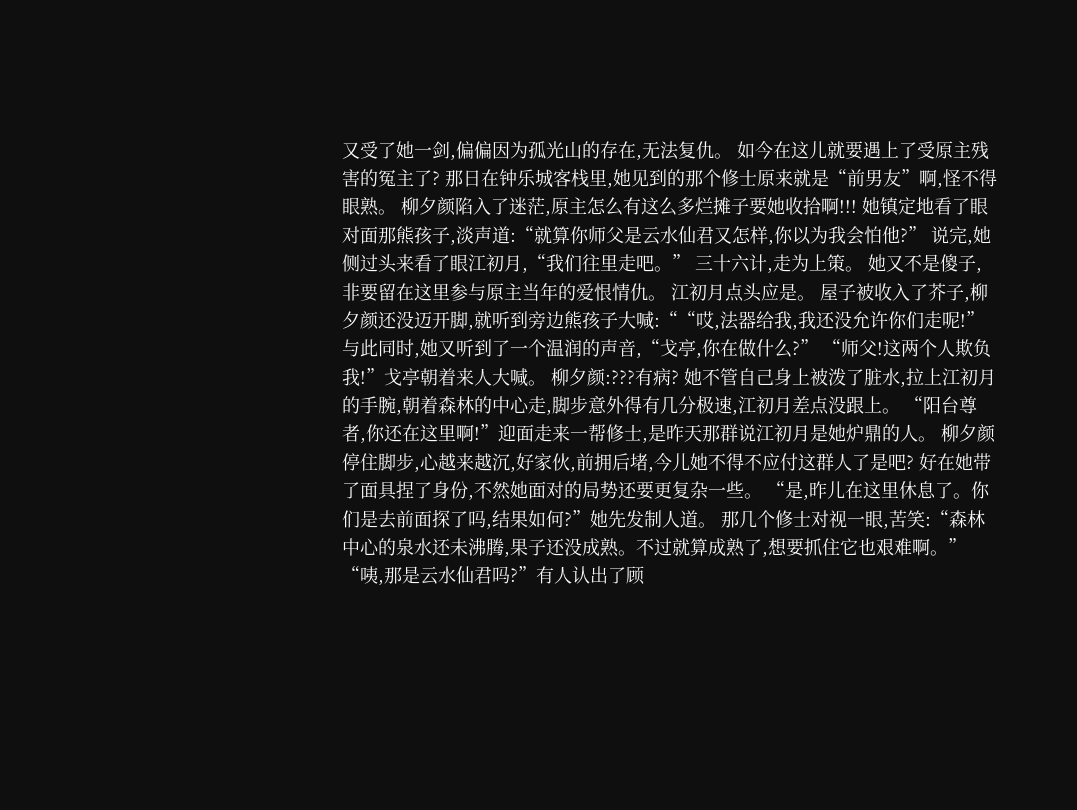又受了她一剑,偏偏因为孤光山的存在,无法复仇。 如今在这儿就要遇上了受原主残害的冤主了? 那日在钟乐城客栈里,她见到的那个修士原来就是“前男友”啊,怪不得眼熟。 柳夕颜陷入了迷茫,原主怎么有这么多烂摊子要她收拾啊!!! 她镇定地看了眼对面那熊孩子,淡声道:“就算你师父是云水仙君又怎样,你以为我会怕他?” 说完,她侧过头来看了眼江初月,“我们往里走吧。” 三十六计,走为上策。 她又不是傻子,非要留在这里参与原主当年的爱恨情仇。 江初月点头应是。 屋子被收入了芥子,柳夕颜还没迈开脚,就听到旁边熊孩子大喊:““哎,法器给我,我还没允许你们走呢!” 与此同时,她又听到了一个温润的声音,“戈亭,你在做什么?” “师父!这两个人欺负我!”戈亭朝着来人大喊。 柳夕颜:???有病? 她不管自己身上被泼了脏水,拉上江初月的手腕,朝着森林的中心走,脚步意外得有几分极速,江初月差点没跟上。 “阳台尊者,你还在这里啊!”迎面走来一帮修士,是昨天那群说江初月是她炉鼎的人。 柳夕颜停住脚步,心越来越沉,好家伙,前拥后堵,今儿她不得不应付这群人了是吧? 好在她带了面具捏了身份,不然她面对的局势还要更复杂一些。 “是,昨儿在这里休息了。你们是去前面探了吗,结果如何?”她先发制人道。 那几个修士对视一眼,苦笑:“森林中心的泉水还未沸腾,果子还没成熟。不过就算成熟了,想要抓住它也艰难啊。” “咦,那是云水仙君吗?”有人认出了顾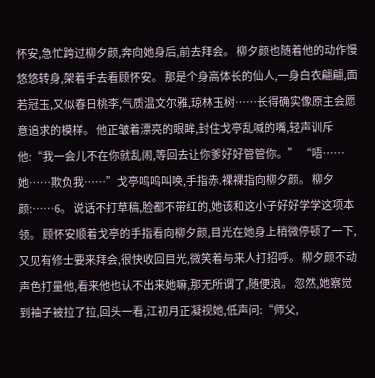怀安,急忙跨过柳夕颜,奔向她身后,前去拜会。 柳夕颜也随着他的动作慢悠悠转身,架着手去看顾怀安。 那是个身高体长的仙人,一身白衣翩翩,面若冠玉,又似春日桃李,气质温文尔雅,琼林玉树……长得确实像原主会愿意追求的模样。 他正皱着漂亮的眼眸,封住戈亭乱喊的嘴,轻声训斥他:“我一会儿不在你就乱闹,等回去让你爹好好管管你。” “唔……她……欺负我……”戈亭呜呜叫唤,手指赤.裸裸指向柳夕颜。 柳夕颜:……6。 说话不打草稿,脸都不带红的,她该和这小子好好学学这项本领。 顾怀安顺着戈亭的手指看向柳夕颜,目光在她身上稍微停顿了一下,又见有修士要来拜会,很快收回目光,微笑着与来人打招呼。 柳夕颜不动声色打量他,看来他也认不出来她嘛,那无所谓了,随便浪。 忽然,她察觉到袖子被拉了拉,回头一看,江初月正凝视她,低声问:“师父,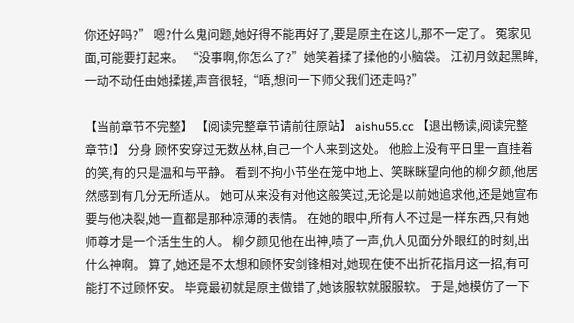你还好吗?” 嗯?什么鬼问题,她好得不能再好了,要是原主在这儿,那不一定了。 冤家见面,可能要打起来。 “没事啊,你怎么了?”她笑着揉了揉他的小脑袋。 江初月敛起黑眸,一动不动任由她揉搓,声音很轻,“唔,想问一下师父我们还走吗?”

【当前章节不完整】 【阅读完整章节请前往原站】 aishu55.cc 【退出畅读,阅读完整章节!】 分身 顾怀安穿过无数丛林,自己一个人来到这处。 他脸上没有平日里一直挂着的笑,有的只是温和与平静。 看到不拘小节坐在笼中地上、笑眯眯望向他的柳夕颜,他居然感到有几分无所适从。 她可从来没有对他这般笑过,无论是以前她追求他,还是她宣布要与他决裂,她一直都是那种凉薄的表情。 在她的眼中,所有人不过是一样东西,只有她师尊才是一个活生生的人。 柳夕颜见他在出神,啧了一声,仇人见面分外眼红的时刻,出什么神啊。 算了,她还是不太想和顾怀安剑锋相对,她现在使不出折花指月这一招,有可能打不过顾怀安。 毕竟最初就是原主做错了,她该服软就服服软。 于是,她模仿了一下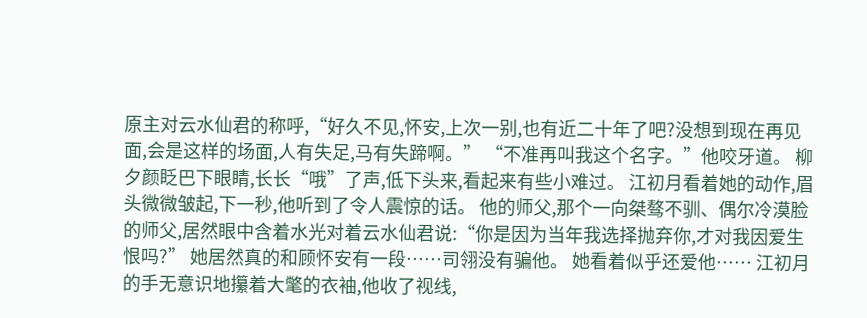原主对云水仙君的称呼,“好久不见,怀安,上次一别,也有近二十年了吧?没想到现在再见面,会是这样的场面,人有失足,马有失蹄啊。” “不准再叫我这个名字。”他咬牙道。 柳夕颜眨巴下眼睛,长长“哦”了声,低下头来,看起来有些小难过。 江初月看着她的动作,眉头微微皱起,下一秒,他听到了令人震惊的话。 他的师父,那个一向桀骜不驯、偶尔冷漠脸的师父,居然眼中含着水光对着云水仙君说:“你是因为当年我选择抛弃你,才对我因爱生恨吗?” 她居然真的和顾怀安有一段……司翎没有骗他。 她看着似乎还爱他…… 江初月的手无意识地攥着大氅的衣袖,他收了视线,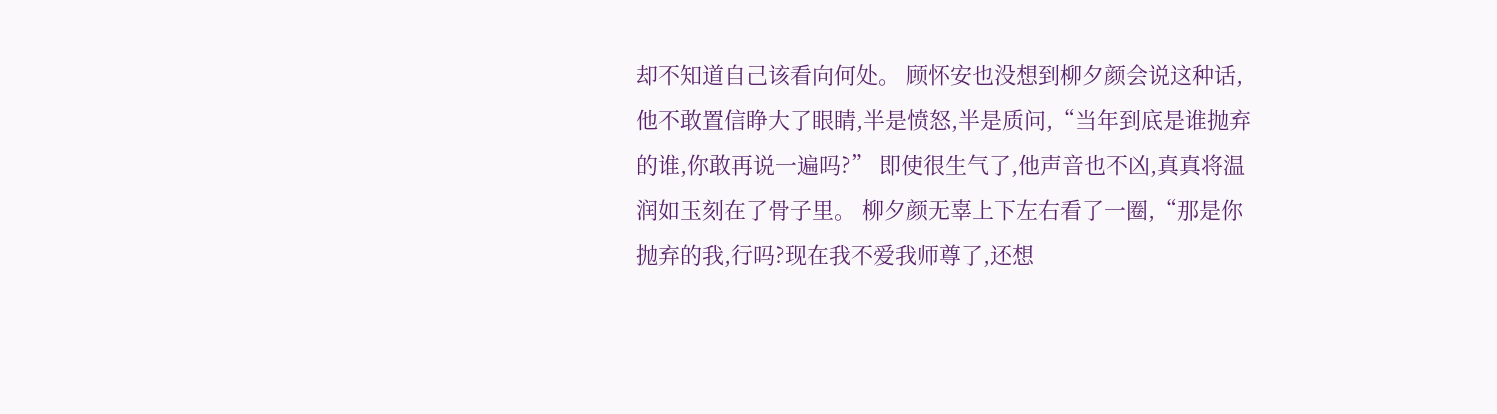却不知道自己该看向何处。 顾怀安也没想到柳夕颜会说这种话,他不敢置信睁大了眼睛,半是愤怒,半是质问,“当年到底是谁抛弃的谁,你敢再说一遍吗?” 即使很生气了,他声音也不凶,真真将温润如玉刻在了骨子里。 柳夕颜无辜上下左右看了一圈,“那是你抛弃的我,行吗?现在我不爱我师尊了,还想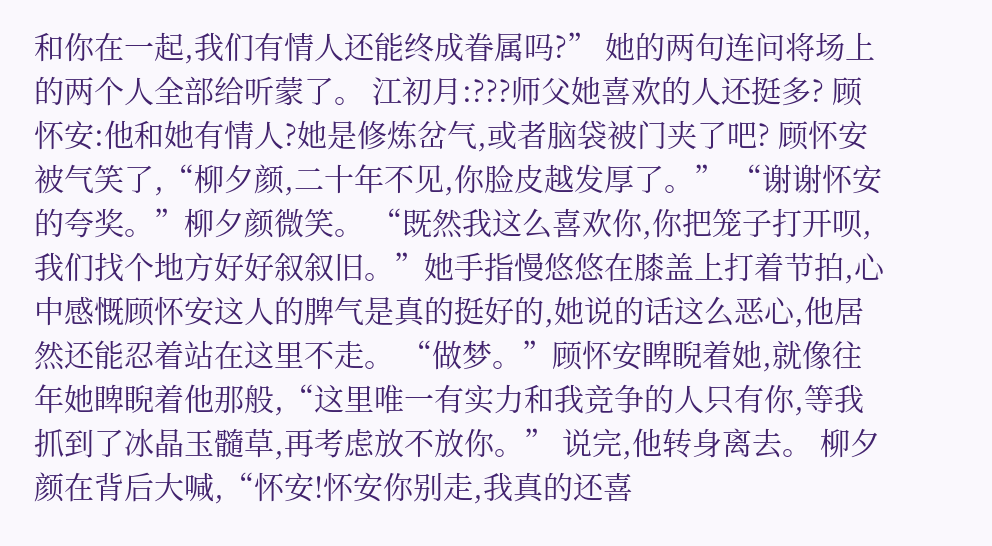和你在一起,我们有情人还能终成眷属吗?” 她的两句连问将场上的两个人全部给听蒙了。 江初月:???师父她喜欢的人还挺多? 顾怀安:他和她有情人?她是修炼岔气,或者脑袋被门夹了吧? 顾怀安被气笑了,“柳夕颜,二十年不见,你脸皮越发厚了。” “谢谢怀安的夸奖。”柳夕颜微笑。 “既然我这么喜欢你,你把笼子打开呗,我们找个地方好好叙叙旧。”她手指慢悠悠在膝盖上打着节拍,心中感慨顾怀安这人的脾气是真的挺好的,她说的话这么恶心,他居然还能忍着站在这里不走。 “做梦。”顾怀安睥睨着她,就像往年她睥睨着他那般,“这里唯一有实力和我竞争的人只有你,等我抓到了冰晶玉髓草,再考虑放不放你。” 说完,他转身离去。 柳夕颜在背后大喊,“怀安!怀安你别走,我真的还喜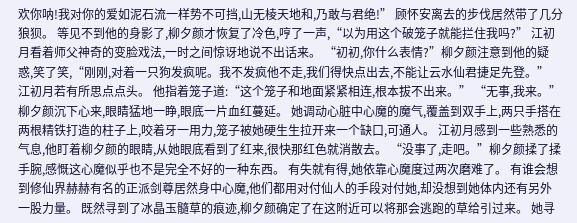欢你呐!我对你的爱如泥石流一样势不可挡,山无棱天地和,乃敢与君绝!” 顾怀安离去的步伐居然带了几分狼狈。 等见不到他的身影了,柳夕颜才恢复了冷色,哼了一声,“以为用这个破笼子就能拦住我吗?” 江初月看着师父神奇的变脸戏法,一时之间惊讶地说不出话来。 “初初,你什么表情?”柳夕颜注意到他的疑惑,笑了笑,“刚刚,对着一只狗发疯呢。我不发疯他不走,我们得快点出去,不能让云水仙君捷足先登。” 江初月若有所思点点头。 他指着笼子道:“这个笼子和地面紧紧相连,根本拔不出来。” “无事,我来。”柳夕颜沉下心来,眼睛猛地一睁,眼底一片血红蔓延。 她调动心脏中心魔的魔气,覆盖到双手上,两只手搭在两根精铁打造的柱子上,咬着牙一用力,笼子被她硬生生拉开来一个缺口,可通人。 江初月感到一些熟悉的气息,他盯着柳夕颜的眼睛,从她眼底看到了红来,很快那红色就消散去。 “没事了,走吧。”柳夕颜揉了揉手腕,感慨这心魔似乎也不是完全不好的一种东西。 有失就有得,她依靠心魔度过两次磨难了。 有谁会想到修仙界赫赫有名的正派剑尊居然身中心魔,他们都用对付仙人的手段对付她,却没想到她体内还有另外一股力量。 既然寻到了冰晶玉髓草的痕迹,柳夕颜确定了在这附近可以将那会逃跑的草给引过来。 她寻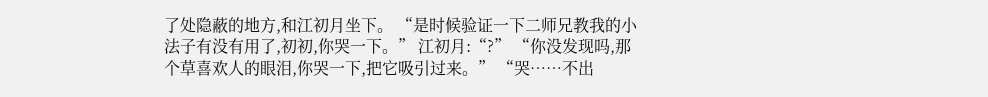了处隐蔽的地方,和江初月坐下。 “是时候验证一下二师兄教我的小法子有没有用了,初初,你哭一下。” 江初月:“?” “你没发现吗,那个草喜欢人的眼泪,你哭一下,把它吸引过来。” “哭……不出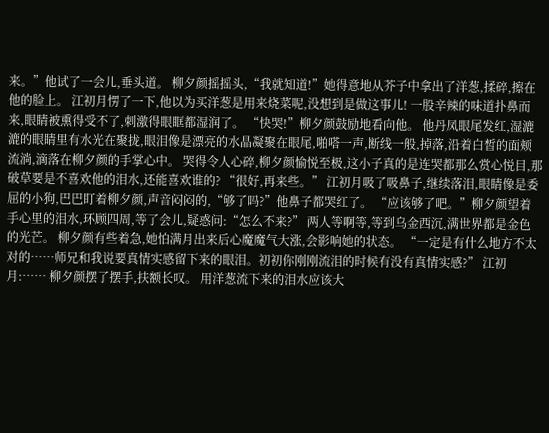来。”他试了一会儿,垂头道。 柳夕颜摇摇头,“我就知道!”她得意地从芥子中拿出了洋葱,揉碎,擦在他的脸上。 江初月愣了一下,他以为买洋葱是用来烧菜呢,没想到是做这事儿! 一股辛辣的味道扑鼻而来,眼睛被熏得受不了,刺激得眼眶都湿润了。 “快哭!”柳夕颜鼓励地看向他。 他丹凤眼尾发红,湿漉漉的眼睛里有水光在聚拢,眼泪像是漂亮的水晶凝聚在眼尾,啪嗒一声,断线一般,掉落,沿着白皙的面颊流淌,滴落在柳夕颜的手掌心中。 哭得令人心碎,柳夕颜愉悦至极,这小子真的是连哭都那么赏心悦目,那破草要是不喜欢他的泪水,还能喜欢谁的? “很好,再来些。” 江初月吸了吸鼻子,继续落泪,眼睛像是委屈的小狗,巴巴盯着柳夕颜,声音闷闷的,“够了吗?”他鼻子都哭红了。 “应该够了吧。”柳夕颜望着手心里的泪水,环顾四周,等了会儿,疑惑问:“怎么不来?” 两人等啊等,等到乌金西沉,满世界都是金色的光芒。 柳夕颜有些着急,她怕满月出来后心魔魔气大涨,会影响她的状态。 “一定是有什么地方不太对的……师兄和我说要真情实感留下来的眼泪。初初你刚刚流泪的时候有没有真情实感?” 江初月:…… 柳夕颜摆了摆手,扶额长叹。 用洋葱流下来的泪水应该大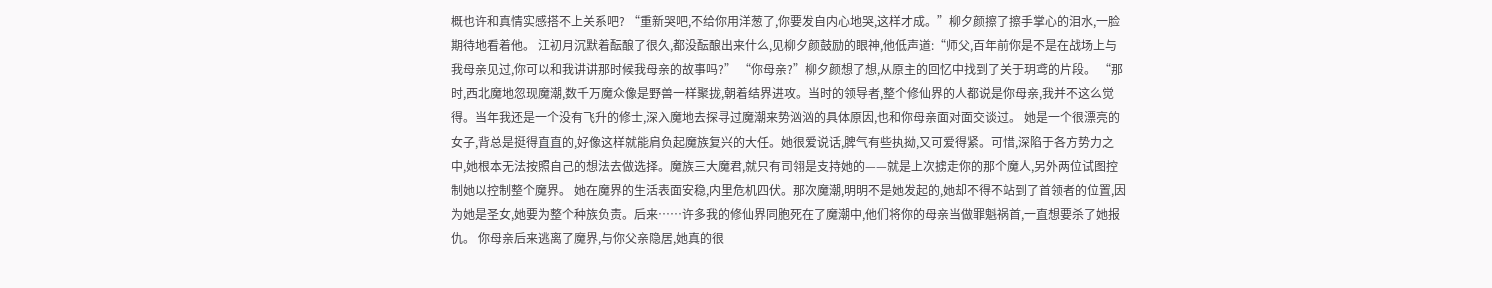概也许和真情实感搭不上关系吧? “重新哭吧,不给你用洋葱了,你要发自内心地哭,这样才成。”柳夕颜擦了擦手掌心的泪水,一脸期待地看着他。 江初月沉默着酝酿了很久,都没酝酿出来什么,见柳夕颜鼓励的眼神,他低声道:“师父,百年前你是不是在战场上与我母亲见过,你可以和我讲讲那时候我母亲的故事吗?” “你母亲?”柳夕颜想了想,从原主的回忆中找到了关于玥鸢的片段。 “那时,西北魔地忽现魔潮,数千万魔众像是野兽一样聚拢,朝着结界进攻。当时的领导者,整个修仙界的人都说是你母亲,我并不这么觉得。当年我还是一个没有飞升的修士,深入魔地去探寻过魔潮来势汹汹的具体原因,也和你母亲面对面交谈过。 她是一个很漂亮的女子,背总是挺得直直的,好像这样就能肩负起魔族复兴的大任。她很爱说话,脾气有些执拗,又可爱得紧。可惜,深陷于各方势力之中,她根本无法按照自己的想法去做选择。魔族三大魔君,就只有司翎是支持她的——就是上次掳走你的那个魔人,另外两位试图控制她以控制整个魔界。 她在魔界的生活表面安稳,内里危机四伏。那次魔潮,明明不是她发起的,她却不得不站到了首领者的位置,因为她是圣女,她要为整个种族负责。后来……许多我的修仙界同胞死在了魔潮中,他们将你的母亲当做罪魁祸首,一直想要杀了她报仇。 你母亲后来逃离了魔界,与你父亲隐居,她真的很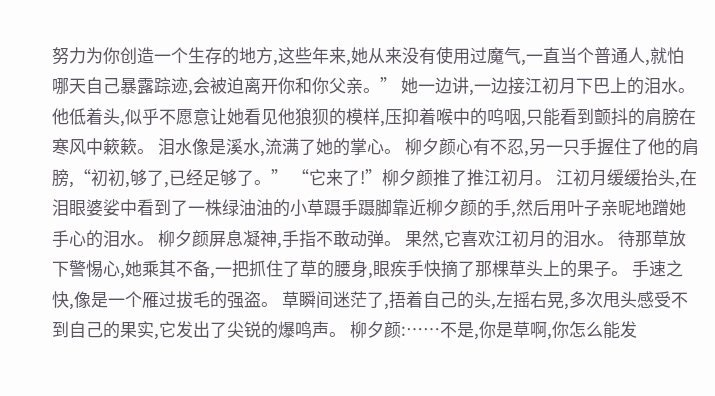努力为你创造一个生存的地方,这些年来,她从来没有使用过魔气,一直当个普通人,就怕哪天自己暴露踪迹,会被迫离开你和你父亲。” 她一边讲,一边接江初月下巴上的泪水。 他低着头,似乎不愿意让她看见他狼狈的模样,压抑着喉中的呜咽,只能看到颤抖的肩膀在寒风中簌簌。 泪水像是溪水,流满了她的掌心。 柳夕颜心有不忍,另一只手握住了他的肩膀,“初初,够了,已经足够了。” “它来了!”柳夕颜推了推江初月。 江初月缓缓抬头,在泪眼婆娑中看到了一株绿油油的小草蹑手蹑脚靠近柳夕颜的手,然后用叶子亲昵地蹭她手心的泪水。 柳夕颜屏息凝神,手指不敢动弹。 果然,它喜欢江初月的泪水。 待那草放下警惕心,她乘其不备,一把抓住了草的腰身,眼疾手快摘了那棵草头上的果子。 手速之快,像是一个雁过拔毛的强盗。 草瞬间迷茫了,捂着自己的头,左摇右晃,多次甩头感受不到自己的果实,它发出了尖锐的爆鸣声。 柳夕颜:……不是,你是草啊,你怎么能发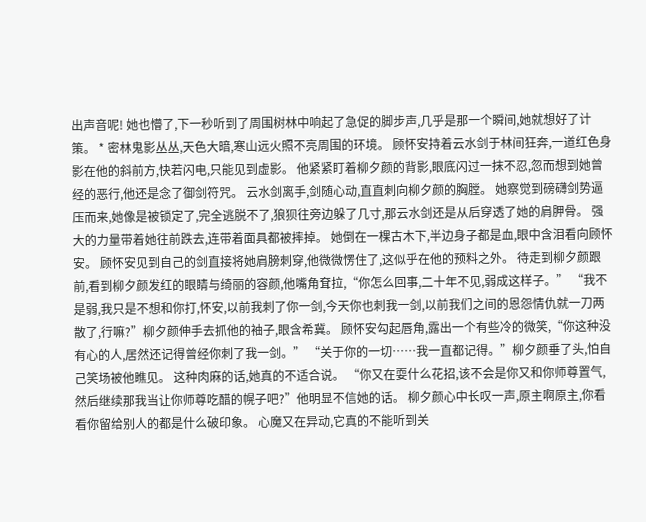出声音呢! 她也懵了,下一秒听到了周围树林中响起了急促的脚步声,几乎是那一个瞬间,她就想好了计策。 * 密林鬼影丛丛,天色大暗,寒山远火照不亮周围的环境。 顾怀安持着云水剑于林间狂奔,一道红色身影在他的斜前方,快若闪电,只能见到虚影。 他紧紧盯着柳夕颜的背影,眼底闪过一抹不忍,忽而想到她曾经的恶行,他还是念了御剑符咒。 云水剑离手,剑随心动,直直刺向柳夕颜的胸膛。 她察觉到磅礴剑势逼压而来,她像是被锁定了,完全逃脱不了,狼狈往旁边躲了几寸,那云水剑还是从后穿透了她的肩胛骨。 强大的力量带着她往前跌去,连带着面具都被摔掉。 她倒在一棵古木下,半边身子都是血,眼中含泪看向顾怀安。 顾怀安见到自己的剑直接将她肩膀刺穿,他微微愣住了,这似乎在他的预料之外。 待走到柳夕颜跟前,看到柳夕颜发红的眼睛与绮丽的容颜,他嘴角耷拉,“你怎么回事,二十年不见,弱成这样子。” “我不是弱,我只是不想和你打,怀安,以前我刺了你一剑,今天你也刺我一剑,以前我们之间的恩怨情仇就一刀两散了,行嘛?”柳夕颜伸手去抓他的袖子,眼含希冀。 顾怀安勾起唇角,露出一个有些冷的微笑,“你这种没有心的人,居然还记得曾经你刺了我一剑。” “关于你的一切……我一直都记得。”柳夕颜垂了头,怕自己笑场被他瞧见。 这种肉麻的话,她真的不适合说。 “你又在耍什么花招,该不会是你又和你师尊置气,然后继续那我当让你师尊吃醋的幌子吧?”他明显不信她的话。 柳夕颜心中长叹一声,原主啊原主,你看看你留给别人的都是什么破印象。 心魔又在异动,它真的不能听到关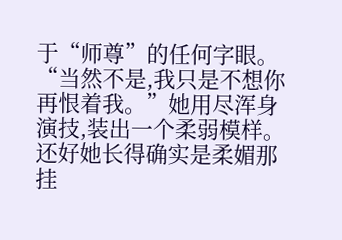于“师尊”的任何字眼。 “当然不是,我只是不想你再恨着我。”她用尽浑身演技,装出一个柔弱模样。 还好她长得确实是柔媚那挂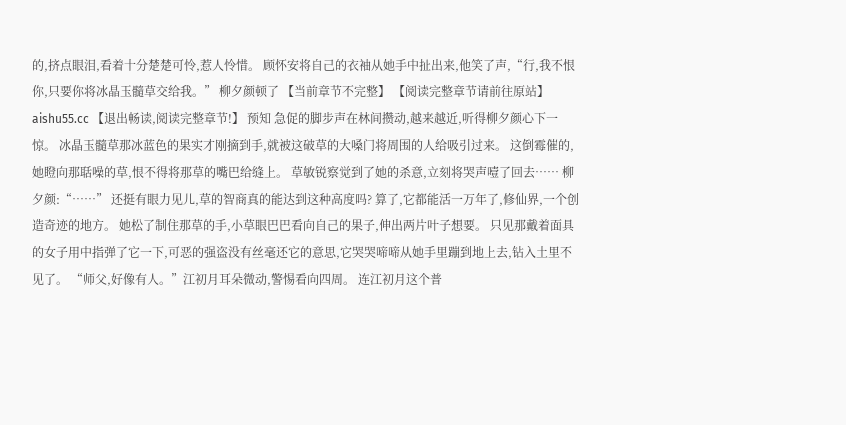的,挤点眼泪,看着十分楚楚可怜,惹人怜惜。 顾怀安将自己的衣袖从她手中扯出来,他笑了声,“行,我不恨你,只要你将冰晶玉髓草交给我。” 柳夕颜顿了 【当前章节不完整】 【阅读完整章节请前往原站】 aishu55.cc 【退出畅读,阅读完整章节!】 预知 急促的脚步声在林间攒动,越来越近,听得柳夕颜心下一惊。 冰晶玉髓草那冰蓝色的果实才刚摘到手,就被这破草的大嗓门将周围的人给吸引过来。 这倒霉催的,她瞪向那聒噪的草,恨不得将那草的嘴巴给缝上。 草敏锐察觉到了她的杀意,立刻将哭声噎了回去…… 柳夕颜:“……” 还挺有眼力见儿,草的智商真的能达到这种高度吗? 算了,它都能活一万年了,修仙界,一个创造奇迹的地方。 她松了制住那草的手,小草眼巴巴看向自己的果子,伸出两片叶子想要。 只见那戴着面具的女子用中指弹了它一下,可恶的强盗没有丝毫还它的意思,它哭哭啼啼从她手里蹦到地上去,钻入土里不见了。 “师父,好像有人。”江初月耳朵微动,警惕看向四周。 连江初月这个普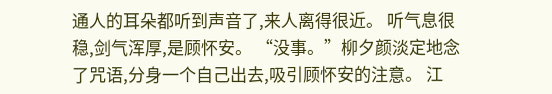通人的耳朵都听到声音了,来人离得很近。 听气息很稳,剑气浑厚,是顾怀安。 “没事。”柳夕颜淡定地念了咒语,分身一个自己出去,吸引顾怀安的注意。 江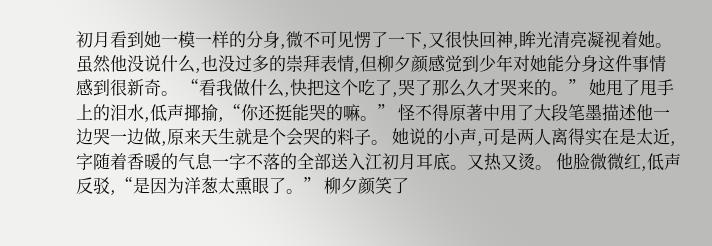初月看到她一模一样的分身,微不可见愣了一下,又很快回神,眸光清亮凝视着她。 虽然他没说什么,也没过多的崇拜表情,但柳夕颜感觉到少年对她能分身这件事情感到很新奇。 “看我做什么,快把这个吃了,哭了那么久才哭来的。” 她甩了甩手上的泪水,低声揶揄,“你还挺能哭的嘛。” 怪不得原著中用了大段笔墨描述他一边哭一边做,原来天生就是个会哭的料子。 她说的小声,可是两人离得实在是太近,字随着香暖的气息一字不落的全部送入江初月耳底。又热又烫。 他脸微微红,低声反驳,“是因为洋葱太熏眼了。” 柳夕颜笑了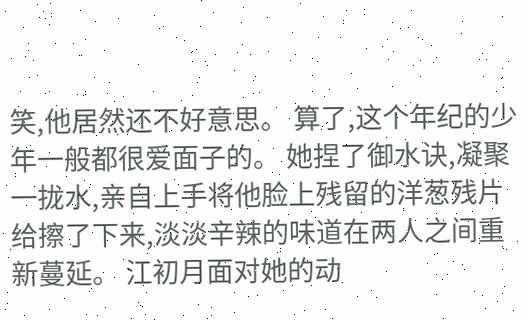笑,他居然还不好意思。 算了,这个年纪的少年一般都很爱面子的。 她捏了御水诀,凝聚一拢水,亲自上手将他脸上残留的洋葱残片给擦了下来,淡淡辛辣的味道在两人之间重新蔓延。 江初月面对她的动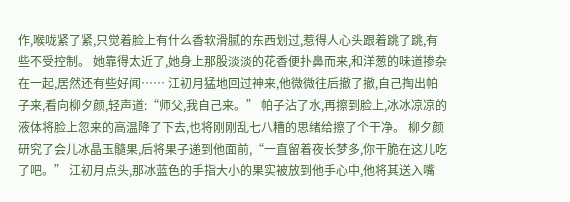作,喉咙紧了紧,只觉着脸上有什么香软滑腻的东西划过,惹得人心头跟着跳了跳,有些不受控制。 她靠得太近了,她身上那股淡淡的花香便扑鼻而来,和洋葱的味道掺杂在一起,居然还有些好闻…… 江初月猛地回过神来,他微微往后撤了撤,自己掏出帕子来,看向柳夕颜,轻声道:“师父,我自己来。” 帕子沾了水,再擦到脸上,冰冰凉凉的液体将脸上忽来的高温降了下去,也将刚刚乱七八糟的思绪给擦了个干净。 柳夕颜研究了会儿冰晶玉髓果,后将果子递到他面前,“一直留着夜长梦多,你干脆在这儿吃了吧。” 江初月点头,那冰蓝色的手指大小的果实被放到他手心中,他将其送入嘴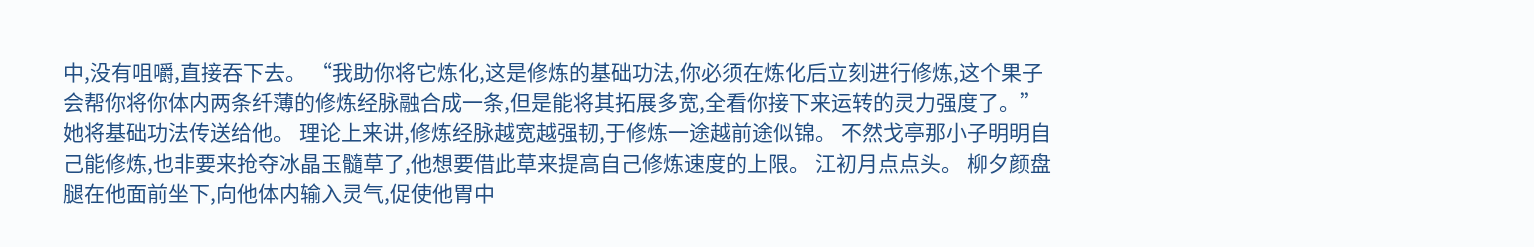中,没有咀嚼,直接吞下去。 “我助你将它炼化,这是修炼的基础功法,你必须在炼化后立刻进行修炼,这个果子会帮你将你体内两条纤薄的修炼经脉融合成一条,但是能将其拓展多宽,全看你接下来运转的灵力强度了。”她将基础功法传送给他。 理论上来讲,修炼经脉越宽越强韧,于修炼一途越前途似锦。 不然戈亭那小子明明自己能修炼,也非要来抢夺冰晶玉髓草了,他想要借此草来提高自己修炼速度的上限。 江初月点点头。 柳夕颜盘腿在他面前坐下,向他体内输入灵气,促使他胃中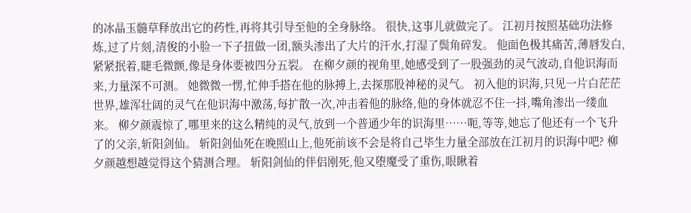的冰晶玉髓草释放出它的药性,再将其引导至他的全身脉络。 很快,这事儿就做完了。 江初月按照基础功法修炼,过了片刻,清俊的小脸一下子扭做一团,额头渗出了大片的汗水,打湿了鬓角碎发。 他面色极其痛苦,薄唇发白,紧紧抿着,睫毛微颤,像是身体要被四分五裂。 在柳夕颜的视角里,她感受到了一股强劲的灵气波动,自他识海而来,力量深不可测。 她微微一愣,忙伸手搭在他的脉搏上,去探那股神秘的灵气。 初入他的识海,只见一片白茫茫世界,雄浑壮阔的灵气在他识海中激荡,每扩散一次,冲击着他的脉络,他的身体就忍不住一抖,嘴角渗出一缕血来。 柳夕颜震惊了,哪里来的这么精纯的灵气,放到一个普通少年的识海里……呃,等等,她忘了他还有一个飞升了的父亲,斩阳剑仙。 斩阳剑仙死在晚照山上,他死前该不会是将自己毕生力量全部放在江初月的识海中吧? 柳夕颜越想越觉得这个猜测合理。 斩阳剑仙的伴侣刚死,他又堕魔受了重伤,眼瞅着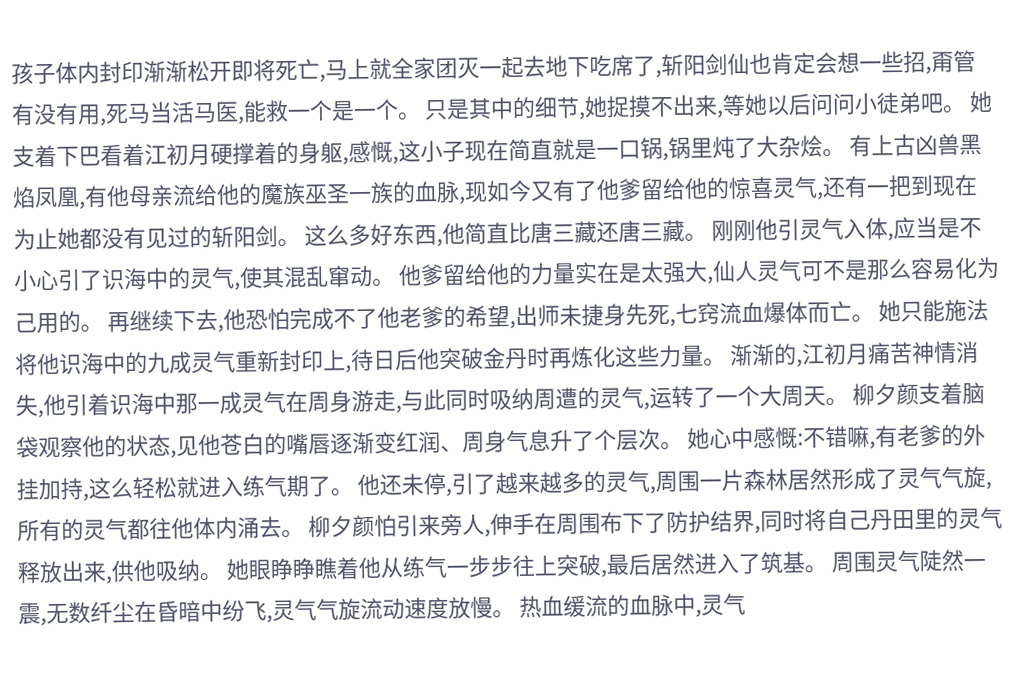孩子体内封印渐渐松开即将死亡,马上就全家团灭一起去地下吃席了,斩阳剑仙也肯定会想一些招,甭管有没有用,死马当活马医,能救一个是一个。 只是其中的细节,她捉摸不出来,等她以后问问小徒弟吧。 她支着下巴看着江初月硬撑着的身躯,感慨,这小子现在简直就是一口锅,锅里炖了大杂烩。 有上古凶兽黑焰凤凰,有他母亲流给他的魔族巫圣一族的血脉,现如今又有了他爹留给他的惊喜灵气,还有一把到现在为止她都没有见过的斩阳剑。 这么多好东西,他简直比唐三藏还唐三藏。 刚刚他引灵气入体,应当是不小心引了识海中的灵气,使其混乱窜动。 他爹留给他的力量实在是太强大,仙人灵气可不是那么容易化为己用的。 再继续下去,他恐怕完成不了他老爹的希望,出师未捷身先死,七窍流血爆体而亡。 她只能施法将他识海中的九成灵气重新封印上,待日后他突破金丹时再炼化这些力量。 渐渐的,江初月痛苦神情消失,他引着识海中那一成灵气在周身游走,与此同时吸纳周遭的灵气,运转了一个大周天。 柳夕颜支着脑袋观察他的状态,见他苍白的嘴唇逐渐变红润、周身气息升了个层次。 她心中感慨:不错嘛,有老爹的外挂加持,这么轻松就进入练气期了。 他还未停,引了越来越多的灵气,周围一片森林居然形成了灵气气旋,所有的灵气都往他体内涌去。 柳夕颜怕引来旁人,伸手在周围布下了防护结界,同时将自己丹田里的灵气释放出来,供他吸纳。 她眼睁睁瞧着他从练气一步步往上突破,最后居然进入了筑基。 周围灵气陡然一震,无数纤尘在昏暗中纷飞,灵气气旋流动速度放慢。 热血缓流的血脉中,灵气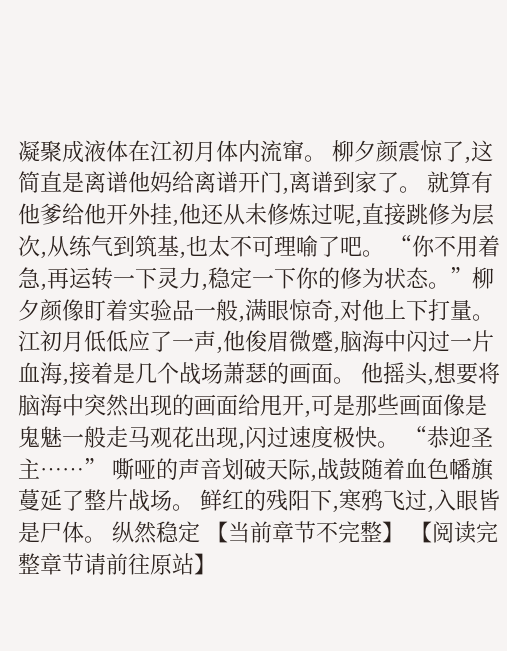凝聚成液体在江初月体内流窜。 柳夕颜震惊了,这简直是离谱他妈给离谱开门,离谱到家了。 就算有他爹给他开外挂,他还从未修炼过呢,直接跳修为层次,从练气到筑基,也太不可理喻了吧。 “你不用着急,再运转一下灵力,稳定一下你的修为状态。”柳夕颜像盯着实验品一般,满眼惊奇,对他上下打量。 江初月低低应了一声,他俊眉微蹙,脑海中闪过一片血海,接着是几个战场萧瑟的画面。 他摇头,想要将脑海中突然出现的画面给甩开,可是那些画面像是鬼魅一般走马观花出现,闪过速度极快。 “恭迎圣主……” 嘶哑的声音划破天际,战鼓随着血色幡旗蔓延了整片战场。 鲜红的残阳下,寒鸦飞过,入眼皆是尸体。 纵然稳定 【当前章节不完整】 【阅读完整章节请前往原站】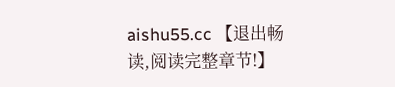aishu55.cc 【退出畅读,阅读完整章节!】